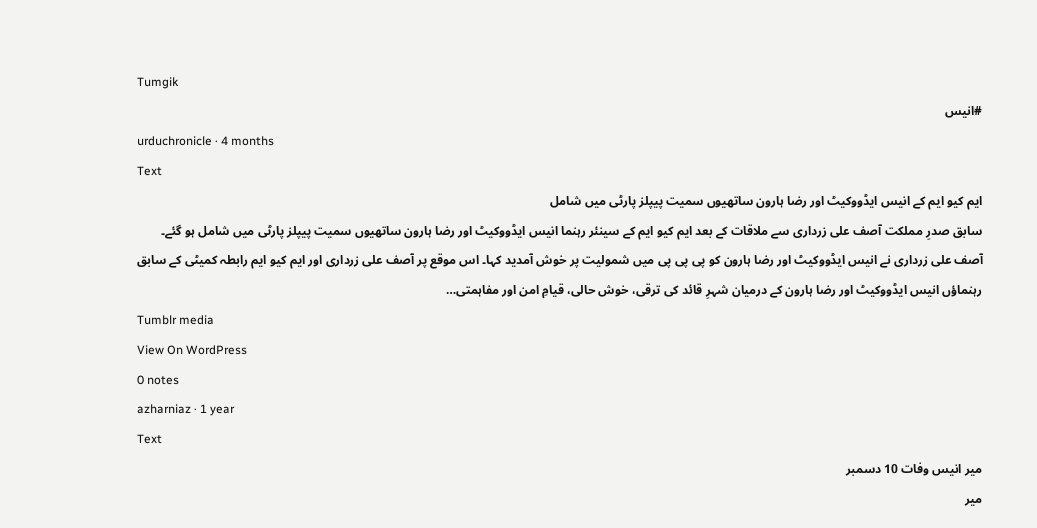Tumgik
#انیس
urduchronicle · 4 months
Text
ایم کیو ایم کے انیس ایڈووکیٹ اور رضا ہارون ساتھیوں سمیت پیپلز پارٹی میں شامل
سابق صدرِ مملکت آصف علی زرداری سے ملاقات کے بعد ایم کیو ایم کے سینئر رہنما انیس ایڈووکیٹ اور رضا ہارون ساتھیوں سمیت پیپلز پارٹی میں شامل ہو گئے۔ آصف علی زرداری نے انیس ایڈووکیٹ اور رضا ہارون کو پی پی پی میں شمولیت پر خوش آمدید کہا۔ اس موقع پر آصف علی زرداری اور ایم کیو ایم رابطہ کمیٹی کے سابق رہنماؤں انیس ایڈووکیٹ اور رضا ہارون کے درمیان شہرِ قائد کی ترقی، خوش حالی، قیامِ امن اور مفاہمتی…
Tumblr media
View On WordPress
0 notes
azharniaz · 1 year
Text
میر انیس وفات 10 دسمبر
میر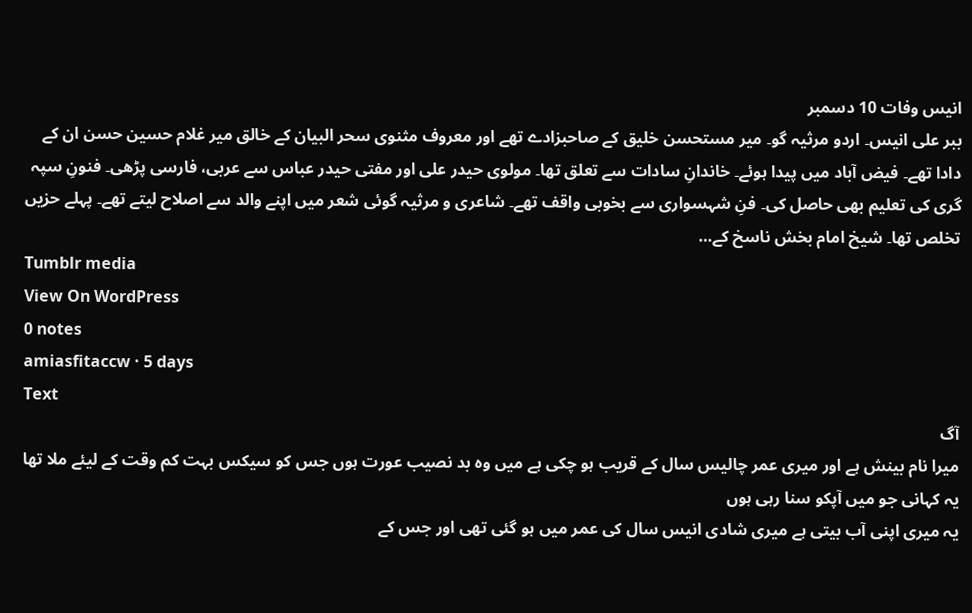انیس وفات 10 دسمبر
ببر علی انیس۔ اردو مرثیہ گو۔ میر مستحسن خلیق کے صاحبزادے تھے اور معروف مثنوی سحر البیان کے خالق میر غلام حسین حسن ان کے دادا تھے۔ فیض آباد میں پیدا ہوئے۔ خاندانِ سادات سے تعلق تھا۔ مولوی حیدر علی اور مفتی حیدر عباس سے عربی، فارسی پڑھی۔ فنونِ سپہ گری کی تعلیم بھی حاصل کی۔ فنِ شہسواری سے بخوبی واقف تھے۔ شاعری و مرثیہ گوئی شعر میں اپنے والد سے اصلاح لیتے تھے۔ پہلے حزیں تخلص تھا۔ شیخ امام بخش ناسخ کے…
Tumblr media
View On WordPress
0 notes
amiasfitaccw · 5 days
Text
آگ
میرا نام بینش ہے اور میری عمر چالیس سال کے قریب ہو چکی ہے میں وہ بد نصیب عورت ہوں جس کو سیکس بہت کم وقت کے لیئے ملا تھا یہ کہانی جو میں آپکو سنا رہی ہوں
یہ میری اپنی آب بیتی ہے میری شادی انیس سال کی عمر میں ہو گئی تھی اور جس کے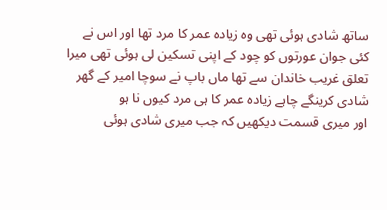ساتھ شادی ہوئی تھی وہ زیادہ عمر کا مرد تھا اور اس نے کئی جوان عورتوں کو چود کے اپنی تسکین لی ہوئی تھی میرا تعلق غریب خاندان سے تھا ماں باپ نے سوچا امیر کے گھر شادی کرینگے چاہے زیادہ عمر کا ہی مرد کیوں نا ہو
اور میری قسمت دیکھیں کہ جب میری شادی ہوئی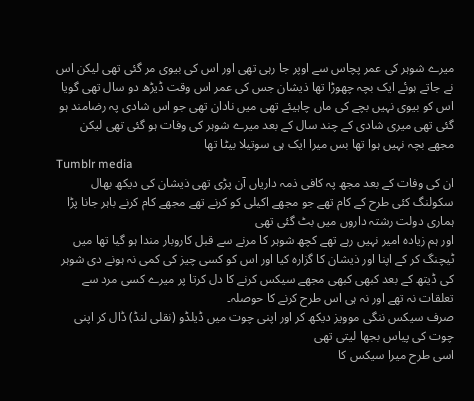میرے شوہر کی عمر پچاس سے اوپر جا رہی تھی اور اس کی بیوی مر گئی تھی لیکن اس نے جاتے ہوئے ایک بچہ چھوڑا تھا ذیشان جس کی عمر اس وقت ڈیڑھ دو سال تھی گویا اس کو بیوی نہیں بچے کی ماں چاہیئے تھی میں نادان تھی جو اس شادی پہ رضامند ہو گئی تھی میری شادی کے چند سال کے بعد میرے شوہر کی وفات ہو گئی تھی لیکن مجھے بچہ نہیں ہوا تھا بس میرا ایک ہی سوتیلا بیٹا تھا
Tumblr media
ان کی وفات کے بعد مجھ پہ کافی ذمہ داریاں آن پڑی تھی ذیشان کی دیکھ بھال سکولنگ کئی طرح کے کام تھے جو مجھے اکیلی کو کرنے تھے مجھے کام کرنے باہر جانا پڑا ہماری دولت رشتہ داروں میں بٹ گئی تھی
اور ہم زیادہ امیر نہیں رہے تھے کچھ شوہر کا مرنے سے قبل کاروبار مندا ہو گیا تھا میں ٹیچنگ کر کے اپنا اور ذیشان کا گزارہ کیا اور اس کو کسی چیز کی کمی نہ ہونے دی شوہر کی ڈیتھ کے بعد کبھی کبھی مجھے سیکس کرنے کا دل کرتا پر میرے کسی مرد سے تعلقات نہ تھے اور نہ ہی اس طرح کرنے کا حوصلہ۔
صرف سیکس ننگی موویز دیکھ کر اور اپنی چوت میں ڈیلڈو (نقلی لنڈ) ڈال کر اپنی چوت کی پیاس بجھا لیتی تھی
اسی طرح میرا سیکس کا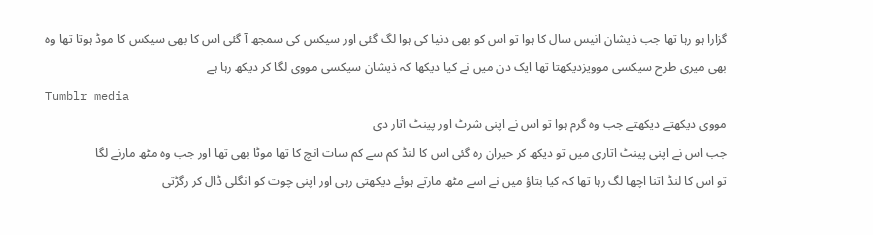گزارا ہو رہا تھا جب ذیشان انیس سال کا ہوا تو اس کو بھی دنیا کی ہوا لگ گئی اور سیکس کی سمجھ آ گئی اس کا بھی سیکس کا موڈ ہوتا تھا وہ بھی میری طرح سیکسی موویزدیکھتا تھا ایک دن میں نے کیا دیکھا کہ ذیشان سیکسی مووی لگا کر دیکھ رہا ہے
Tumblr media
مووی دیکھتے دیکھتے جب وہ گرم ہوا تو اس نے اپنی شرٹ اور پینٹ اتار دی
جب اس نے اپنی پینٹ اتاری میں تو دیکھ کر حیران رہ گئی اس کا لنڈ کم سے کم سات انچ کا تھا موٹا بھی تھا اور جب وہ مٹھ مارنے لگا
تو اس کا لنڈ اتنا اچھا لگ رہا تھا کہ کیا بتاؤ میں نے اسے مٹھ مارتے ہوئے دیکھتی رہی اور اپنی چوت کو انگلی ڈال کر رگڑتی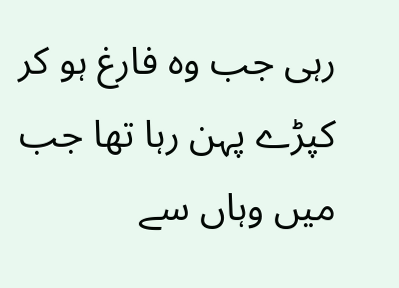رہی جب وہ فارغ ہو کر کپڑے پہن رہا تھا جب میں وہاں سے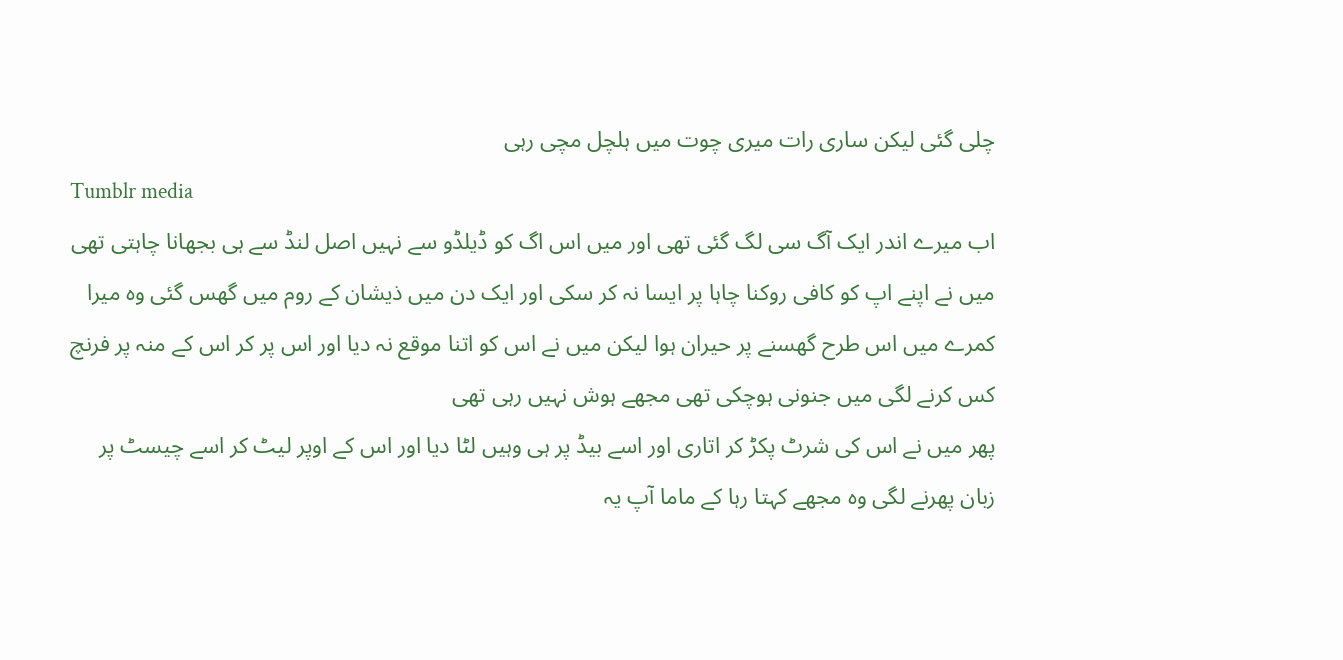چلی گئی لیکن ساری رات میری چوت میں ہلچل مچی رہی
Tumblr media
اب میرے اندر ایک آگ سی لگ گئی تھی اور میں اس اگ کو ڈیلڈو سے نہیں اصل لنڈ سے ہی بجھانا چاہتی تھی میں نے اپنے اپ کو کافی روکنا چاہا پر ایسا نہ کر سکی اور ایک دن میں ذیشان کے روم میں گھس گئی وہ میرا کمرے میں اس طرح گھسنے پر حیران ہوا لیکن میں نے اس کو اتنا موقع نہ دیا اور اس پر کر اس کے منہ پر فرنچ کس کرنے لگی میں جنونی ہوچکی تھی مجھے ہوش نہیں رہی تھی
پھر میں نے اس کی شرٹ پکڑ کر اتاری اور اسے بیڈ پر ہی وہیں لٹا دیا اور اس کے اوپر لیٹ کر اسے چیسٹ پر زبان پھرنے لگی وہ مجھے کہتا رہا کے ماما آپ یہ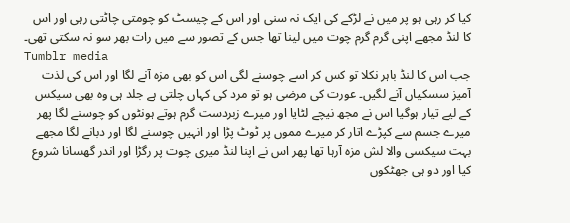کیا کر رہی ہو پر میں نے لڑکے کی ایک نہ سنی اور اس کے چیسٹ کو چومتی چاٹتی رہی اور اس کا لنڈ مجھے اپنی گرم گرم چوت میں لینا تھا جس کے تصور سے میں رات بھر سو نہ سکتی تھی۔
Tumblr media
جب اس کا لنڈ باہر نکلا تو کس کر اسے چوسنے لگی اس کو بھی مزہ آنے لگا اور اس کی لذت آمیز سسکیاں آنے لگیں۔ عورت کی مرضی ہو تو مرد کی کہاں چلتی ہے جلد ہی وہ بھی سیکس کے لیے تیار ہوگیا اس نے مجھ نیچے لٹایا اور میرے زبردست گرم ہوتے ہونٹوں کو چوسنے لگا پھر میرے جسم سے کپڑے اتار کر میرے مموں پر ٹوٹ پڑا اور انہیں چوسنے لگا اور دبانے لگا مجھے بہت سیکسی والا لش مزہ آرہا تھا پھر اس نے اپنا لنڈ میری چوت پر رگڑا اور اندر گھسانا شروع کیا اور دو ہی جھٹکوں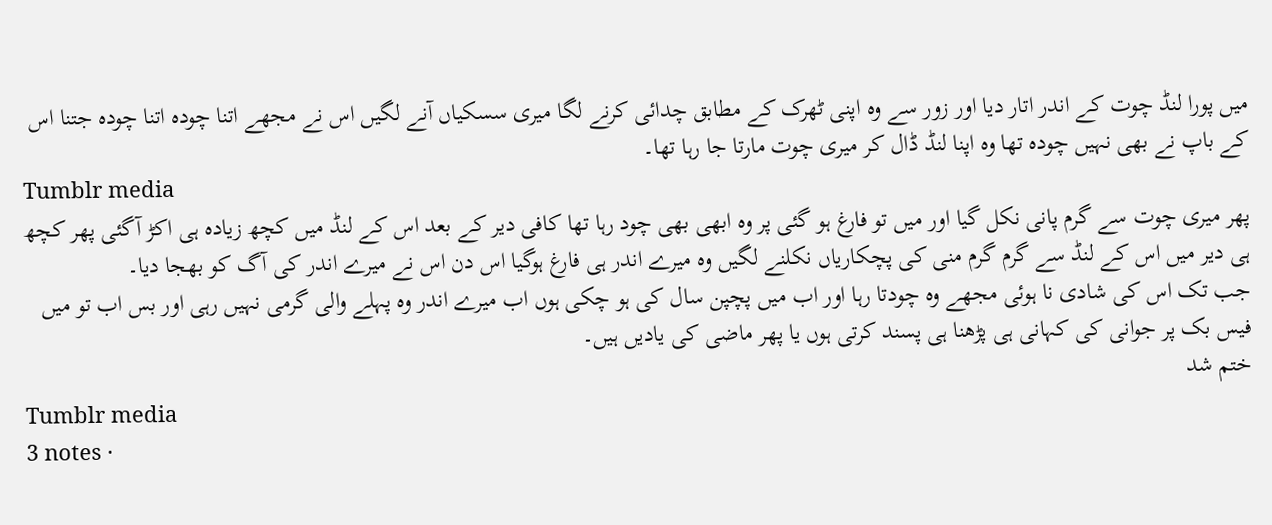میں پورا لنڈ چوت کے اندر اتار دیا اور زور سے وہ اپنی ٹھرک کے مطابق چدائی کرنے لگا میری سسکیاں آنے لگیں اس نے مجھے اتنا چودہ اتنا چودہ جتنا اس کے باپ نے بھی نہیں چودہ تھا وہ اپنا لنڈ ڈال کر میری چوت مارتا جا رہا تھا۔
Tumblr media
پھر میری چوت سے گرم پانی نکل گیا اور میں تو فارغ ہو گئی پر وہ ابھی بھی چود رہا تھا کافی دیر کے بعد اس کے لنڈ میں کچھ زیادہ ہی اکڑ آگئی پھر کچھ ہی دیر میں اس کے لنڈ سے گرم گرم منی کی پچکاریاں نکلنے لگیں وہ میرے اندر ہی فارغ ہوگیا اس دن اس نے میرے اندر کی آگ کو بھجا دیا۔
جب تک اس کی شادی نا ہوئی مجھے وہ چودتا رہا اور اب میں پچپن سال کی ہو چکی ہوں اب میرے اندر وہ پہلے والی گرمی نہیں رہی اور بس اب تو میں فیس بک پر جوانی کی کہانی ہی پڑھنا ہی پسند کرتی ہوں یا پھر ماضی کی یادیں ہیں۔
ختم شد
Tumblr media
3 notes ·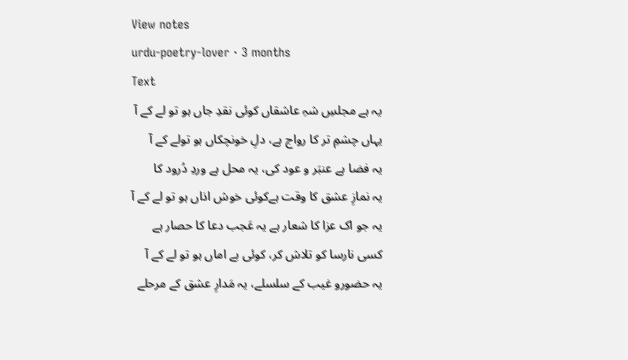View notes
urdu-poetry-lover · 3 months
Text
یہ ہے مجلسِ شہِ عاشقاں کوئی نقدِ جاں ہو تو لے کے آ
یہاں چشمِ تر کا رواج ہے، دلِ خونچکاں ہو تولے کے آ
یہ فضا ہے عنبَر و عود کی، یہ محل ہے وردِ دُرود کا
یہ نمازِ عشق کا وقت ہےکوئی خوش اذاں ہو تو لے کے آ
یہ جو اک عزا کا شعار ہے یہ عَجب دعا کا حصار ہے
کسی نارسا کو تلاش کر، کوئی بے اماں ہو تو لے کے آ
یہ حضورو غیب کے سلسلے، یہ مَدارِ عشق کے مرحلے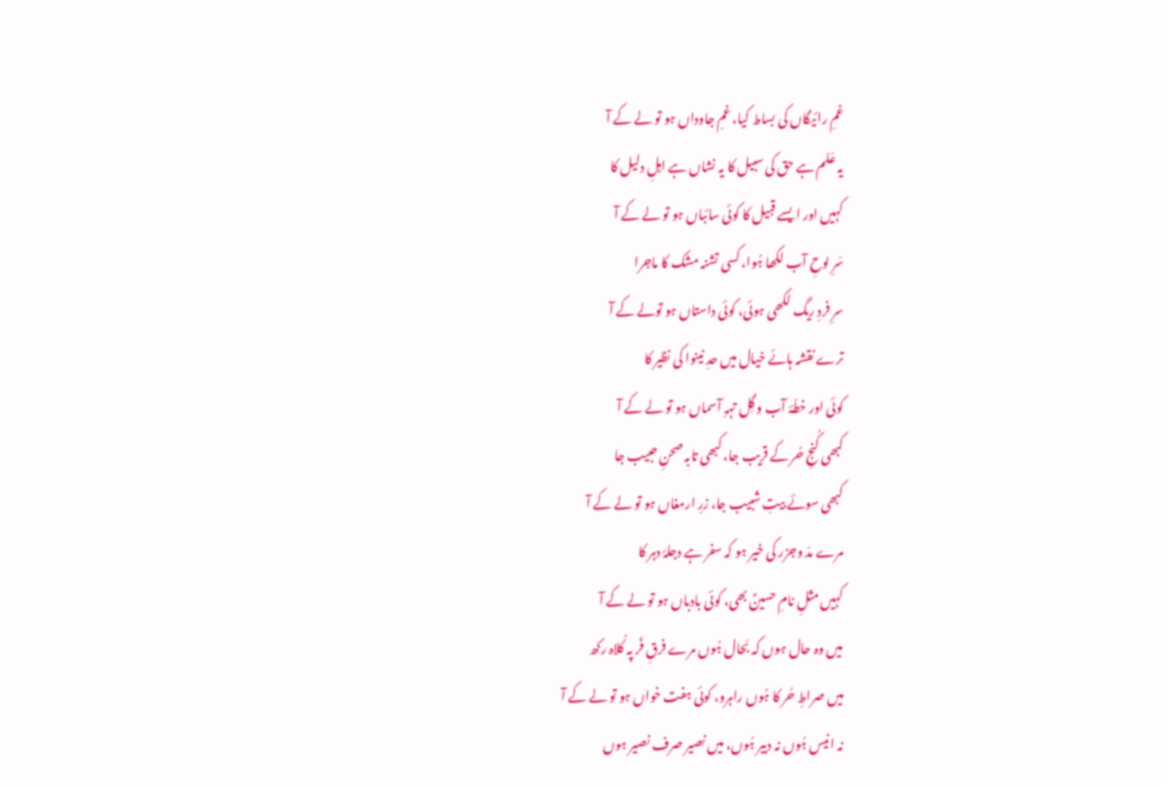غمِ رائیگاں کی بساط کیا، غمِ جاوداں ہو تو لے کے آ
یہ عَلم ہے حق کی سبیل کا یہ نشاں ہے اہلِ دلیل کا
کہیں اور ایسے قبیل کا کوئی سائباں ہو تو لے کے آ
سَرِ لوحِ آب لکھا ہُوا، کسی تشنہ مشک کا ماجرا
سرِ فردِ ریگ لکھی ہوئی، کوئی داستاں ہو تولے کے آ
ترے نقشہ ہائے خیال میں حدِ نینوا کی نظیر کا
کوئی اور خطّۂ آب و گِل تہہِ آسماں ہو تو لے کے آ
کبھی کُنجِ حُر کے قریب جا، کبھی تابہ صحنِ حبیب جا
کبھی سوئے بیتِ شبیب جا، زرِ ارمغاں ہو تو لے کے آ
مرے مدّ وجزر کی خیر ہو کہ سفر ہے دجلۂ دہر کا
کہیں مثلِ نامِ حسینؑ بھی، کوئی بادباں ہو تو لے کے آ
میں وہ حال ہوں کہ بَحال ہُوں مرے فرقِ فَر پہ کُلاہ رکھ
میں صراطِ حُر کا ہُوں راہرو، کوئی ہفت خواں ہو تو لے کے آ
نہ انیس ہُوں نہ دبیر ہُوں، میں نصیر صرف نصیر ہوں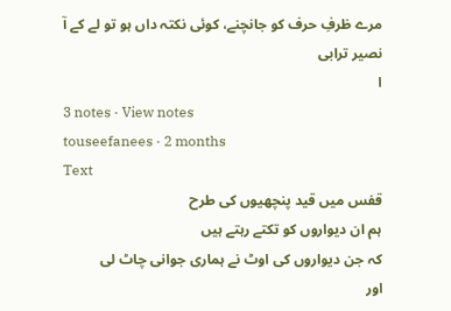مرے ظرفِ حرف کو جانچنے، کوئی نکتہ داں ہو تو لے کے آ
نصیر ترابی
ا
3 notes · View notes
touseefanees · 2 months
Text
قفس میں قید پنچھیوں کی طرح
ہم ان دیواروں کو تکتے رہتے ہیں
کہ جن دیواروں کی اوٹ نے ہماری جوانی چاٹ لی
اور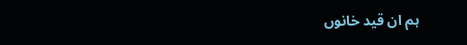ہم ان قید خانوں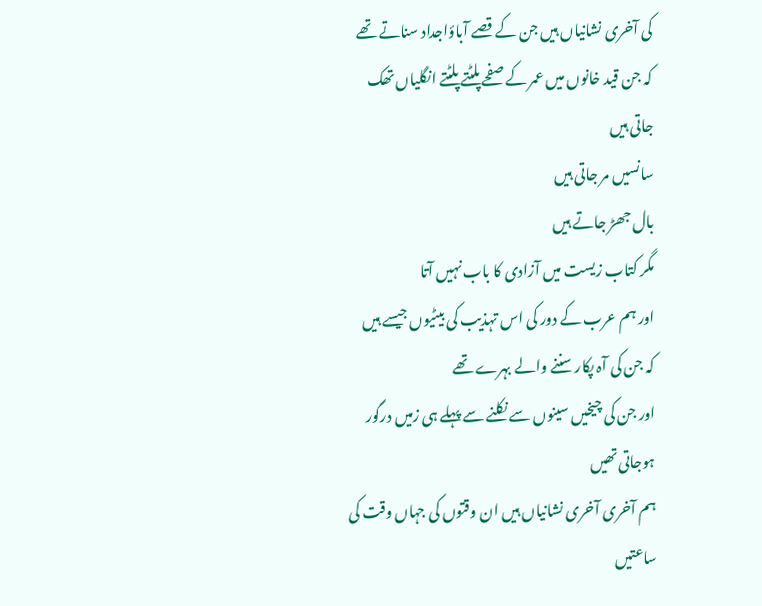کی آخری نشانیاں ہیں جن کے قصے آباؤاجداد سناتے تھے
کہ جن قید خانوں میں عمر کے صفحے پلٹتے پلٹتے انگلیاں تھک جاتی ہیں
سانسیں مر جاتی ہیں
بال جھڑ جاتے ہیں
مگر کتاب زیست میں آزادی کا باب نہیں آتا
اور ہم عرب کے دور کی اس تہذیب کی بیٹیوں جیسے ہیں
کہ جن کی آہ پکار سننے والے بہرے تھے
اور جن کی چیخیں سینوں سے نکلنے سے پہلے ہی زمیں درگور ہوجاتی تھیں
ہم آخری آخری نشانیاں ہیں ان وقتوں کی جہاں وقت کی ساعتیں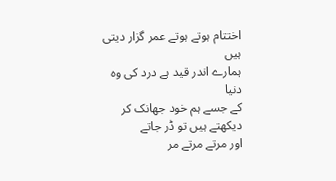اختتام ہوتے ہوتے عمر گزار دیتی ہیں
ہمارے اندر قید ہے درد کی وہ دنیا
کے جسے ہم خود جھانک کر دیکھتے ہیں تو ڈر جاتے
اور مرتے مرتے مر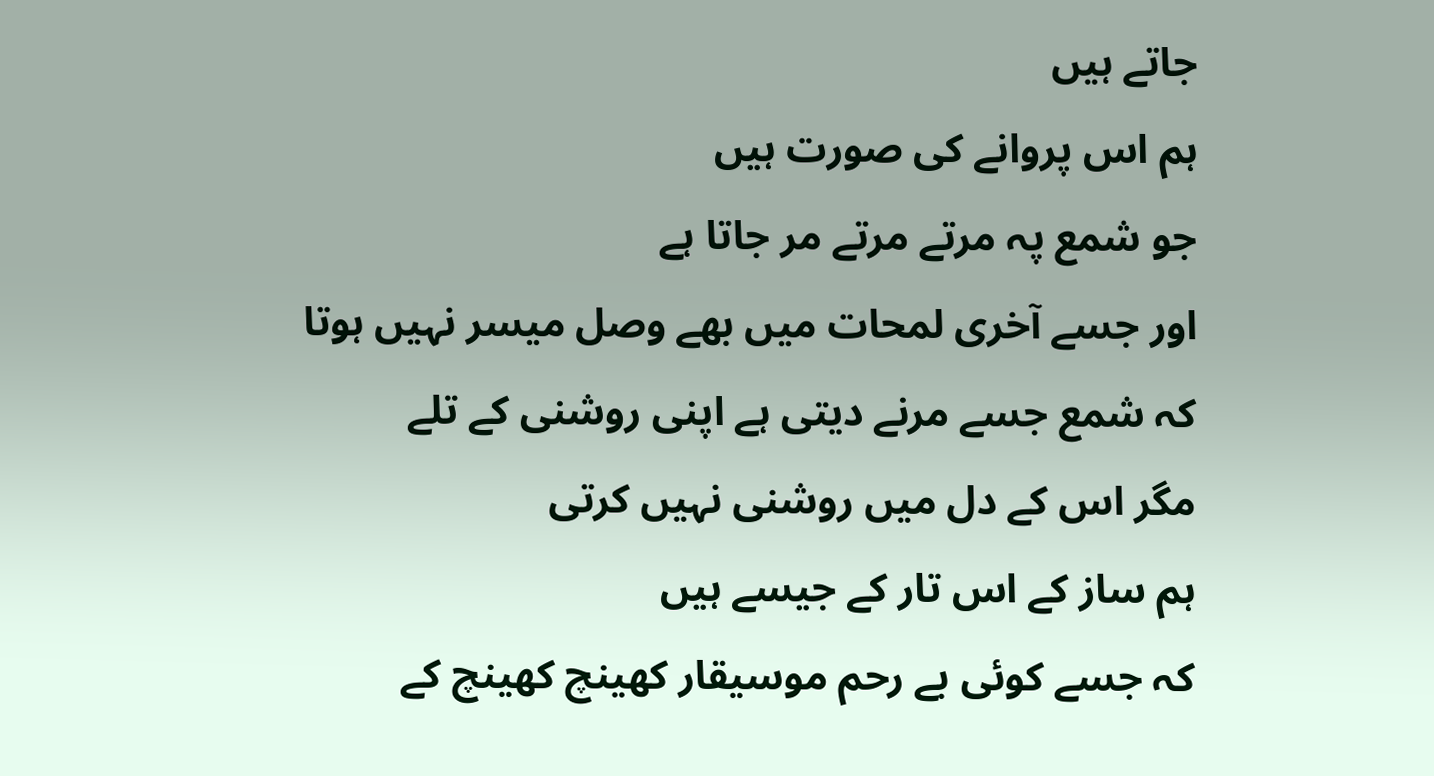جاتے ہیں
ہم اس پروانے کی صورت ہیں
جو شمع پہ مرتے مرتے مر جاتا ہے
اور جسے آخری لمحات میں بھے وصل میسر نہیں ہوتا
کہ شمع جسے مرنے دیتی ہے اپنی روشنی کے تلے
مگر اس کے دل میں روشنی نہیں کرتی
ہم ساز کے اس تار کے جیسے ہیں
کہ جسے کوئی بے رحم موسیقار کھینچ کھینچ کے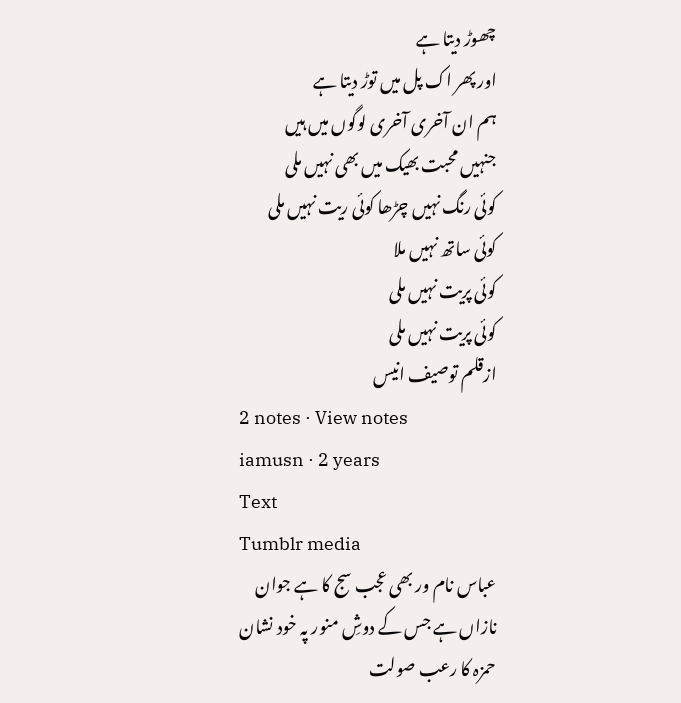چھوڑ دیتا ہے
اور پھر اک پل میں توڑ دیتا ہے
ہم ان آخری آخری لوگوں میں ہیں
جنہیں محبت بھیک میں بھی نہیں ملی
کوئی رنگ نہیں چڑھا کوئی ریت نہیں ملی
کوئی ساتھ نہیں ملا
کوئی پریت نہیں ملی
کوئی پریت نہیں ملی
ازقلم توصیف انیس
2 notes · View notes
iamusn · 2 years
Text
Tumblr media
عباس نام ور بھی عجب سج کا ہے جوان
نازاں ہے جس کے دوشِ منور پہ خود نشان
حمزہ کا رعب صولت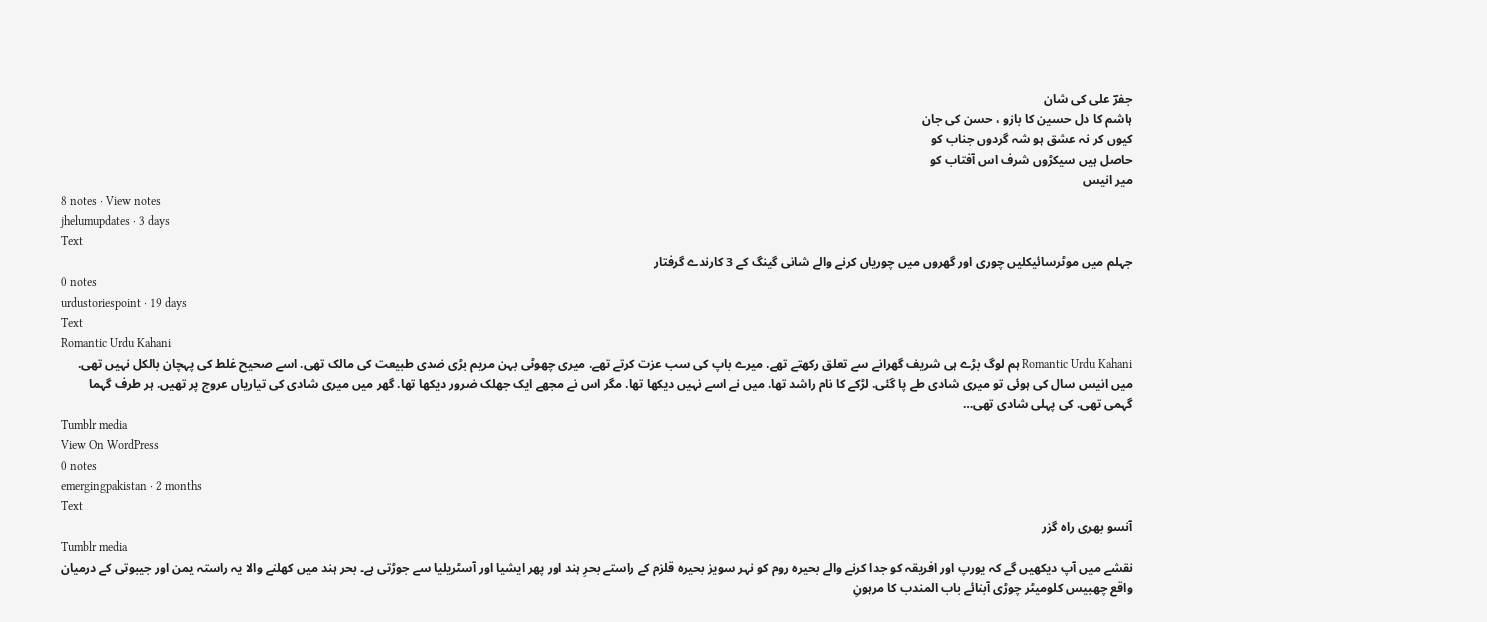جفرؔ علی کی شان
ہاشم کا دل حسین کا بازو ، حسن کی جان
کیوں کر نہ عشق ہو شہ گردوں جناب کو
حاصل ہیں سیکڑوں شرف اس آفتاب کو
میر انیس
8 notes · View notes
jhelumupdates · 3 days
Text
جہلم میں موٹرسائیکلیں چوری اور گھروں میں چوریاں کرنے والے شانی گینگ کے 3 کارندے گرفتار
0 notes
urdustoriespoint · 19 days
Text
Romantic Urdu Kahani
Romantic Urdu Kahani ہم لوگ بڑے ہی شریف گھرانے سے تعلق رکھتے تھے. میرے باپ کی سب عزت کرتے تھے. میری چھوٹی بہن مریم بڑی ضدی طبیعت کی مالک تھی. اسے صحیح غلط کی پہچان بالکل نہیں تھی. میں انیس سال کی ہوئی تو میری شادی طے پا گئی. لڑکے کا نام راشد تھا. میں نے اسے نہیں دیکھا تھا. مگر اس نے مجھے ایک جھلک ضرور دیکھا تھا. گھر میں میری شادی کی تیاریاں عروج پر تھیں. ہر طرف گہما گہمی تھی. کی پہلی شادی تھی…
Tumblr media
View On WordPress
0 notes
emergingpakistan · 2 months
Text
آنسو بھری راہ گزر
Tumblr media
نقشے میں آپ دیکھیں گے کہ یورپ اور افریقہ کو جدا کرنے والے بحیرہ روم کو نہر سویز بحیرہ قلزم کے راستے بحرِ ہند اور پھر ایشیا اور آسٹریلیا سے جوڑتی ہے۔ بحر ہند میں کھلنے والا یہ راستہ یمن اور جیبوتی کے درمیان واقع چھبیس کلومیٹر چوڑی آبنائے باب المندب کا مرہونِ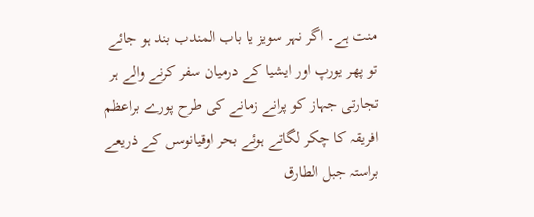منت ہے۔ اگر نہر سویز یا باب المندب بند ہو جائے تو پھر یورپ اور ایشیا کے درمیان سفر کرنے والے ہر تجارتی جہاز کو پرانے زمانے کی طرح پورے براعظم افریقہ کا چکر لگاتے ہوئے بحر اوقیانوسں کے ذریعے براستہ جبل الطارق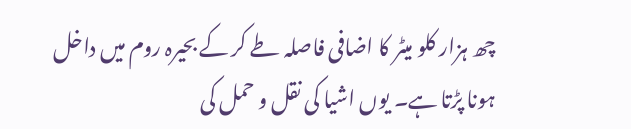چھ ہزار کلو میٹر کا اضافی فاصلہ طے کر کے بحیرہ روم میں داخل ہونا پڑتا ہے۔ یوں اشیا کی نقل و حمل کی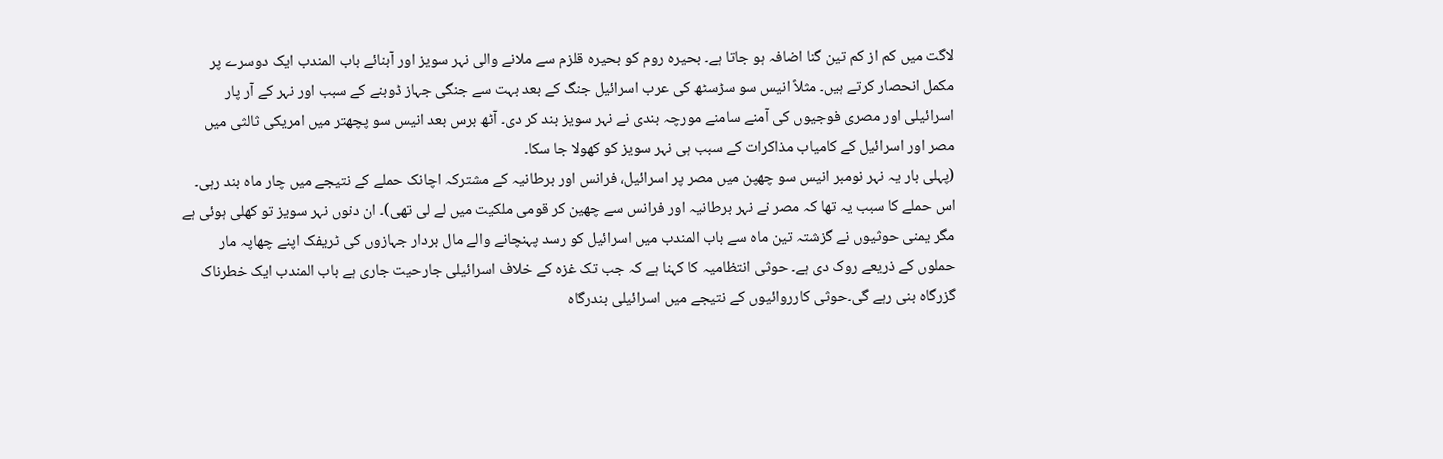لاگت میں کم از کم تین گنا اضافہ ہو جاتا ہے۔ بحیرہ روم کو بحیرہ قلزم سے ملانے والی نہر سویز اور آبنائے باب المندب ایک دوسرے پر مکمل انحصار کرتے ہیں۔ مثلاً انیس سو سڑسٹھ کی عرب اسرائیل جنگ کے بعد بہت سے جنگی جہاز ڈوبنے کے سبب اور نہر کے آر پار اسرائیلی اور مصری فوجیوں کی آمنے سامنے مورچہ بندی نے نہر سویز بند کر دی۔ آٹھ برس بعد انیس سو پچھتر میں امریکی ثالثی میں مصر اور اسرائیل کے کامیاب مذاکرات کے سبب ہی نہر سویز کو کھولا جا سکا۔
(پہلی بار یہ نہر نومبر انیس سو چھپن میں مصر پر اسرائیل، فرانس اور برطانیہ کے مشترکہ اچانک حملے کے نتیجے میں چار ماہ بند رہی۔ اس حملے کا سبب یہ تھا کہ مصر نے نہر برطانیہ اور فرانس سے چھین کر قومی ملکیت میں لے لی تھی)۔ ان دنوں نہر سویز تو کھلی ہوئی ہے مگر یمنی حوثیوں نے گزشتہ تین ماہ سے باب المندب میں اسرائیل کو رسد پہنچانے والے مال بردار جہازوں کی ٹریفک اپنے چھاپہ مار حملوں کے ذریعے روک دی ہے۔ حوثی انتظامیہ کا کہنا ہے کہ جب تک غزہ کے خلاف اسرائیلی جارحیت جاری ہے باب المندب ایک خطرناک گزرگاہ بنی رہے گی۔حوثی کارروائیوں کے نتیجے میں اسرائیلی بندرگاہ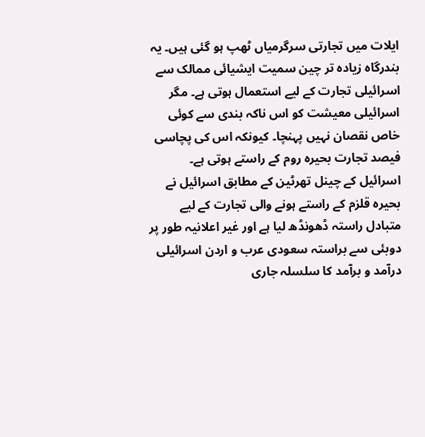ایلات میں تجارتی سرگرمیاں ٹھپ ہو گئی ہیں۔ یہ بندرگاہ زیادہ تر چین سمیت ایشیائی ممالک سے اسرائیلی تجارت کے لیے استعمال ہوتی ہے۔ مگر اسرائیلی معیشت کو اس ناکہ بندی سے کوئی خاص نقصان نہیں پہنچا۔ کیونکہ اس کی پچاسی فیصد تجارت بحیرہ روم کے راستے ہوتی ہے۔ اسرائیل کے چینل تھرٹین کے مطابق اسرائیل نے بحیرہ قلزم کے راستے ہونے والی تجارت کے لیے متبادل راستہ ڈھونڈھ لیا ہے اور غیر اعلانیہ طور پر دوبئی سے براستہ سعودی عرب و اردن اسرائیلی درآمد و برآمد کا سلسلہ جاری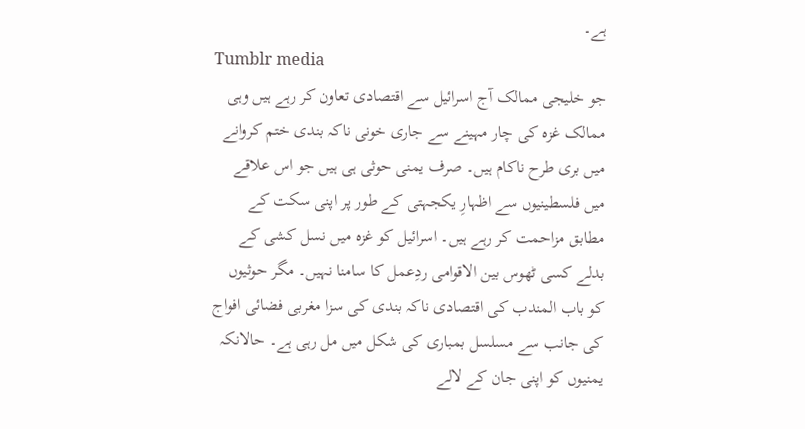ہے۔
Tumblr media
جو خلیجی ممالک آج اسرائیل سے اقتصادی تعاون کر رہے ہیں وہی ممالک غزہ کی چار مہینے سے جاری خونی ناکہ بندی ختم کروانے میں بری طرح ناکام ہیں۔ صرف یمنی حوثی ہی ہیں جو اس علاقے میں فلسطینیوں سے اظہارِ یکجہتی کے طور پر اپنی سکت کے مطابق مزاحمت کر رہے ہیں۔ اسرائیل کو غزہ میں نسل کشی کے بدلے کسی ٹھوس بین الاقوامی ردِعمل کا سامنا نہیں۔ مگر حوثیوں کو باب المندب کی اقتصادی ناکہ بندی کی سزا مغربی فضائی افواج کی جانب سے مسلسل بمباری کی شکل میں مل رہی ہے۔ حالانکہ یمنیوں کو اپنی جان کے لالے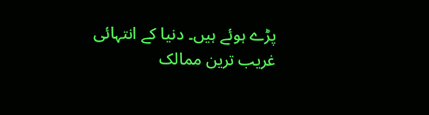پڑے ہوئے ہیں۔ دنیا کے انتہائی غریب ترین ممالک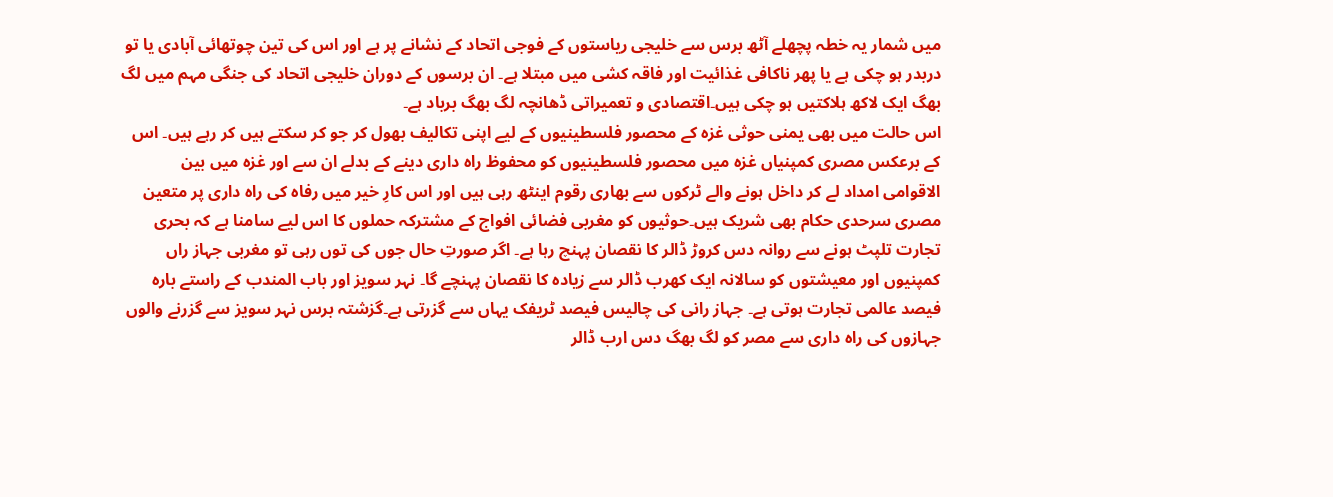میں شمار یہ خطہ پچھلے آٹھ برس سے خلیجی ریاستوں کے فوجی اتحاد کے نشانے پر ہے اور اس کی تین چوتھائی آبادی یا تو دربدر ہو چکی ہے یا پھر ناکافی غذائیت اور فاقہ کشی میں مبتلا ہے۔ ان برسوں کے دوران خلیجی اتحاد کی جنگی مہم میں لگ بھگ ایک لاکھ ہلاکتیں ہو چکی ہیں۔اقتصادی و تعمیراتی ڈھانچہ لگ بھگ برباد ہے۔
اس حالت میں بھی یمنی حوثی غزہ کے محصور فلسطینیوں کے لیے اپنی تکالیف بھول کر جو کر سکتے ہیں کر رہے ہیں۔ اس کے برعکس مصری کمپنیاں غزہ میں محصور فلسطینیوں کو محفوظ راہ داری دینے کے بدلے ان سے اور غزہ میں بین الاقوامی امداد لے کر داخل ہونے والے ٹرکوں سے بھاری رقوم اینٹھ رہی ہیں اور اس کارِ خیر میں رفاہ کی راہ داری پر متعین مصری سرحدی حکام بھی شریک ہیں۔حوثیوں کو مغربی فضائی افواج کے مشترکہ حملوں کا اس لیے سامنا ہے کہ بحری تجارت تلپٹ ہونے سے روانہ دس کروڑ ڈالر کا نقصان پہنچ رہا ہے۔ اگر صورتِ حال جوں کی توں رہی تو مغربی جہاز راں کمپنیوں اور معیشتوں کو سالانہ ایک کھرب ڈالر سے زیادہ کا نقصان پہنچے گا۔ نہر سویز اور باب المندب کے راستے بارہ فیصد عالمی تجارت ہوتی ہے۔ جہاز رانی کی چالیس فیصد ٹریفک یہاں سے گزرتی ہے۔گزشتہ برس نہر سویز سے گزرنے والوں جہازوں کی راہ داری سے مصر کو لگ بھگ دس ارب ڈالر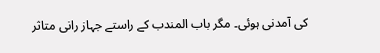کی آمدنی ہوئی۔ مگر باب المندب کے راستے جہاز رانی متاثر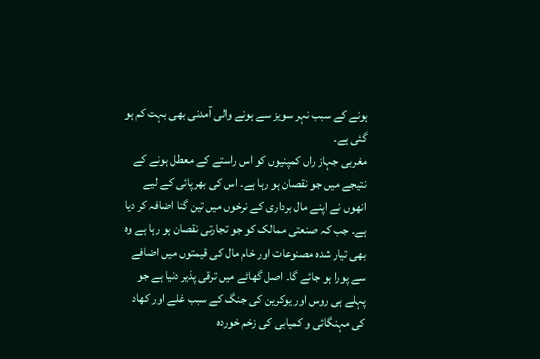ہونے کے سبب نہر سویز سے ہونے والی آمدنی بھی بہت کم ہو گئی ہے۔
مغربی جہاز راں کمپنیوں کو اس راستے کے معطل ہونے کے نتیجے میں جو نقصان ہو رہا ہے۔ اس کی بھرپائی کے لیے انھوں نے اپنے مال برداری کے نرخوں میں تین گنا اضافہ کر دیا ہے۔ جب کہ صنعتی ممالک کو جو تجارتی نقصان ہو رہا ہے وہ بھی تیار شدہ مصنوعات اور خام مال کی قیمتوں میں اضافے سے پورا ہو جائے گا۔ اصل گھاٹے میں ترقی پذیر دنیا ہے جو پہلے ہی روس اور یوکرین کی جنگ کے سبب غلے اور کھاد کی مہنگائی و کمیابی کی زخم خوردہ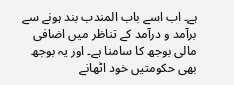ہے۔ اب اسے باب المندب بند ہونے سے برآمد و درآمد کے تناظر میں اضافی مالی بوجھ کا سامنا ہے۔ اور یہ بوجھ بھی حکومتیں خود اٹھانے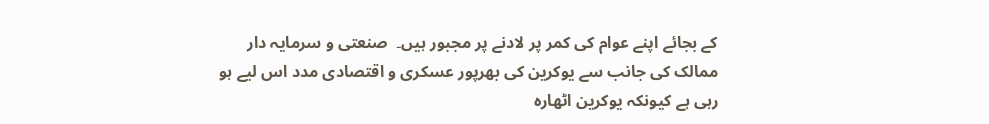کے بجائے اپنے عوام کی کمر پر لادنے پر مجبور ہیں۔  صنعتی و سرمایہ دار ممالک کی جانب سے یوکرین کی بھرپور عسکری و اقتصادی مدد اس لیے ہو رہی ہے کیونکہ یوکرین اٹھارہ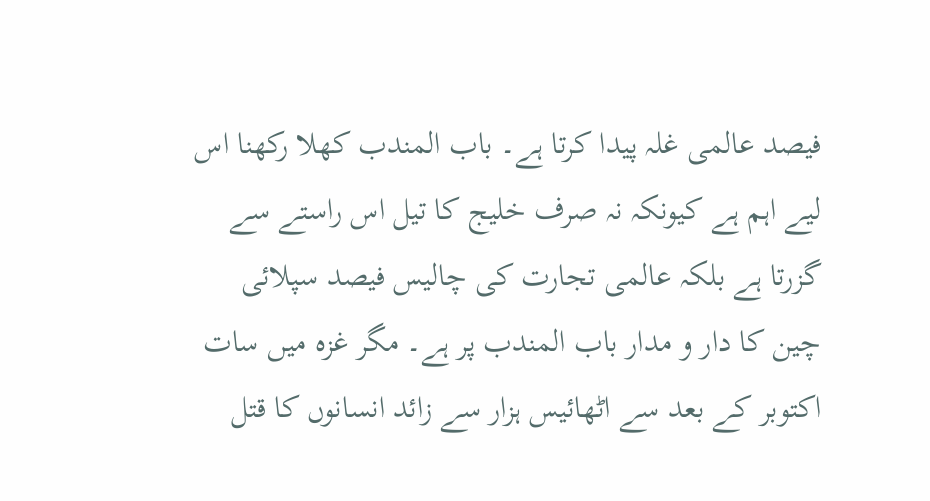فیصد عالمی غلہ پیدا کرتا ہے۔ باب المندب کھلا رکھنا اس لیے اہم ہے کیونکہ نہ صرف خلیج کا تیل اس راستے سے گزرتا ہے بلکہ عالمی تجارت کی چالیس فیصد سپلائی چین کا دار و مدار باب المندب پر ہے۔ مگر غزہ میں سات اکتوبر کے بعد سے اٹھائیس ہزار سے زائد انسانوں کا قتل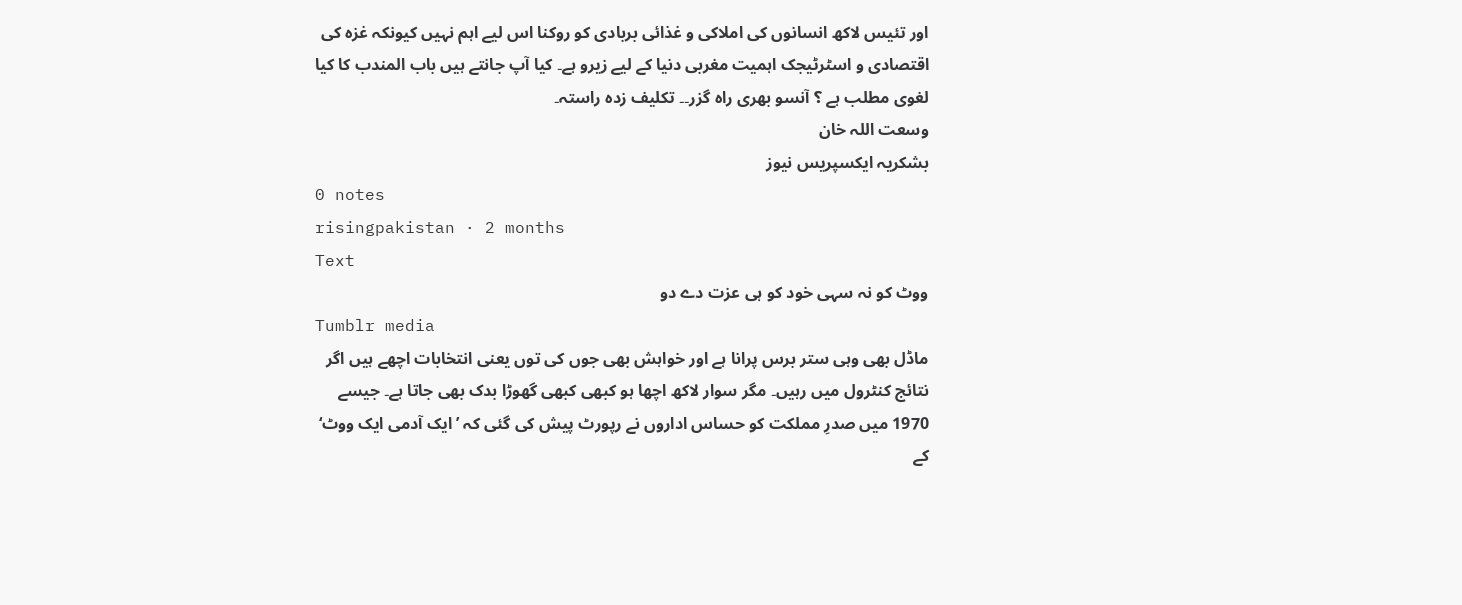اور تئیس لاکھ انسانوں کی املاکی و غذائی بربادی کو روکنا اس لیے اہم نہیں کیونکہ غزہ کی اقتصادی و اسٹرٹیجک اہمیت مغربی دنیا کے لیے زیرو ہے۔ کیا آپ جانتے ہیں باب المندب کا کیا لغوی مطلب ہے ؟ آنسو بھری راہ گزر۔۔ تکلیف زدہ راستہ۔
وسعت اللہ خان
بشکریہ ایکسپریس نیوز
0 notes
risingpakistan · 2 months
Text
ووٹ کو نہ سہی خود کو ہی عزت دے دو
Tumblr media
ماڈل بھی وہی ستر برس پرانا ہے اور خواہش بھی جوں کی توں یعنی انتخابات اچھے ہیں اگر نتائج کنٹرول میں رہیں۔ مگر سوار لاکھ اچھا ہو کبھی کبھی گھوڑا بدک بھی جاتا ہے۔ جیسے 1970 میں صدرِ مملکت کو حساس اداروں نے رپورٹ پیش کی گئی کہ ’ایک آدمی ایک ووٹ‘ کے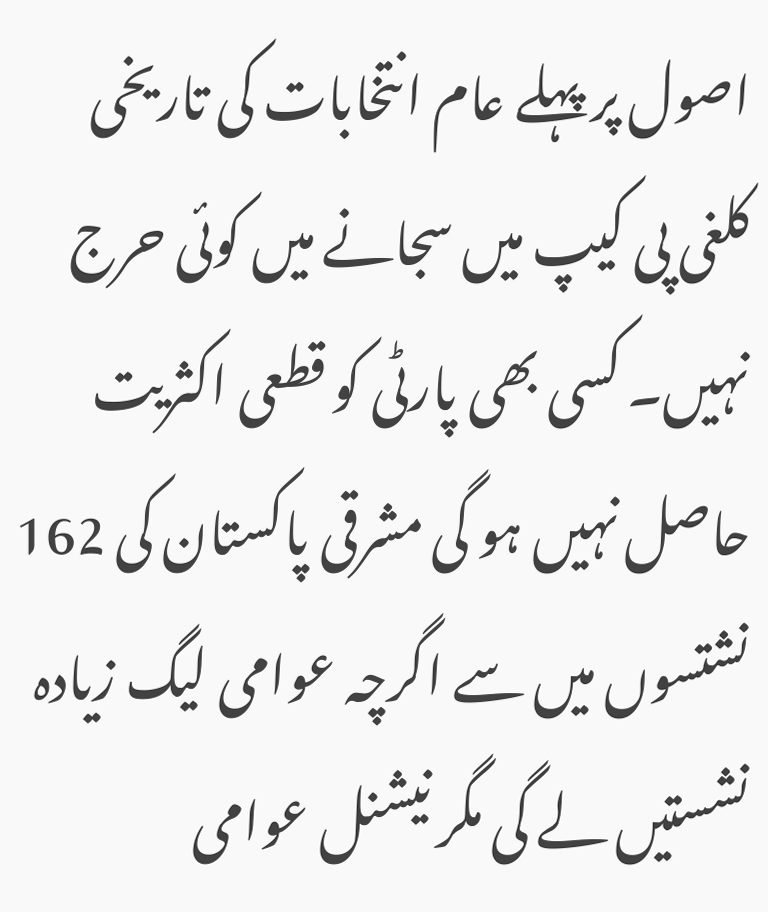اصول پر پہلے عام انتخابات کی تاریخی کلغی پی کیپ میں سجانے میں کوئی حرج نہیں۔ کسی بھی پارٹی کو قطعی اکثریت حاصل نہیں ہو گی مشرقی پاکستان کی 162 نشتسوں میں سے اگرچہ عوامی لیگ زیادہ نشستیں لے گی مگر نیشنل عوامی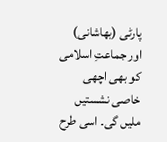پارٹی (بھاشانی) اور جماعتِ اسلامی کو بھی اچھی خاصی نشستیں ملیں گی۔ اسی طرح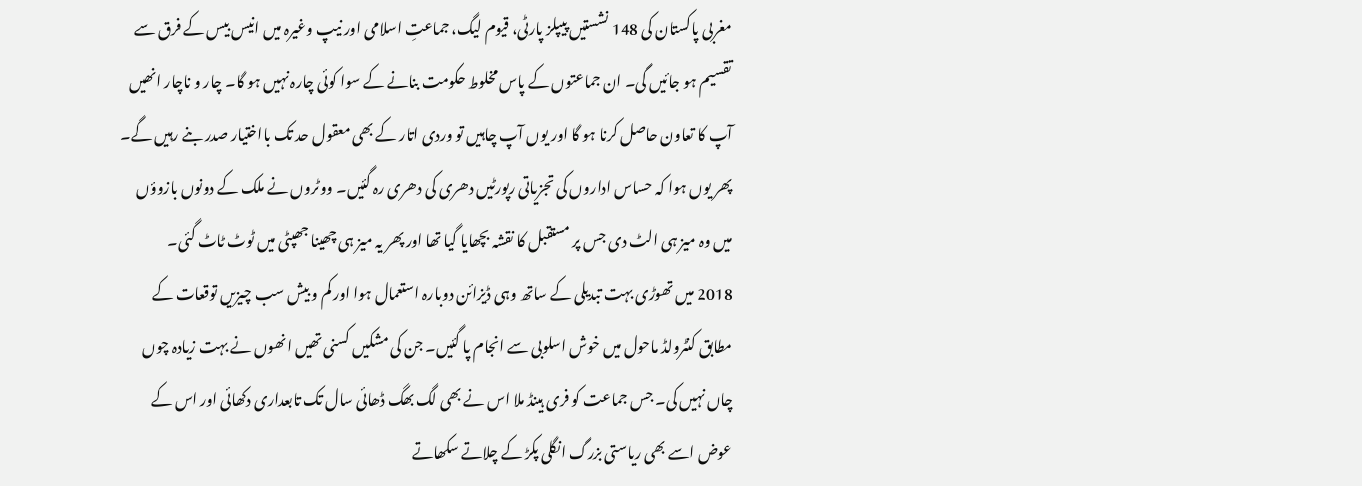مغربی پاکستان کی 148 نشستیں پیپلز پارٹی، قیوم لیگ، جماعتِ اسلامی اور نیپ وغیرہ میں انیس بیس کے فرق سے تقسیم ہو جائیں گی۔ ان جماعتوں کے پاس مخلوط حکومت بنانے کے سوا کوئی چارہ نہیں ہو گا۔ چار و ناچار انھیں آپ کا تعاون حاصل کرنا ہو گا اور یوں آپ چاہیں تو وردی اتار کے بھی معقول حد تک بااختیار صدر بنے رہیں گے۔ پھر یوں ہوا کہ حساس اداروں کی تجزیاتی رپورٹیں دھری کی دھری رہ گئیں۔ ووٹروں نے ملک کے دونوں بازوؤں میں وہ میز ہی الٹ دی جس پر مستقبل کا نقشہ بچھایا گیا تھا اور پھر یہ میز ہی چھینا جھپٹی میں ٹوٹ ٹاٹ گئی۔
2018 میں تھوڑی بہت تبدیلی کے ساتھ وہی ڈیزائن دوبارہ استعمال ہوا اور کم و بیش سب چیزیں توقعات کے مطابق کنٹرولڈ ماحول میں خوش اسلوبی سے انجام پا گئیں۔ جن کی مشکیں کسنی تھیں انھوں نے بہت زیادہ چوں چاں نہیں کی۔ جس جماعت کو فری ہینڈ ملا اس نے بھی لگ بھگ ڈھائی سال تک تابعداری دکھائی اور اس کے عوض اسے بھی ریاستی بزرگ انگلی پکڑ کے چلاتے سکھاتے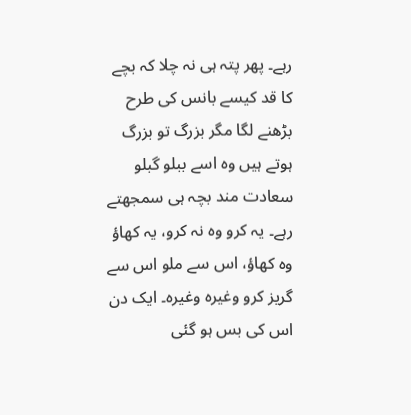رہے۔ پھر پتہ ہی نہ چلا کہ بچے کا قد کیسے بانس کی طرح بڑھنے لگا مگر بزرگ تو بزرگ ہوتے ہیں وہ اسے ببلو گبلو سعادت مند بچہ ہی سمجھتے رہے۔ یہ کرو وہ نہ کرو، یہ کھاؤ وہ کھاؤ، اس سے ملو اس سے گریز کرو وغیرہ وغیرہ۔ ایک دن اس کی بس ہو گئی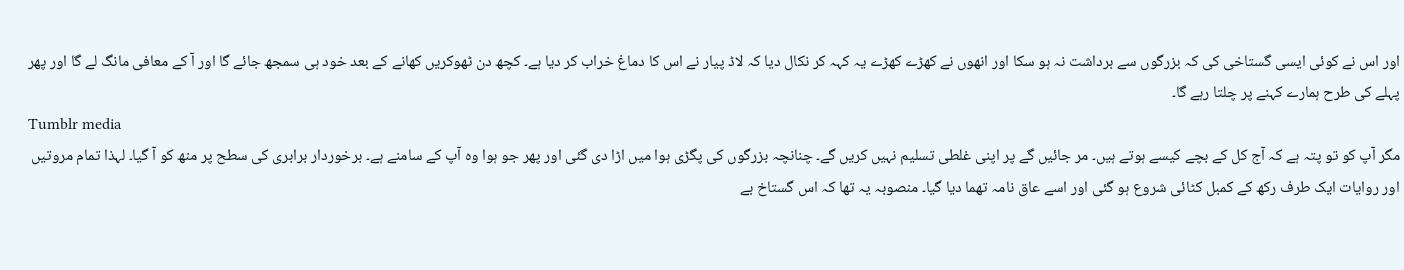اور اس نے کوئی ایسی گستاخی کی کہ بزرگوں سے برداشت نہ ہو سکا اور انھوں نے کھڑے کھڑے یہ کہہ کر نکال دیا کہ لاڈ پیار نے اس کا دماغ خراب کر دیا ہے۔ کچھ دن ٹھوکریں کھانے کے بعد خود ہی سمجھ جائے گا اور آ کے معافی مانگ لے گا اور پھر پہلے کی طرح ہمارے کہنے پر چلتا رہے گا۔
Tumblr media
مگر آپ کو تو پتہ ہے کہ آج کل کے بچے کیسے ہوتے ہیں۔ مر جائیں گے پر اپنی غلطی تسلیم نہیں کریں گے۔ چنانچہ بزرگوں کی پگڑی ہوا میں اڑا دی گئی اور پھر جو ہوا وہ آپ کے سامنے ہے۔ برخوردار برابری کی سطح پر منھ کو آ گیا۔ لہذا تمام مروتیں اور روایات ایک طرف رکھ کے کمبل کٹائی شروع ہو گئی اور اسے عاق نامہ تھما دیا گیا۔ منصوبہ یہ تھا کہ اس گستاخ بے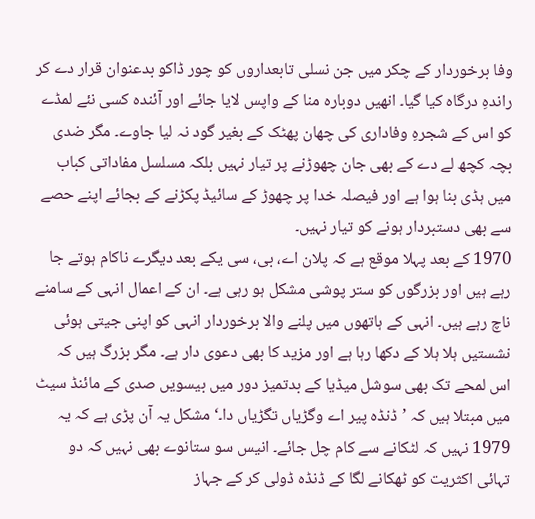وفا برخوردار کے چکر میں جن نسلی تابعداروں کو چور ڈاکو بدعنوان قرار دے کر راندہِ درگاہ کیا گیا۔ انھیں دوبارہ منا کے واپس لایا جائے اور آئندہ کسی نئے لمڈے کو اس کے شجرہِ وفاداری کی چھان پھٹک کے بغیر گود نہ لیا جاوے۔ مگر ضدی بچہ کچھ لے دے کے بھی جان چھوڑنے پر تیار نہیں بلکہ مسلسل مفاداتی کباب میں ہڈی بنا ہوا ہے اور فیصلہ خدا پر چھوڑ کے سائیڈ پکڑنے کے بجائے اپنے حصے سے بھی دستبردار ہونے کو تیار نہیں۔
1970 کے بعد پہلا موقع ہے کہ پلان اے، بی، سی یکے بعد دیگرے ناکام ہوتے جا رہے ہیں اور بزرگوں کو ستر پوشی مشکل ہو رہی ہے۔ ان کے اعمال انہی کے سامنے ناچ رہے ہیں۔ انہی کے ہاتھوں میں پلنے والا برخوردار انہی کو اپنی جیتی ہوئی نشستیں ہلا ہلا کے دکھا رہا ہے اور مزید کا بھی دعوی دار ہے۔ مگر بزرگ ہیں کہ اس لمحے تک بھی سوشل میڈیا کے بدتمیز دور میں بیسویں صدی کے مائنڈ سیٹ میں مبتلا ہیں کہ ’ڈنڈہ پیر اے وگڑیاں تگڑیاں دا۔‘ مشکل یہ آن پڑی ہے کہ یہ 1979 نہیں کہ لٹکانے سے کام چل جائے۔ انیس سو ستانوے بھی نہیں کہ دو تہائی اکثریت کو ٹھکانے لگا کے ڈنڈہ ڈولی کر کے جہاز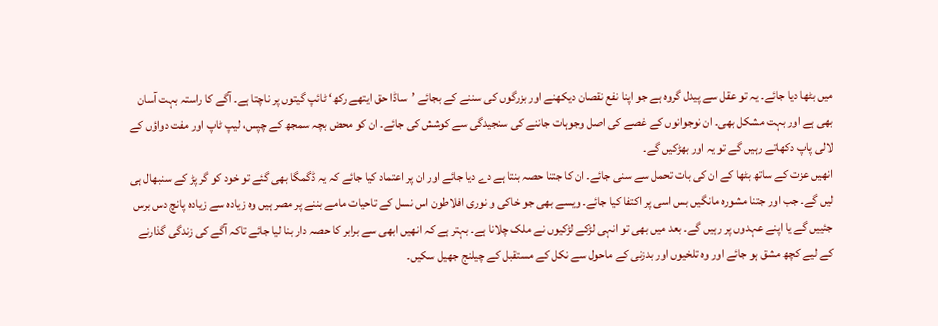میں بٹھا دیا جائے۔ یہ تو عقل سے پیدل گروہ ہے جو اپنا نفع نقصان دیکھنے اور بزرگوں کی سننے کے بجائے ’ساڈا حق ایتھے رکھ‘ ٹائپ گیتوں پر ناچتا ہے۔ آگے کا راستہ بہت آسان بھی ہے اور بہت مشکل بھی۔ ان نوجوانوں کے غصے کی اصل وجوہات جاننے کی سنجیدگی سے کوشش کی جائے۔ ان کو محض بچہ سمجھ کے چپس، لیپ ٹاپ اور مفت دواؤں کے لالی پاپ دکھاتے رہیں گے تو یہ اور بھڑکیں گے۔
انھیں عزت کے ساتھ بٹھا کے ان کی بات تحمل سے سنی جائے۔ ان کا جتنا حصہ بنتا ہے دے دیا جائے اور ان پر اعتماد کیا جائے کہ یہ ڈگمگا بھی گئے تو خود کو گر پڑ کے سنبھال ہی لیں گے۔ جب اور جتنا مشورہ مانگیں بس اسی پر اکتفا کیا جائے۔ ویسے بھی جو خاکی و نوری افلاطون اس نسل کے تاحیات مامے بننے پر مصر ہیں وہ زیادہ سے زیادہ پانچ دس برس جئییں گے یا اپنے عہدوں پر رہیں گے۔ بعد میں بھی تو انہی لڑکے لڑکیوں نے ملک چلانا ہے۔ بہتر ہے کہ انھیں ابھی سے برابر کا حصہ دار بنا لیا جائے تاکہ آگے کی زندگی گذارنے کے لیے کچھ مشق ہو جائے اور وہ تلخیوں اور بدزنی کے ماحول سے نکل کے مستقبل کے چیلنج جھیل سکیں۔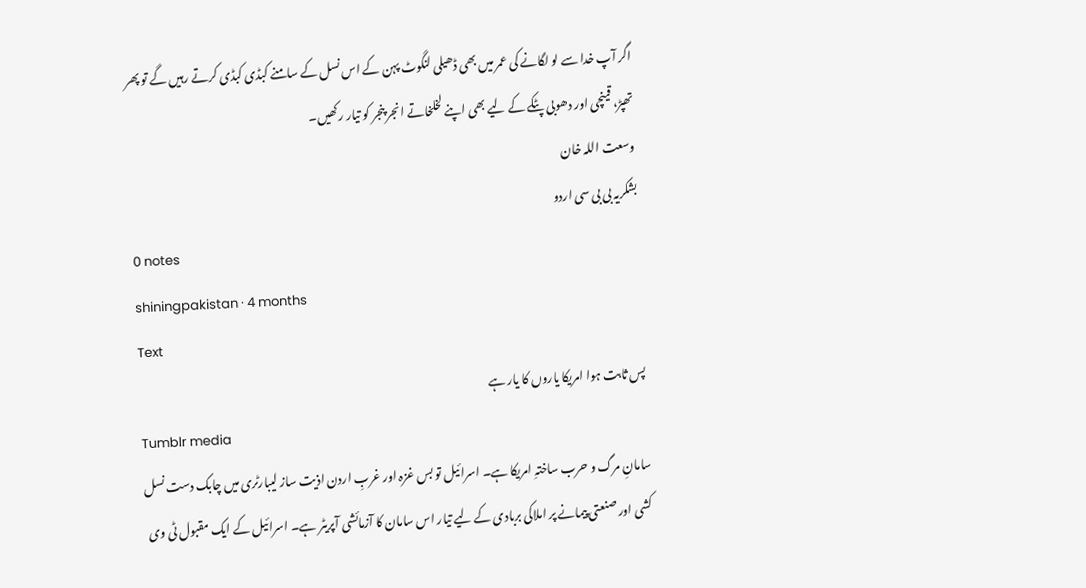اگر آپ خدا سے لو لگانے کی عمر میں بھی ڈھیلی لنگوٹ پہن کے اس نسل کے سامنے کبڈی کبڈی کرتے رہیں گے تو پھر تھپڑ، قینچی اور دھوبی پٹکے کے لیے بھی اپنے لخلخاتے انجر پنجر کو تیار رکھیں۔
وسعت اللہ خان
بشکریہ بی بی سی اردو
0 notes
shiningpakistan · 4 months
Text
پس ثابت ہوا امریکا یاروں کا یار ہے
Tumblr media
سامانِ مرگ و حرب ساختہِ امریکا ہے۔ اسرائیل تو بس غزہ اور غربِ اردن اذیت ساز لیبارٹری میں چابک دست نسل کشی اور صنعتی پیمانے پر املاکی بربادی کے لیے تیار اس سامان کا آزمائشی آپریٹر ہے۔ اسرائیل کے ایک مقبول ٹی وی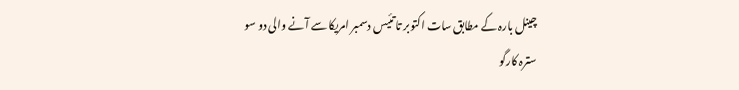چینل بارہ کے مطابق سات اکتوبر تا تئیس دسمبر امریکا سے آنے والی دو سو سترہ کارگو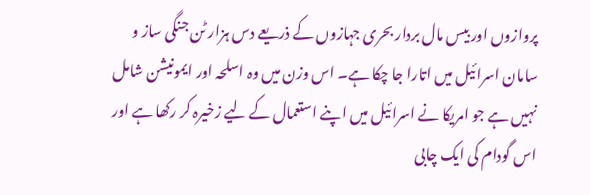پروازوں اور بیس مال بردار بحری جہازوں کے ذریعے دس ہزار ٹن جنگی ساز و سامان اسرائیل میں اتارا جا چکا ہے۔ اس وزن میں وہ اسلحہ اور ایمونیشن شامل نہیں ہے جو امریکا نے اسرائیل میں اپنے استعمال کے لیے زخیرہ کر رکھا ہے اور اس گودام کی ایک چابی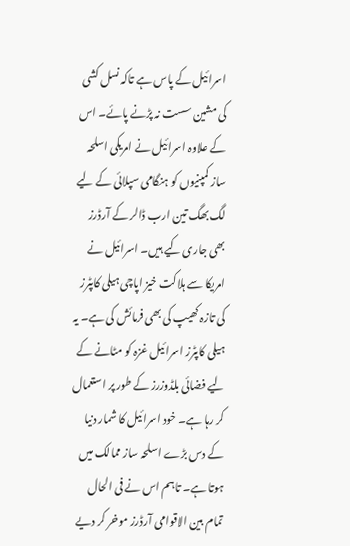اسرائیل کے پاس ہے تاکہ نسل کشی کی مشین سست نہ پڑنے پائے۔ اس کے علاوہ اسرائیل نے امریکی اسلحہ ساز کمپنیوں کو ہنگامی سپلائی کے لیے لگ بھگ تین ارب ڈالر کے آرڈرز بھی جاری کیے ہیں۔ اسرائیل نے امریکا سے ہلاکت خیز اپاچی ہیلی کاپٹرز کی تازہ کھیپ کی بھی فرمائش کی ہے۔ یہ ہیلی کاپٹرز اسرائیل غزہ کو مٹانے کے لیے فضائی بلڈوزرز کے طور پر استعمال کر رہا ہے۔ خود اسرائیل کا شمار دنیا کے دس بڑے اسلحہ ساز ممالک میں ہوتا ہے۔ تاہم اس نے فی الحال تمام بین الاقوامی آرڈرز موخر کر دیے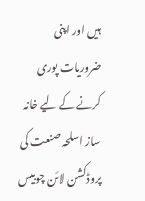ہیں اور اپنی ضروریات پوری کرنے کے لیے خانہ ساز اسلحہ صنعت کی پروڈکشن لائن چوبیس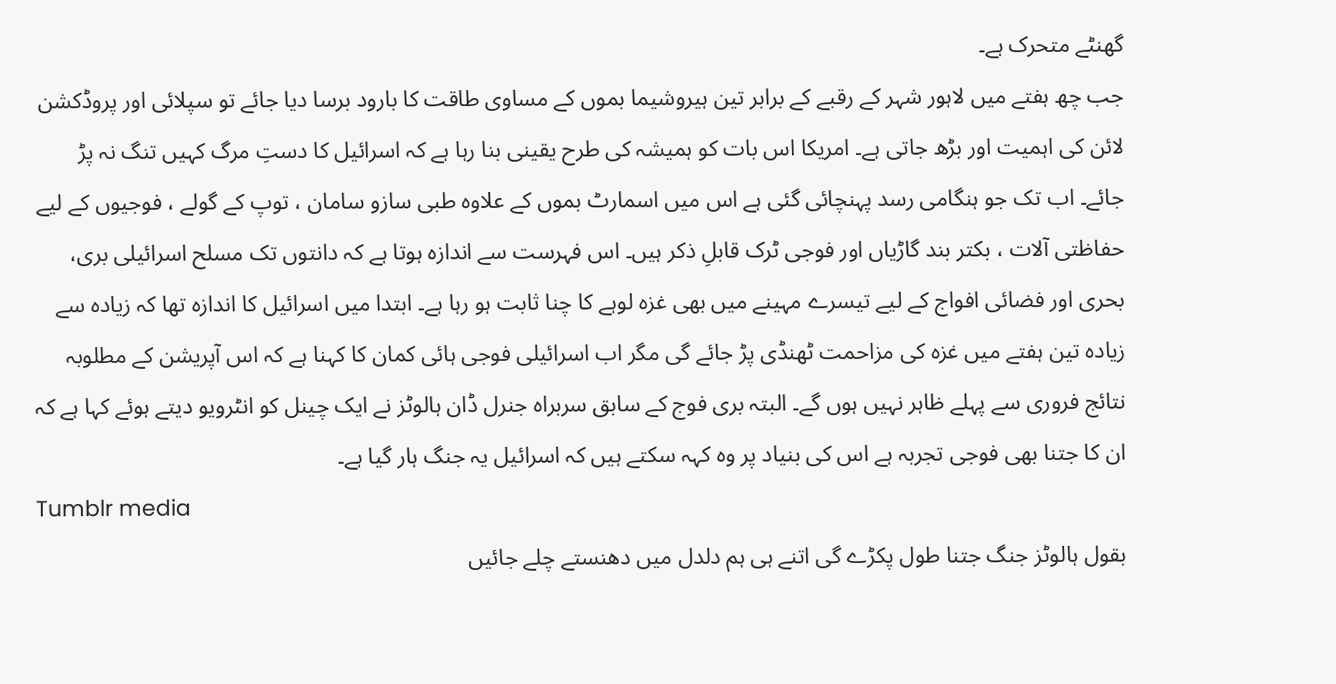گھنٹے متحرک ہے۔
جب چھ ہفتے میں لاہور شہر کے رقبے کے برابر تین ہیروشیما بموں کے مساوی طاقت کا بارود برسا دیا جائے تو سپلائی اور پروڈکشن لائن کی اہمیت اور بڑھ جاتی ہے۔ امریکا اس بات کو ہمیشہ کی طرح یقینی بنا رہا ہے کہ اسرائیل کا دستِ مرگ کہیں تنگ نہ پڑ جائے۔ اب تک جو ہنگامی رسد پہنچائی گئی ہے اس میں اسمارٹ بموں کے علاوہ طبی سازو سامان ، توپ کے گولے ، فوجیوں کے لیے حفاظتی آلات ، بکتر بند گاڑیاں اور فوجی ٹرک قابلِ ذکر ہیں۔ اس فہرست سے اندازہ ہوتا ہے کہ دانتوں تک مسلح اسرائیلی بری، بحری اور فضائی افواج کے لیے تیسرے مہینے میں بھی غزہ لوہے کا چنا ثابت ہو رہا ہے۔ ابتدا میں اسرائیل کا اندازہ تھا کہ زیادہ سے زیادہ تین ہفتے میں غزہ کی مزاحمت ٹھنڈی پڑ جائے گی مگر اب اسرائیلی فوجی ہائی کمان کا کہنا ہے کہ اس آپریشن کے مطلوبہ نتائج فروری سے پہلے ظاہر نہیں ہوں گے۔ البتہ بری فوج کے سابق سربراہ جنرل ڈان ہالوٹز نے ایک چینل کو انٹرویو دیتے ہوئے کہا ہے کہ ان کا جتنا بھی فوجی تجربہ ہے اس کی بنیاد پر وہ کہہ سکتے ہیں کہ اسرائیل یہ جنگ ہار گیا ہے۔
Tumblr media
بقول ہالوٹز جنگ جتنا طول پکڑے گی اتنے ہی ہم دلدل میں دھنستے چلے جائیں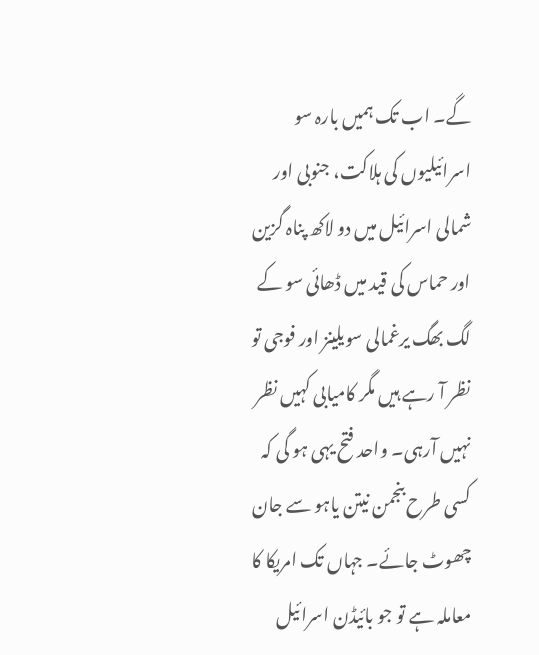گے۔ اب تک ہمیں بارہ سو اسرائیلیوں کی ہلاکت، جنوبی اور شمالی اسرائیل میں دو لاکھ پناہ گزین اور حماس کی قید میں ڈھائی سو کے لگ بھگ یرغمالی سویلینز اور فوجی تو نظر آ رہے ہیں مگر کامیابی کہیں نظر نہیں آرہی۔ واحد فتح یہی ہو گی کہ کسی طرح بنجمن نیتن یاہو سے جان چھوٹ جائے۔ جہاں تک امریکا کا معاملہ ہے تو جو بائیڈن اسرائیل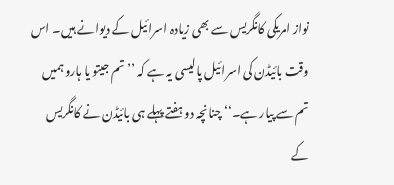نواز امریکی کانگریس سے بھی زیادہ اسرائیل کے دیوانے ہیں۔ اس وقت بائیڈن کی اسرائیل پالیسی یہ ہے کہ ’’ تم جیتو یا ہارو ہمیں تم سے پیار ہے۔‘‘ چنانچہ دو ہفتے پہلے ہی بائیڈن نے کانگریس کے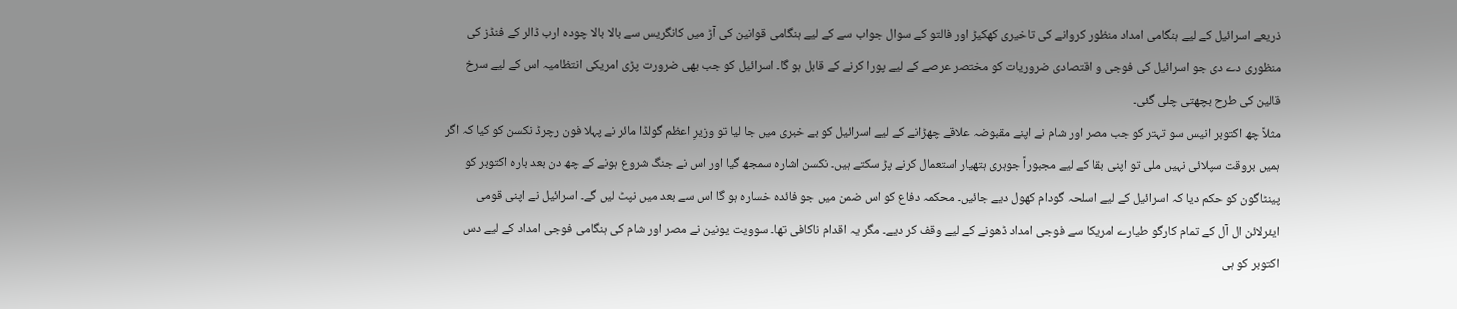ذریعے اسرائیل کے لیے ہنگامی امداد منظور کروانے کی تاخیری کھکیڑ اور فالتو کے سوال جواب سے کے لیے ہنگامی قوانین کی آڑ میں کانگریس سے بالا بالا چودہ ارب ڈالر کے فنڈز کی منظوری دے دی جو اسرائیل کی فوجی و اقتصادی ضروریات کو مختصر عرصے کے لیے پورا کرنے کے قابل ہو گا۔ اسرائیل کو جب بھی ضرورت پڑی امریکی انتظامیہ اس کے لیے سرخ قالین کی طرح بچھتی چلی گئی۔
مثلاً چھ اکتوبر انیس سو تہتر کو جب مصر اور شام نے اپنے مقبوضہ علاقے چھڑانے کے لیے اسرائیل کو بے خبری میں جا لیا تو وزیرِ اعظم گولڈا مائر نے پہلا فون رچرڈ نکسن کو کیا کہ اگر ہمیں بروقت سپلائی نہیں ملی تو اپنی بقا کے لیے مجبوراً جوہری ہتھیار استعمال کرنے پڑ سکتے ہیں۔ نکسن اشارہ سمجھ گیا اور اس نے جنگ شروع ہونے کے چھ دن بعد بارہ اکتوبر کو پینٹاگون کو حکم دیا کہ اسرائیل کے لیے اسلحہ گودام کھول دیے جائیں۔ محکمہ دفاع کو اس ضمن میں جو فائدہ خسارہ ہو گا اس سے بعد میں نپٹ لیں گے۔ اسرائیل نے اپنی قومی ایئرلائن ال آل کے تمام کارگو طیارے امریکا سے فوجی امداد ڈھونے کے لیے وقف کر دیے۔ مگر یہ اقدام ناکافی تھا۔ سوویت یونین نے مصر اور شام کی ہنگامی فوجی امداد کے لیے دس اکتوبر کو ہی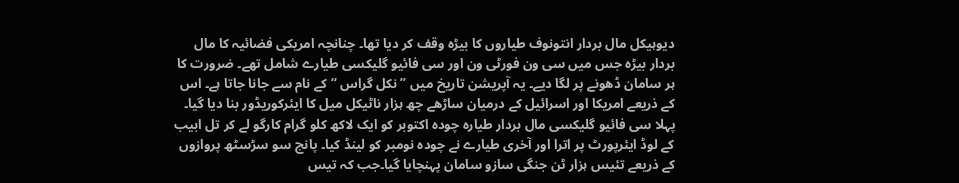دیوہیکل مال بردار انتونوف طیاروں کا بیڑہ وقف کر دیا تھا۔ چنانچہ امریکی فضائیہ کا مال بردار بیڑہ جس میں سی ون فورٹی ون اور سی فائیو گلیکسی طیارے شامل تھے۔ ضرورت کا ہر سامان ڈھونے پر لگا دیے۔ یہ آپریشن تاریخ میں ’’ نکل گراس ‘‘ کے نام سے جانا جاتا ہے۔ اس کے ذریعے امریکا اور اسرائیل کے درمیان ساڑھے چھ ہزار ناٹیکل میل کا ایئرکوریڈور بنا دیا گیا۔
پہلا سی فائیو گلیکسی مال بردار طیارہ چودہ اکتوبر کو ایک لاکھ کلو گرام کارگو لے کر تل ابیب کے لوڈ ایئرپورٹ پر اترا اور آخری طیارے نے چودہ نومبر کو لینڈ کیا۔ پانچ سو سڑسٹھ پروازوں کے ذریعے تئیس ہزار ٹن جنگی سازو سامان پہنچایا گیا۔جب کہ تیس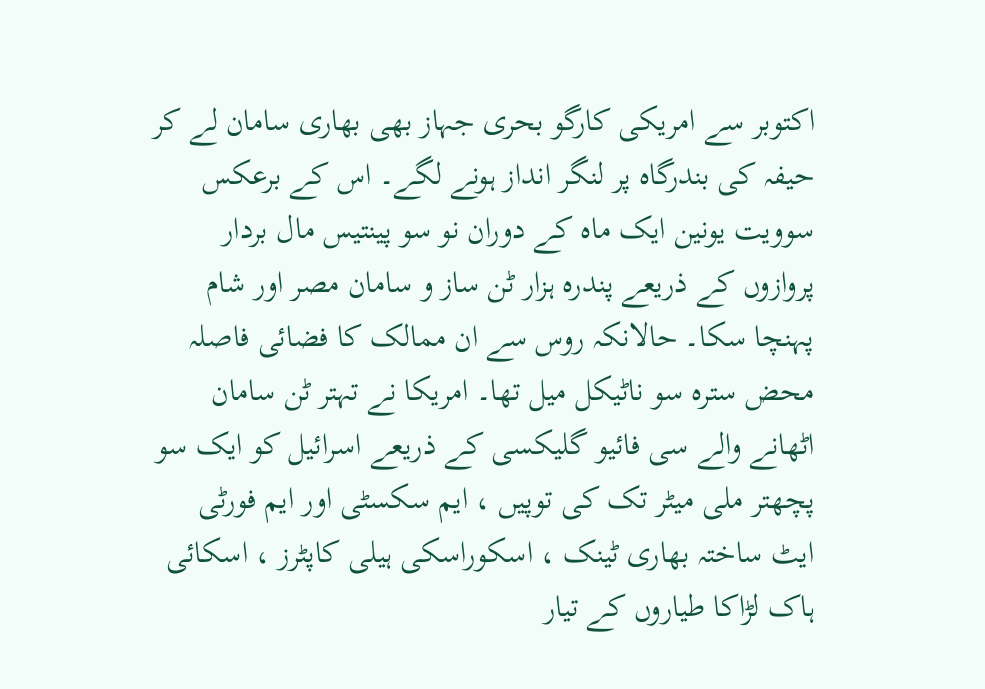اکتوبر سے امریکی کارگو بحری جہاز بھی بھاری سامان لے کر حیفہ کی بندرگاہ پر لنگر انداز ہونے لگے۔ اس کے برعکس سوویت یونین ایک ماہ کے دوران نو سو پینتیس مال بردار پروازوں کے ذریعے پندرہ ہزار ٹن ساز و سامان مصر اور شام پہنچا سکا۔ حالانکہ روس سے ان ممالک کا فضائی فاصلہ محض سترہ سو ناٹیکل میل تھا۔ امریکا نے تہتر ٹن سامان اٹھانے والے سی فائیو گلیکسی کے ذریعے اسرائیل کو ایک سو پچھتر ملی میٹر تک کی توپیں ، ایم سکسٹی اور ایم فورٹی ایٹ ساختہ بھاری ٹینک ، اسکوراسکی ہیلی کاپٹرز ، اسکائی ہاک لڑاکا طیاروں کے تیار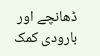ڈھانچے اور بارودی کمک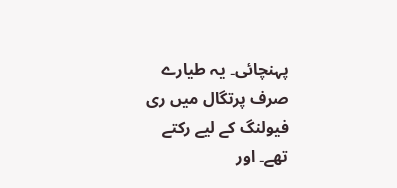پہنچائی۔ یہ طیارے صرف پرتگال میں ری فیولنگ کے لیے رکتے تھے۔ اور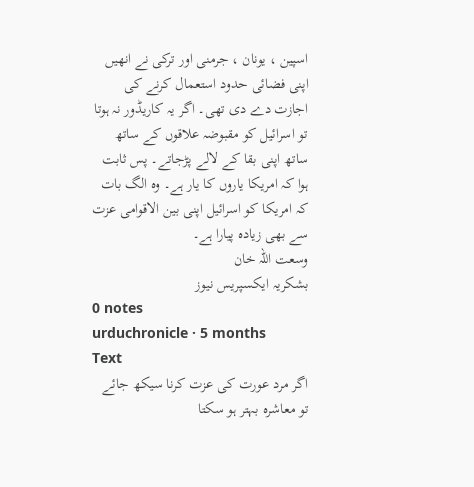اسپین ، یونان ، جرمنی اور ترکی نے انھیں اپنی فضائی حدود استعمال کرنے کی اجازت دے دی تھی۔ اگر یہ کاریڈور نہ ہوتا تو اسرائیل کو مقبوضہ علاقوں کے ساتھ ساتھ اپنی بقا کے لالے پڑجاتے۔ پس ثابت ہوا کہ امریکا یاروں کا یار ہے۔ وہ الگ بات کہ امریکا کو اسرائیل اپنی بین الاقوامی عزت سے بھی زیادہ پیارا ہے۔
وسعت اللہ خان
بشکریہ ایکسپریس نیوز
0 notes
urduchronicle · 5 months
Text
اگر مرد عورت کی عزت کرنا سیکھ جائے تو معاشرہ بہتر ہو سکتا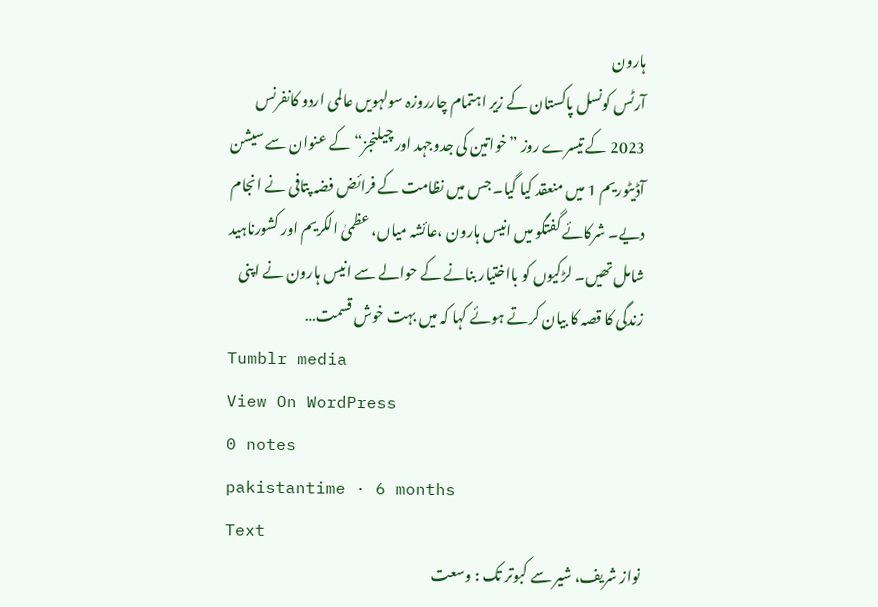ہارون
آرٹس کونسل پاکستان کے زیر اہتمام چارروزہ سولہویں عالمی اردو کانفرنس 2023 کے تیسرے روز ”خواتین کی جدوجہد اور چیلنجز“ کے عنوان سے سیشن آڈیٹوریم 1 میں منعقد کیا گیا۔ جس میں نظامت کے فرائض فضہ پتافی نے انجام دیے۔ شرکائے گفتگو میں انیس ہارون ،عائشہ میاں، عظمیٰ الکریم اور کشورناہید شامل تھیں۔ لڑکیوں کو بااختیار بنانے کے حوالے سے انیس ہارون نے اپنی زندگی کا قصہ کا بیان کرتے ہوئے کہا کہ میں بہت خوش قسمت…
Tumblr media
View On WordPress
0 notes
pakistantime · 6 months
Text
نواز شریف، شیر سے کبوتر تک : وسعت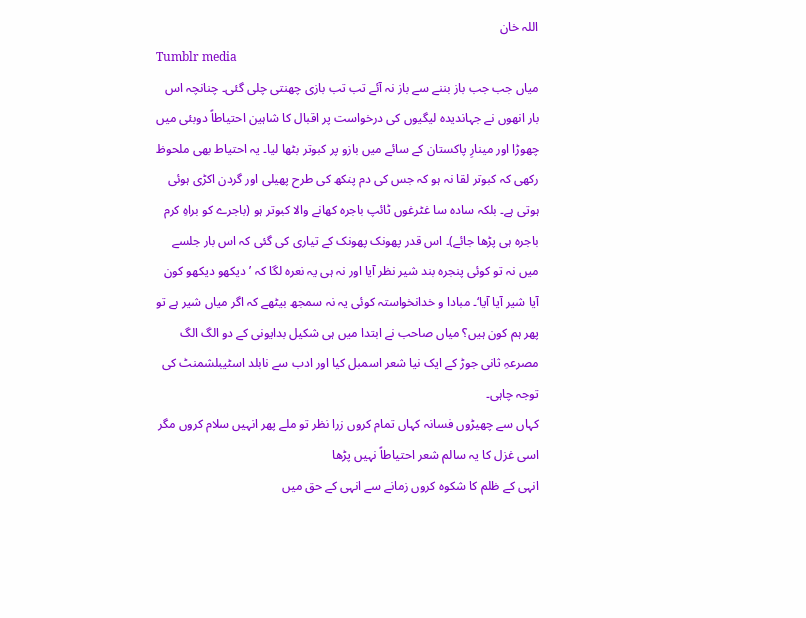اللہ خان
Tumblr media
میاں جب جب باز بننے سے باز نہ آئے تب تب بازی چھنتی چلی گئی۔ چنانچہ اس بار انھوں نے جہاندیدہ لیگیوں کی درخواست پر اقبال کا شاہین احتیاطاً دوبئی میں چھوڑا اور مینارِ پاکستان کے سائے میں بازو پر کبوتر بٹھا لیا۔ یہ احتیاط بھی ملحوظ رکھی کہ کبوتر لقا نہ ہو کہ جس کی دم پنکھ کی طرح پھیلی اور گردن اکڑی ہوئی ہوتی ہے۔ بلکہ سادہ سا غٹرغوں ٹائپ باجرہ کھانے والا کبوتر ہو (باجرے کو براہِ کرم باجرہ ہی پڑھا جائے)۔ اس قدر پھونک پھونک کے تیاری کی گئی کہ اس بار جلسے میں نہ تو کوئی پنجرہ بند شیر نظر آیا اور نہ ہی یہ نعرہ لگا کہ ’دیکھو دیکھو کون آیا شیر آیا آیا‘۔ مبادا و خدانخواستہ کوئی یہ نہ سمجھ بیٹھے کہ اگر میاں شیر ہے تو پھر ہم کون ہیں؟ میاں صاحب نے ابتدا میں ہی شکیل بدایونی کے دو الگ الگ مصرعہِ ثانی جوڑ کے ایک نیا شعر اسمبل کیا اور ادب سے نابلد اسٹیبلشمنٹ کی توجہ چاہی۔
کہاں سے چھیڑوں فسانہ کہاں تمام کروں زرا نظر تو ملے پھر انہیں سلام کروں مگر اسی غزل کا یہ سالم شعر احتیاطاً نہیں پڑھا
انہی کے ظلم کا شکوہ کروں زمانے سے انہی کے حق میں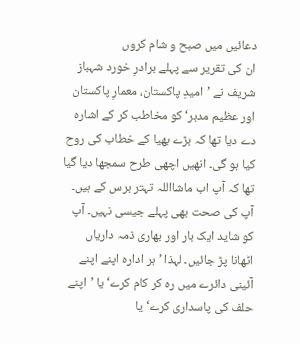دعائیں میں صبح و شام کروں
ان کی تقریر سے پہلے برادرِ خورد شہباز شریف نے ’امیدِ پاکستان، معمارِ پاکستان اور عظیم مدبر‘ کو مخاطب کر کے اشارہ دے دیا تھا کہ بڑے بھیا کے خطاب کی روح کیا ہو گی۔ انھیں اچھی طرح سمجھا دیا گیا تھا کہ آپ اب ماشااللہ تہتر برس کے ہیں۔ آپ کی صحت بھی پہلے جیسی نہیں۔ آپ کو شاید ایک بار اور بھاری ذمہ داریاں اٹھانا پڑ جائیں۔ لہذا ’ہر ادارہ اپنے اپنے آئینی دائرے میں رہ کر کام کرے‘ یا ’اپنے حلف کی پاسداری کرے‘ یا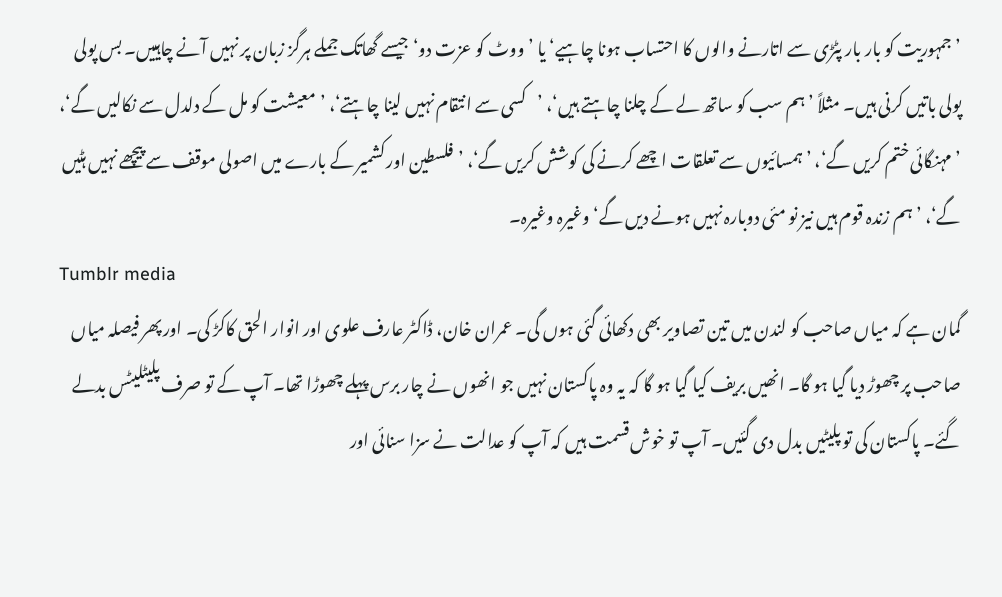’جمہوریت کو بار بار پٹڑی سے اتارنے والوں کا احتساب ہونا چاہیے‘ یا ’ووٹ کو عزت دو‘ جیسے گھاتک جملے ہرگز زبان پر نہیں آنے چاہییں۔ بس پولی پولی باتیں کرنی ہیں۔ مثلاً ’ہم سب کو ساتھ لے کے چلنا چاہتے ہیں‘، ’کسی سے انتقام نہیں لینا چاہتے‘، ’معیشت کو مل کے دلدل سے نکالیں گے‘، ’مہنگائی ختم کریں گے‘، ’ہمسائیوں سے تعلقات اچھے کرنے کی کوشش کریں گے‘، ’فلسطین اور کشمیر کے بارے میں اصولی موقف سے پیچھے نہیں ہٹیں گے‘، ’ہم زندہ قوم ہیں نیز نو مئی دوبارہ نہیں ہونے دیں گے‘ وغیرہ وغیرہ۔
Tumblr media
گمان ہے کہ میاں صاحب کو لندن میں تین تصاویر بھی دکھائی گئی ہوں گی۔ عمران خان، ڈاکٹر عارف علوی اور انوار الحق کاکڑ کی۔ اور پھر فیصلہ میاں صاحب پر چھوڑ دیا گیا ہو گا۔ انھیں بریف کیا گیا ہو گا کہ یہ وہ پاکستان نہیں جو انھوں نے چار برس پہلے چھوڑا تھا۔ آپ کے تو صرف پلیٹلیٹس بدلے گئے۔ پاکستان کی تو پلیٹیں بدل دی گئیں۔ آپ تو خوش قسمت ہیں کہ آپ کو عدالت نے سزا سنائی اور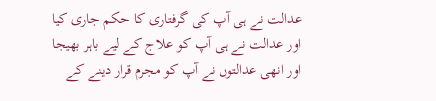عدالت نے ہی آپ کی گرفتاری کا حکم جاری کیا اور عدالت نے ہی آپ کو علاج کے لیے باہر بھیجا اور انھی عدالتوں نے آپ کو مجرم قرار دینے کے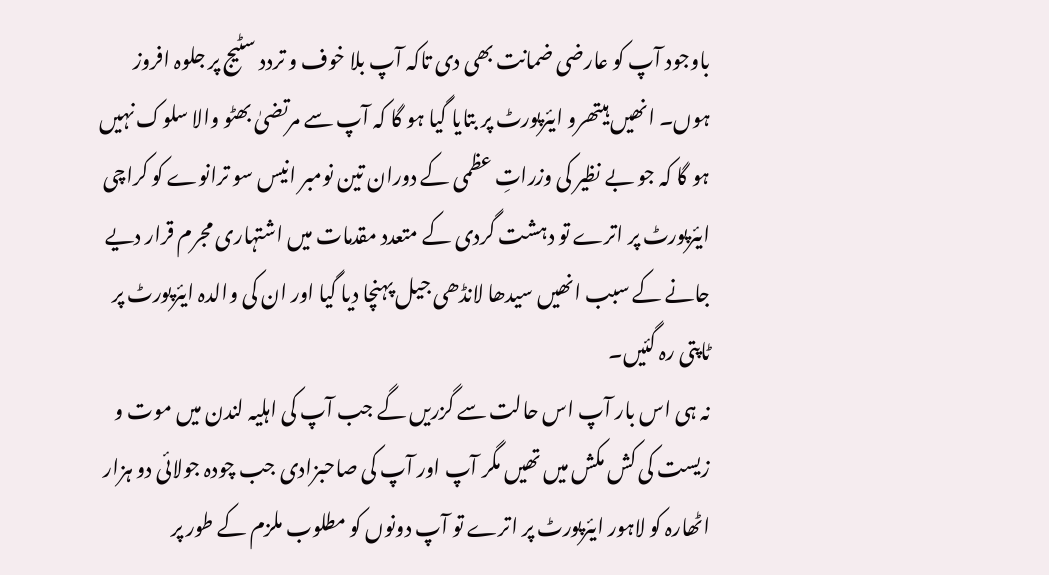باوجود آپ کو عارضی ضمانت بھی دی تاکہ آپ بلا خوف و تردد سٹیج پر جلوہ افروز ہوں۔ انھیں ہیتھرو ایئرپورٹ پر بتایا گیا ہو گا کہ آپ سے مرتضیٰ بھٹو والا سلوک نہیں ہو گا کہ جو بے نظیر کی وزراتِ عظمی کے دوران تین نومبر انیس سو ترانوے کو کراچی ایئرپورٹ پر اترے تو دہشت گردی کے متعدد مقدمات میں اشتہاری مجرم قرار دیے جانے کے سبب انھیں سیدھا لانڈھی جیل پہنچا دیا گیا اور ان کی والدہ ایئرپورٹ پر ٹاپتی رہ گئیں۔
نہ ہی اس بار آپ اس حالت سے گزریں گے جب آپ کی اہلیہ لندن میں موت و زیست کی کش مکش میں تھیں مگر آپ اور آپ کی صاحبزادی جب چودہ جولائی دو ہزار اٹھارہ کو لاہور ایئرپورٹ پر اترے تو آپ دونوں کو مطلوب ملزم کے طور پر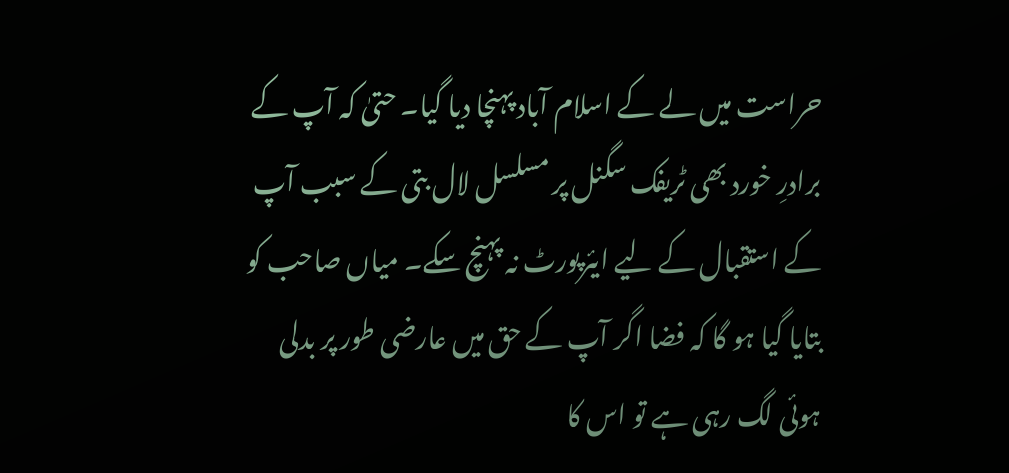حراست میں لے کے اسلام آباد پہنچا دیا گیا۔ حتیٰ کہ آپ کے برادرِ خورد بھی ٹریفک سگنل پر مسلسل لال بتی کے سبب آپ کے استقبال کے لیے ایئرپورٹ نہ پہنچ سکے۔ میاں صاحب کو بتایا گیا ہو گا کہ فضا اگر آپ کے حق میں عارضی طور پر بدلی ہوئی لگ رہی ہے تو اس کا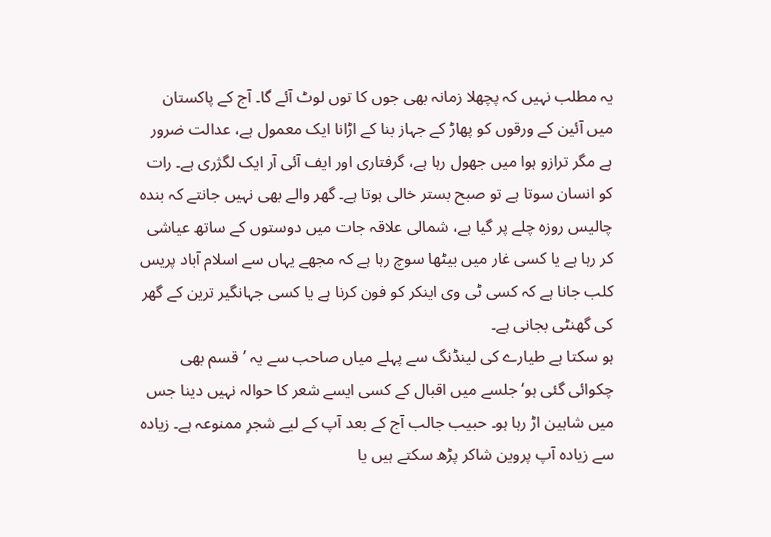یہ مطلب نہیں کہ پچھلا زمانہ بھی جوں کا توں لوٹ آئے گا۔ آج کے پاکستان میں آئین کے ورقوں کو پھاڑ کے جہاز بنا کے اڑانا ایک معمول ہے، عدالت ضرور ہے مگر ترازو ہوا میں جھول رہا ہے، گرفتاری اور ایف آئی آر ایک لگژری ہے۔ رات کو انسان سوتا ہے تو صبح بستر خالی ہوتا ہے۔ گھر والے بھی نہیں جانتے کہ بندہ چالیس روزہ چلے پر گیا ہے، شمالی علاقہ جات میں دوستوں کے ساتھ عیاشی کر رہا ہے یا کسی غار میں بیٹھا سوچ رہا ہے کہ مجھے یہاں سے اسلام آباد پریس کلب جانا ہے کہ کسی ٹی وی اینکر کو فون کرنا ہے یا کسی جہانگیر ترین کے گھر کی گھنٹی بجانی ہے۔
ہو سکتا ہے طیارے کی لینڈنگ سے پہلے میاں صاحب سے یہ ’قسم بھی چکوائی گئی ہو‘ جلسے میں اقبال کے کسی ایسے شعر کا حوالہ نہیں دینا جس میں شاہین اڑ رہا ہو۔ حبیب جالب آج کے بعد آپ کے لیے شجرِ ممنوعہ ہے۔ زیادہ سے زیادہ آپ پروین شاکر پڑھ سکتے ہیں یا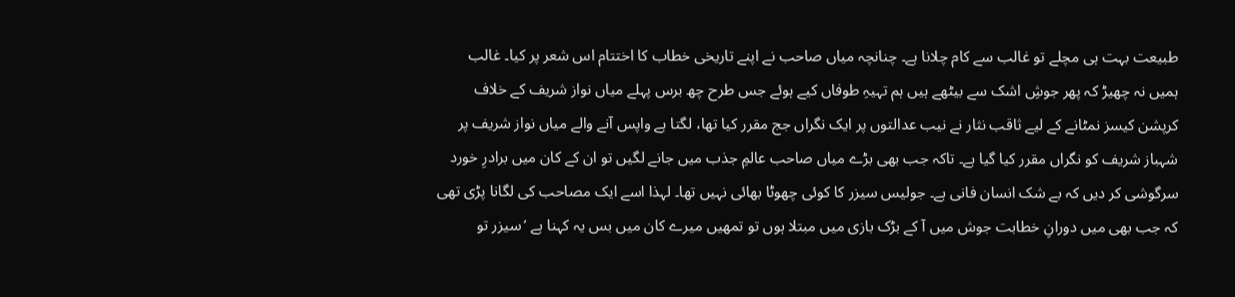طبیعت بہت ہی مچلے تو غالب سے کام چلانا ہے۔ چنانچہ میاں صاحب نے اپنے تاریخی خطاب کا اختتام اس شعر پر کیا۔ غالب ہمیں نہ چھیڑ کہ پھر جوشِ اشک سے بیٹھے ہیں ہم تہیہِ طوفاں کیے ہوئے جس طرح چھ برس پہلے میاں نواز شریف کے خلاف کرپشن کیسز نمٹانے کے لیے ثاقب نثار نے نیب عدالتوں پر ایک نگراں جج مقرر کیا تھا، لگتا ہے واپس آنے والے میاں نواز شریف پر شہباز شریف کو نگراں مقرر کیا گیا ہے۔ تاکہ جب بھی بڑے میاں صاحب عالمِ جذب میں جانے لگیں تو ان کے کان میں برادرِ خورد سرگوشی کر دیں کہ بے شک انسان فانی ہے۔ جولیس سیزر کا کوئی چھوٹا بھائی نہیں تھا۔ لہذا اسے ایک مصاحب کی لگانا پڑی تھی کہ جب بھی میں دورانِ خطابت جوش میں آ کے بڑک بازی میں مبتلا ہوں تو تمھیں میرے کان میں بس یہ کہنا ہے ’سیزر تو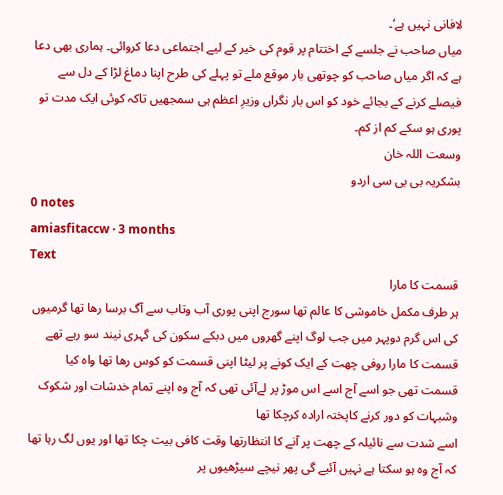لافانی نہیں ہے‘۔
میاں صاحب نے جلسے کے اختتام پر قوم کی خیر کے لیے اجتماعی دعا کروائی۔ ہماری بھی دعا ہے کہ اگر میاں صاحب کو چوتھی بار موقع ملے تو پہلے کی طرح اپنا دماغ لڑا کے دل سے فیصلے کرنے کے بجائے خود کو اس بار نگراں وزیرِ اعظم ہی سمجھیں تاکہ کوئی ایک مدت تو پوری ہو سکے کم از کم۔
وسعت اللہ خان
بشکریہ بی بی سی اردو
0 notes
amiasfitaccw · 3 months
Text
قسمت کا مارا
ہر طرف مکمل خاموشی کا عالم تھا سورج اپنی پوری آب وتاب سے آگ برسا رھا تھا گرمیوں کی اس گرم دوپہر میں جب لوگ اپنے گھروں میں دبکے سکون کی گہری نیند سو رہے تھے
قسمت کا مارا روفی چھت کے ایک کونے پر لیٹا اپنی قسمت کو کوس رھا تھا واہ کیا قسمت تھی جو اسے آج اسے اس موڑ پر لےآئی تھی کہ آج وہ اپنے تمام خدشات اور شکوک وشبہات کو دور کرنے کاپختہ ارادہ کرچکا تھا
اسے شدت سے نائیلہ کے چھت پر آنے کا انتظارتھا وقت کافی بیت چکا تھا اور یوں لگ رہا تھا کہ آج وہ ہو سکتا ہے نہیں آئیے گی پھر نیچے سیڑھیوں پر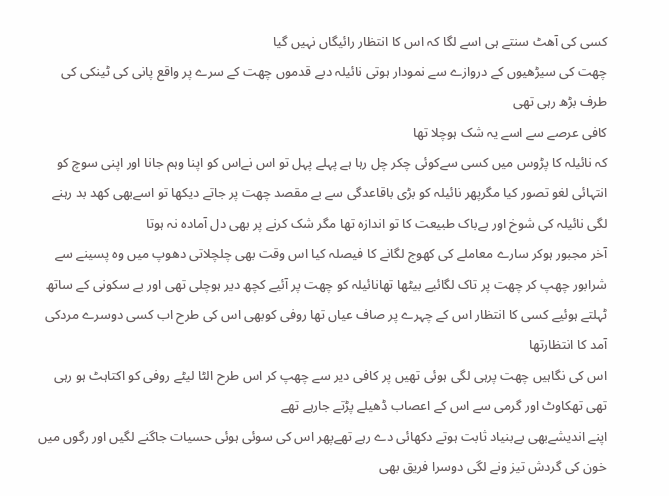کسی کی آھٹ سنتے ہی اسے لگا کہ اس کا انتظار رائیگاں نہیں گیا
چھت کی سیڑھیوں کے دروازے سے نمودار ہوتی نائیلہ دبے قدموں چھت کے سرے پر واقع پانی کی ٹینکی کی طرف بڑھ رہی تھی
کافی عرصے سے اسے یہ شک ہوچلا تھا
کہ نائیلہ کا پڑوس میں کسی سےکوئی چکر چل رہا ہے پہلے پہل تو اس نےاس کو اپنا وہم جانا اور اپنی سوچ کو انتہائی لغو تصور کیا مگرپھر نائیلہ کو بڑی باقاعدگی سے بے مقصد چھت پر جاتے دیکھا تو اسےبھی کھد بد رہنے لگی نائیلہ کی شوخ اور بےباک طبیعت کا تو اندازہ تھا مگر شک کرنے پر بھی دل آمادہ نہ ہوتا
آخر مجبور ہوکر سارے معاملے کی کھوج لگانے کا فیصلہ کیا اس وقت بھی چلچلاتی دھوپ میں وہ پسینے سے شرابور چھپ کر چھت پر تاک لگائیے بیٹھا تھانائیلہ کو چھت پر آئیے کچھ دیر ہوچلی تھی اور بے سکونی کے ساتھ ٹہلتے ہوئیے کسی کا انتظار اس کے چہرے پر صاف عیاں تھا روفی کوبھی اس کی طرح اب کسی دوسرے مردکی آمد کا انتظارتھا
اس کی نگاہیں چھت پرہی لگی ہوئی تھیں پر کافی دیر سے چھپ کر اس طرح الٹا لیٹے روفی کو اکتاہٹ ہو رہی تھی تھکاوٹ اور گرمی سے اس کے اعصاب ڈھیلے پڑتے جارہے تھے
اپنے اندیشےبھی بےبنیاد ثابت ہوتے دکھائی دے رہے تھےپھر اس کی سوئی ہوئی حسیات جاگنے لگیں اور رگوں میں خون کی گردش تیز ونے لگی دوسرا فریق بھی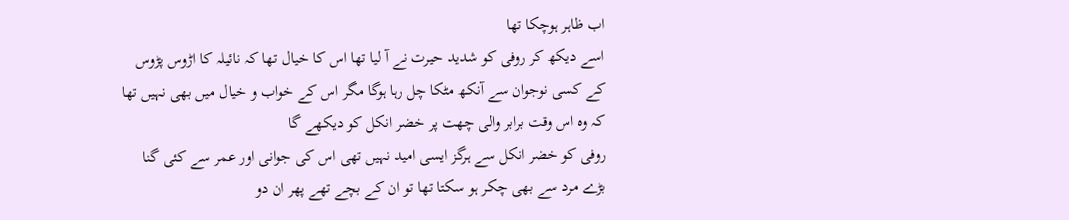اب ظاہر ہوچکا تھا
اسے دیکھ کر روفی کو شدید حیرت نے آ لیا تھا اس کا خیال تھا کہ نائیلہ کا اڑوس پڑوس کے کسی نوجوان سے آنکھ مٹکا چل رہا ہوگا مگر اس کے خواب و خیال میں بھی نہیں تھا کہ وہ اس وقت برابر والی چھت پر خضر انکل کو دیکھے گا
روفی کو خضر انکل سے ہرگز ایسی امید نہیں تھی اس کی جوانی اور عمر سے کئی گنا بڑے مرد سے بھی چکر ہو سکتا تھا تو ان کے بچے تھے پھر ان دو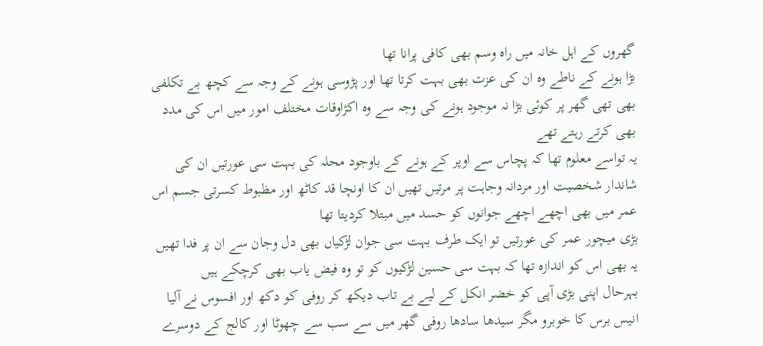گھروں کے اہل خانہ میں راہ وسم بھی کافی پرانا تھا
بڑا ہونے کے ناطے وہ ان کی عزت بھی بہت کرتا تھا اور پڑوسی ہونے کے وجہ سے کچھ بے تکلفی بھی تھی گھر پر کوئی بڑا نہ موجود ہونے کی وجہ سے وہ اکژاوقات مختلف امور میں اس کی مدد بھی کرتے رہتے تھے
یہ تواسے معلوم تھا کہ پچاس سے اوپر کے ہونے کے باوجود محلہ کی بہت سی عورتیں ان کی شاندار شخصیت اور مردانہ وجاہت پر مرتیں تھیں ان کا اونچا قد کاٹھ اور مظبوط کسرتی جسم اس عمر میں بھی اچھے اچھے جوانوں کو حسد میں مبتلا کردیتا تھا
بڑی میچور عمر کی عورتیں تو ایک طرف بہت سی جوان لڑکیاں بھی دل وجان سے ان پر فدا تھیں یہ بھی اس کو اندازہ تھا کہ بہت سی حسین لڑکیوں کو تو وہ فیض یاب بھی کرچکے ہیں
بہرحال اپنی بڑی آپی کو خضر انکل کے لیے بے تاب دیکھ کر روفی کو دکھ اور افسوس نے آلیا انیس برس کا خوبرو مگر سیدھا سادھا روفی گھر میں سے سب سے چھوٹا اور کالج کے دوسرے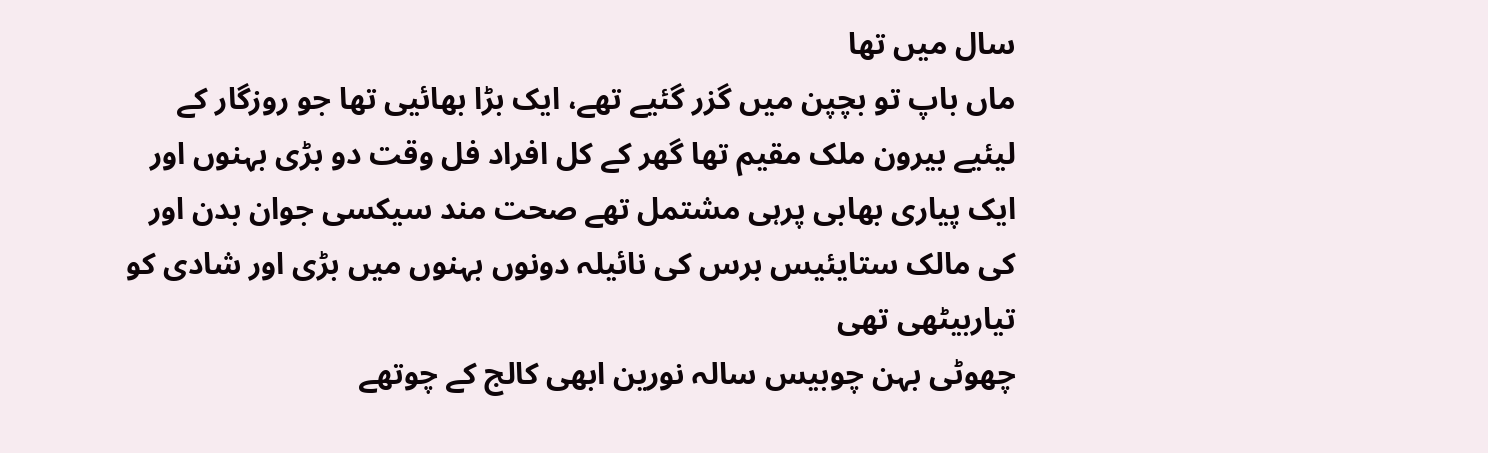سال میں تھا
ماں باپ تو بچپن میں گزر گئیے تھے، ایک بڑا بھائیی تھا جو روزگار کے لیئیے بیرون ملک مقیم تھا گھر کے کل افراد فل وقت دو بڑی بہنوں اور ایک پیاری بھابی پرہی مشتمل تھے صحت مند سیکسی جوان بدن اور کی مالک ستایئیس برس کی نائیلہ دونوں بہنوں میں بڑی اور شادی کو تیاربیٹھی تھی
چھوٹی بہن چوبیس سالہ نورین ابھی کالج کے چوتھے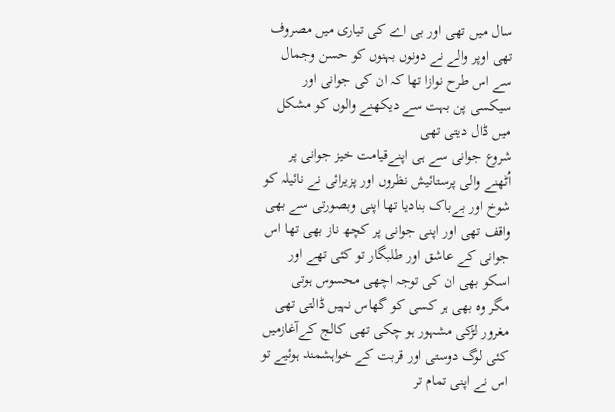سال میں تھی اور بی اے کی تیاری میں مصروف تھی اوپر والے نے دونوں بہنوں کو حسن وجمال سے اس طرح نوازا تھا کہ ان کی جوانی اور سیکسی پن بہت سے دیکھنے والوں کو مشکل میں ڈال دیتی تھی
شروع جوانی سے ہی اپنےقیامت خیز جوانی پر اُٹھنے والی پرستائیش نظروں اور پزیرائی نے نائیلہ کو شوخ اور بےباک بنادیا تھا اپنی وبصورتی سے بھی واقف تھی اور اپنی جوانی پر کچھ ناز بھی تھا اس جوانی کے عاشق اور طلبگار تو کئی تھے اور اسکو بھی ان کی توجہ اچھی محسوس ہوتی
مگر وہ بھی ہر کسی کو گھاس نہیں ڈالتی تھی مغرور لڑکی مشہور ہو چکی تھی کالج کےآغازمیں کئی لوگ دوستی اور قربت کے خواہشمند ہوئیے تو اس نے اپنی تمام تر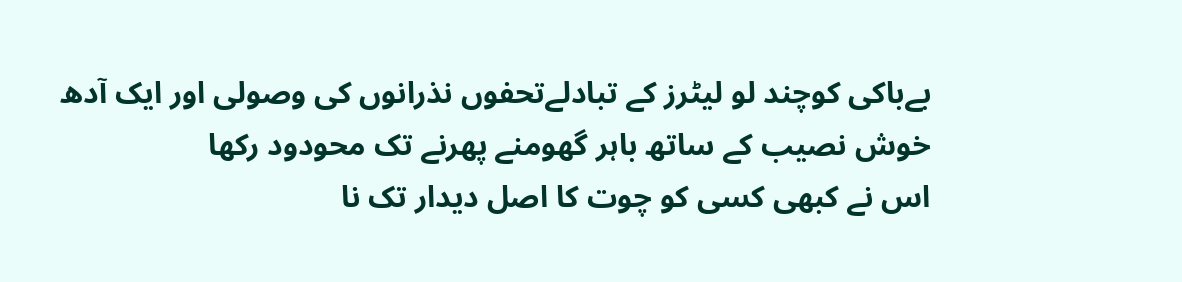بےباکی کوچند لو لیٹرز کے تبادلےتحفوں نذرانوں کی وصولی اور ایک آدھ خوش نصیب کے ساتھ باہر گھومنے پھرنے تک محودود رکھا
اس نے کبھی کسی کو چوت کا اصل دیدار تک نا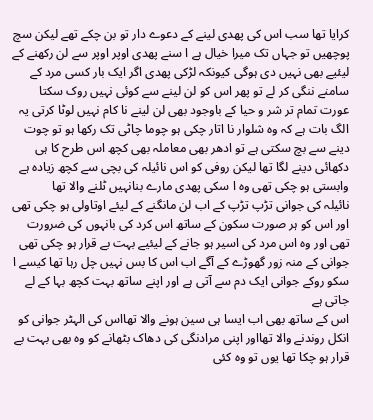کرایا تھا سب اس کی پھدی لینے کے دعوے دار تو بن چکے تھے لیکن سچ پوچھیں تو جہاں تک میرا خیال ہے ا سنے پھدی اوپر اوپر سے لن رکھنے کے لیئیے بھی نہیں دی ہوگی کیونکہ لڑکی پھدی اگر ایک بار کسی مرد کے سامنے ننگی کر لے تو پھر اس کو لن لینے سے کوئی نہیں روک سکتا
عورت تمام تر شر و حیا کے باوجود بھی لن لینے نا کام نہیں لوٹا کرتی یہ الگ بات ہے کہ وہ شلوار نا اتار چکی ہو چوما چاٹی تک رکھا ہو تو چوت دینے سے بچ سکتی ہے تو ادھر بھی معاملہ بھی کچھ اس طرح کا ہی دکھائی دینے لگا تھا لیکن روفی کو اس نائیلہ کی بچی سے کچھ زیادہ ہے وابستی ہو چکی تھی وہ ا سکی پھدی مارے بنانہیں ٹلنے والا تھا
نائیلہ کی جوانی تڑپ تڑپ کے اب لن مانگنے کے لیئے اوتاولی ہو چکی تھی اور اس کو ہر صورت سکون کے ساتھ اس کرد کی بانہوں کی ضرورت تھی اور وہ اس مرد کی اسیر ہو جانے کے لیئیے بہت بے قرار ہو چکی تھی
جوانی کے منہ زور گھوڑے کے آگے اب اس کا بس نہیں چل رہا تھا کیسے ا سکو روکے جوانی ایک دم سے آتی ہے اور اپنے ساتھ بہت کچھ بہا کے لے جاتی ہے
اس کے ساتھ بھی اب ایسا ہی سین ہونے والا تھااس کی الہٹر جوانی کو انکل روندنے والا تھااور اپنی مرادنگی کی دھاک بٹھانے کو وہ بھی بہت بے قرار ہو چکا تھا یوں تو وہ کئی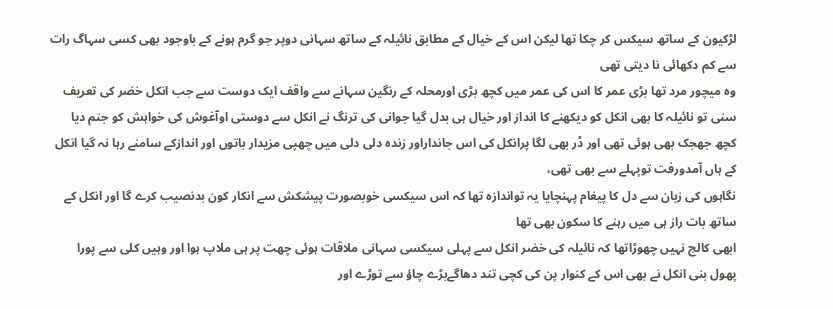لڑکیون کے ساتھ سیکس کر چکا تھا لیکن اس کے خیال کے مطابق نائیلہ کے ساتھ سہانی دوپر جو گرم ہونے کے باوجود بھی کسی سہاگ رات سے کم دکھائی نا دیتی تھی
وہ میچور مرد تھا بڑی عمر کا اس کی عمر میں کچھ بڑی اورمحلہ کے رنگین سہانے سے واقف ایک دوست سے جب انکل خضر کی تعریف سنی تو نائیلہ کا بھی انکل کو دیکھنے کا انداز اور خیال ہی بدل گیا جوانی کی ترنگ نے انکل سے دوستی اوآغوش کی خواہش کو جنم دیا
کچھ جھجک بھی ہوئی تھی اور ڈر بھی لگا پرانکل کی اس جانداراور زندہ دلی دلی میں چھپی مزیدار باتوں اور اندازکے سامنے رہا نہ گیا انکل کے ہاں آمدورفت توپہلے سے بھی تھی،
نگاہوں کی زبان سے دل کا پیغام پہنچایا یہ تواندازہ تھا کہ اس سیکسی خوبصورت پیشکش سے انکار کون بدنصیب کرے گا اور انکل کے ساتھ بات راز ہی میں رہنے کا سکون بھی تھا
ابھی کالج نہیں چھوڑاتھا کہ نائیلہ کی خضر انکل سے پہلی سیکسی سہانی ملاقات ہوئی چھت پر ہی ملاپ ہوا اور وہیں کلی سے پورا پھول بنی انکل نے بھی اس کے کنوار پن کی کچی تند دھاگےبڑے چاؤ سے توڑے اور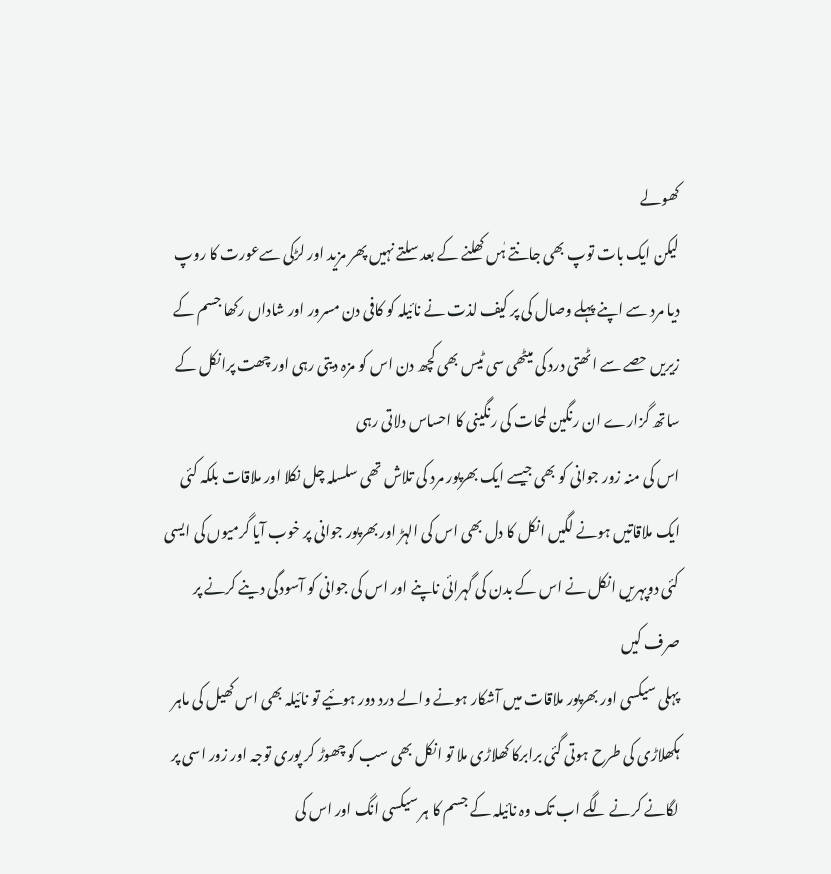کھولے
لیکن ایک بات توپ بھی جانتے ہٰں کھلنے کے بعد سلتے نہیں پھر مزید اور لڑکی سےعورت کا روپ دیا مرد سے اپنے پہلے وصال کی پر کیف لذت نے نائیلہ کو کافی دن مسرور اور شاداں رکھا جسم کے زیریں حصے سے اٹھتی درد کی میٹھی سی ٹیس بھی کچھ دن اس کو مزہ دیتی رہی اور چھت پرانکل کے ساتھ گزارے ان رنگین لمحات کی رنگینی کا احساس دلاتی رہی
اس کی منہ زور جوانی کو بھی جیسے ایک بھرپور مرد کی تلاش تھی سلسلہ چل نکلا اور ملاقات بلکہ کئی ایک ملاقاتیں ہونے لگیں انکل کا دل بھی اس کی الہڑ اور بھرپور جوانی پر خوب آیا گرمیوں کی ایسی کئی دوپہریں انکل نے اس کے بدن کی گہرائی ناپنے اور اس کی جوانی کو آسودگی دینے کرنے پر صرف کیں
پہلی سیکسی اور بھرپور ملاقات میں آشکار ہونے والے درد دور ہوئیے تو نائیلہ بھی اس کھیل کی ماہر ہکھلاڑی کی طرح ہوتی گئی برابرکا کھلاڑی ملا تو انکل بھی سب کو چھوڑ کر پوری توجہ اور زور اسی پر لگانے کرنے لگے اب تک وہ نائیلہ کے جسم کا ہر سیکسی انگ اور اس کی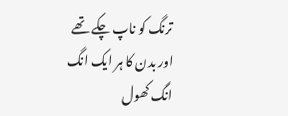ترنگ کو ناپ چکے تھے
اور بدن کا ہر ایک انگ انگ کھول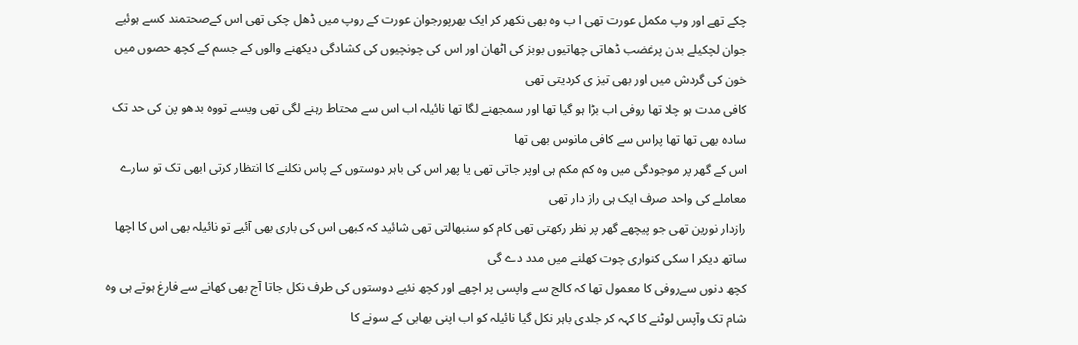چکے تھے اور وپ مکمل عورت تھی ا ب وہ بھی نکھر کر ایک بھرپورجوان عورت کے روپ میں ڈھل چکی تھی اس کےصحتمند کسے ہوئیے جوان لچکیلے بدن پرغضب ڈھاتی چھاتیوں بوبز کی اٹھان اور اس کی چونچیوں کی کشادگی دیکھنے والوں کے جسم کے کچھ حصوں میں خون کی گردش میں اور بھی تیز ی کردیتی تھی
کافی مدت ہو چلا تھا روفی اب بڑا ہو گیا تھا اور سمجھنے لگا تھا نائیلہ اب اس سے محتاط رہنے لگی تھی ویسے تووہ بدھو پن کی حد تک سادہ بھی تھا تھا پراس سے کافی مانوس بھی تھا
اس کے گھر پر موجودگی میں وہ کم مکم ہی اوپر جاتی تھی یا پھر اس کی باہر دوستوں کے پاس نکلنے کا انتظار کرتی ابھی تک تو سارے معاملے کی واحد صرف ایک ہی راز دار تھی
رازدار نورین تھی جو پیچھے گھر پر نظر رکھتی تھی کام کو سنبھالتی تھی شائید کہ کبھی اس کی باری بھی آئیے تو نائیلہ بھی اس کا اچھا ساتھ دیکر ا سکی کنواری چوت کھلنے میں مدد دے گی
کچھ دنوں سےروفی کا معمول تھا کہ کالج سے واپسی پر اچھے اور کچھ نئیے دوستوں کی طرف نکل جاتا آج بھی کھانے سے فارغ ہوتے ہی وہ شام تک وآپس لوٹنے کا کہہ کر جلدی باہر نکل گیا نائیلہ کو اب اپنی بھابی کے سونے کا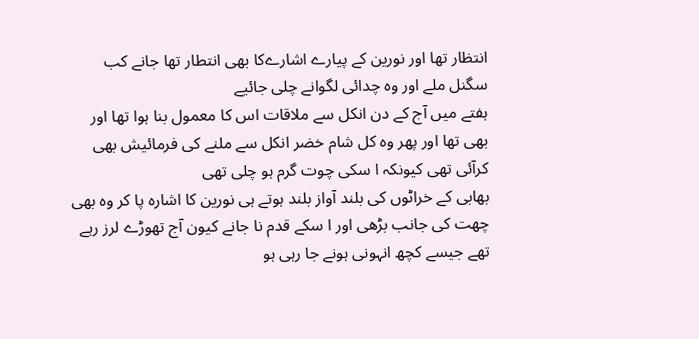انتظار تھا اور نورین کے پیارے اشارےکا بھی انتطار تھا جانے کب سگنل ملے اور وہ چدائی لگوانے چلی جائیے
ہفتے میں آج کے دن انکل سے ملاقات اس کا معمول بنا ہوا تھا اور بھی تھا اور پھر وہ کل شام خضر انکل سے ملنے کی فرمائیش بھی کرآئی تھی کیونکہ ا سکی چوت گرم ہو چلی تھی
بھابی کے خراٹوں کی بلند آواز بلند ہوتے ہی نورین کا اشارہ پا کر وہ بھی چھت کی جانب بڑھی اور ا سکے قدم نا جانے کیون آج تھوڑے لرز رہے تھے جیسے کچھ انہونی ہونے جا رہی ہو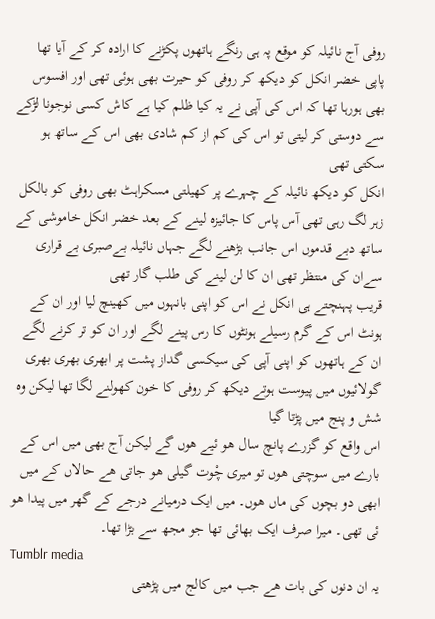روفی آج نائیلہ کو موقع پہ ہی رنگے ہاتھوں پکڑنے کا ارادہ کر کے آیا تھا پاپی خضر انکل کو دیکھ کر روفی کو حیرت بھی ہوئی تھی اور افسوس بھی ہورہا تھا کہ اس کی آپی نے یہ کیا ظلم کیا ہے کاش کسی نوجونا لڑکے سے دوستی کر لیتی تو اس کی کم از کم شادی بھی اس کے ساتھ ہو سکتی تھی
انکل کو دیکھ نائیلہ کے چہرے پر کھیلتی مسکراہٹ بھی روفی کو بالکل زہر لگ رہی تھی آس پاس کا جائیزہ لینے کے بعد خضر انکل خاموشی کے ساتھ دبے قدموں اس جانب بڑھنے لگے جہاں نائیلہ بےصبری بے قراری سےان کی منتظر تھی ان کا لن لینے کی طلب گار تھی
قریب پہنچتے ہی انکل نے اس کو اپنی بانہوں میں کھینچ لیا اور ان کے ہونٹ اس کے گرم رسیلے ہونٹوں کا رس پینے لگے اور ان کو تر کرنے لگے ان کے ہاتھوں کو اپنی آپی کی سیکسی گداز پشت پر ابھری بھری بھری گولائیوں میں پیوست ہوتے دیکھ کر روفی کا خون کھولنے لگا تھا لیکن وہ شش و پنج میں پڑتا گیا
اس واقع کو گزرے پانچ سال ھو ئیے ھوں گے لیکن آج بھی میں اس کے بارے میں سوچتی ھوں تو میری چْوت گیلی ھو جاتی ھے حالاں کے میں ابھی دو بچوں کی ماں ھوں۔ میں ایک درمیانے درجے کے گھر میں پیدا ھو ئی تھی۔ میرا صرف ایک بھائی تھا جو مجھ سے بڑا تھا۔
Tumblr media
یہ ان دنوں کی بات ھے جب میں کالج میں پڑھتی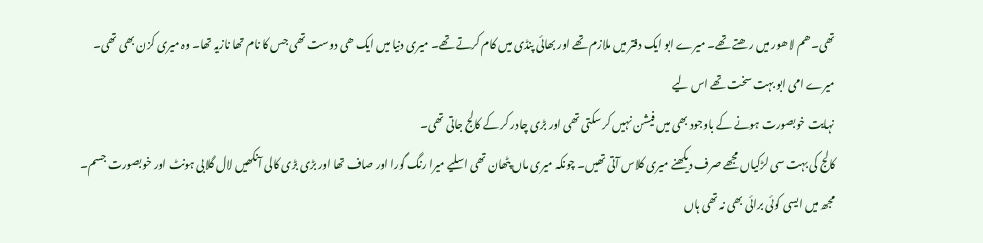تھی۔ھم لاھور میں رھتے تھے۔ میرے ابو ایک دفتر میں ملازم تھے اور بھائی پنڈی میں کام کرتے تھے۔ میری دنیا میں ایک ھی دوست تھی جس کا نام تھا نازیہ تھا۔ وہ میری کزن بھی تھی۔ میرے امی ابو بہت سخت تھے اس لیے
نہایت خوبصورت ہونے کے باوجود بھی میں فیشن نہیں کر سکتی تھی اور بڑی چادر کر کے کالج جاتی تھی۔
کالج کی بہت سی لڑکیاں مجھے صرف دیکھنے میری کلاس آتی تھیں۔ چونکہ میری ماں پٹھان تھی اسلیے میرا رنگ گورا اور صاف تھا اور بڑی بڑی کالی آنکھیں لال گلابی ہونٹ اور خوبصورت جسم۔ مجھ میں ایسی کوئی برائی بھی نہ تھی ہاں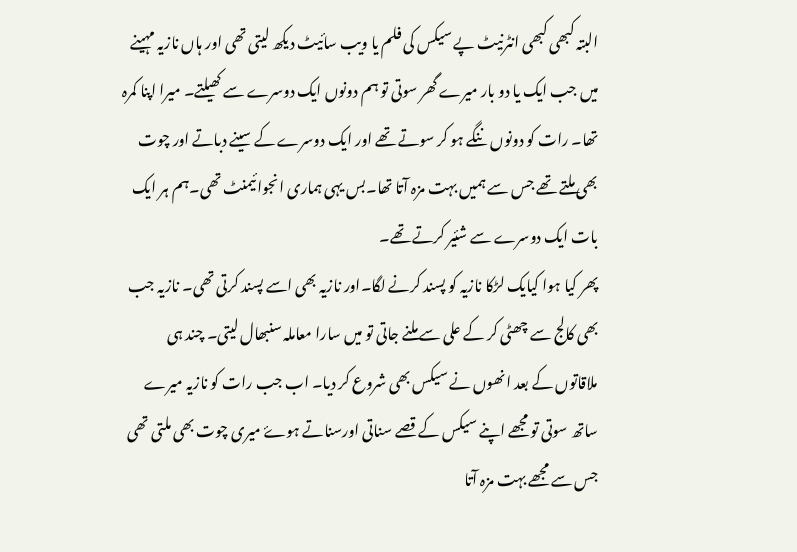البتہ کبھی کبھی انٹرنیٹ پے سیکس کی فلم یا ویب سائیٹ دیکھ لیتی تھی اور ہاں نازیہ مہینے میں جب ایک یا دو بار میرے گھر سوتی تو ہم دونوں ایک دوسرے سے کھیلتے۔ میرا اپنا کمرہ تھا۔ رات کو دونوں ننگے ہو کر سوتے تھے اور ایک دوسرے کے سینے دباتے اور چوت بھی ملتے تھے جس سے ہمیں بہت مزہ آتا تھا۔بس یہی ہماری انجوائیمنٹ تھی۔ہم ہر ایک بات ایک دوسرے سے شئیر کرتے تھے۔
پھر کیا ہوا کیایک لڑکا نازیہ کو پسند کرنے لگا۔اور نازیہ بھی اسے پسند کرتی تھی۔ نازیہ جب بھی کالج سے چھٹی کر کے علی سے ملنے جاتی تو میں سارا معاملہ سنبھال لیتی۔ چند ہی ملاقاتوں کے بعد انھوں نے سیکس بھی شروع کر دیا۔ اب جب رات کو نازیہ میرے ساتھ سوتی تو مجھے اپنے سیکس کے قصے سناتی اورسناتے ہوۓ میری چوت بھی ملتی تھی جس سے مجھے بہت مزہ آتا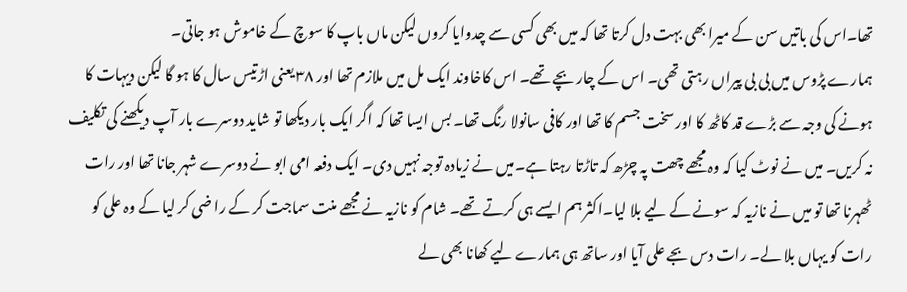تھا۔اس کی باتیں سن کے میرا بھی بہت دل کرتا تھا کہ میں بھی کسی سے چدوایا کروں لیکن ماں باپ کا سوچ کے خاموش ہو جاتی۔
ہمارے پڑوس میں بی بی پیراں رہتی تھی۔ اس کے چار بچے تھے۔ اس کاخاوند ایک مل میں ملازم تھا اور ۳۸ یعنی اڑتیس سال کا ہو گا لیکن دیہات کا ہونے کی وجہ سے بڑے قد کاٹھ کا اور سخت جسم کا تھا اور کافی سانولا رنگ تھا۔ بس ایسا تھا کہ اگر ایک بار دیکھا تو شاید دوسرے بار آپ دیکھنے کی تکلیف نہ کریں۔ میں نے نوٹ کیا کہ وہ مجھے چھت پہ چڑھ کہ تاڑتا رہتا ہے۔میں نے زیادہ توجہ نہیں دی۔ ایک دفعہ امی ابو نے دوسرے شہر جانا تھا اور رات ٹھہرنا تھا تو میں نے نازیہ کہ سونے کے لیے بلا لیا۔اکثر ہم ایسے ہی کرتے تھے۔ شام کو نازیہ نے مجھے منت سماجت کر کے را ضی کر لیا کے وہ علی کو رات کو یہاں بلا لے۔ رات دس بجے علی آیا اور ساتھ ہی ہمارے لیے کھانا بھی لے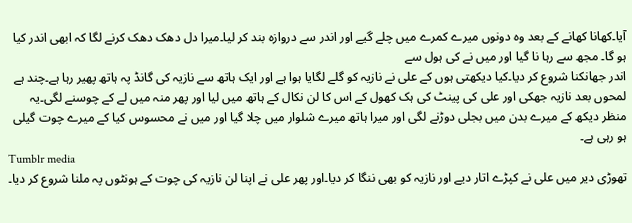آیا۔کھانا کھانے کے بعد وہ دونوں میرے کمرے میں چلے گیے اور اندر سے دروازہ بند کر لیا۔میرا دل دھک دھک کرنے لگا کہ ابھی اندر کیا ہو گا۔ مجھ سے رہا نا گیا اور میں نے کی ہول سے
اندر جھانکنا شروع کر دیا۔کیا دیکھتی ہوں کے علی نے نازیہ کو گلے لگایا ہوا ہے اور ایک ہاتھ سے نازیہ کی گانڈ پہ ہاتھ پھیر رہا ہے۔چند ہے لمحوں بعد نازیہ جھکی اور علی کی پینٹ کی ہک کھول کے اس کا لن نکال کے ہاتھ میں لیا اور پھر منہ میں لے کے چوسنے لگی۔یہ منظر دیکھ کے میرے بدن میں بجلی دوڑنے لگی اور میرا ہاتھ میرے شلوار میں چلا گیا اور میں نے محسوس کیا کے میرے چوت گیلی ہو رہی ہے۔
Tumblr media
تھوڑی دیر میں علی نے کپڑے اتار دیے اور نازیہ کو بھی ننگا کر دیا۔اور پھر علی نے اپنا لن نازیہ کی چوت کے ہونٹوں پہ ملنا شروع کر دیا۔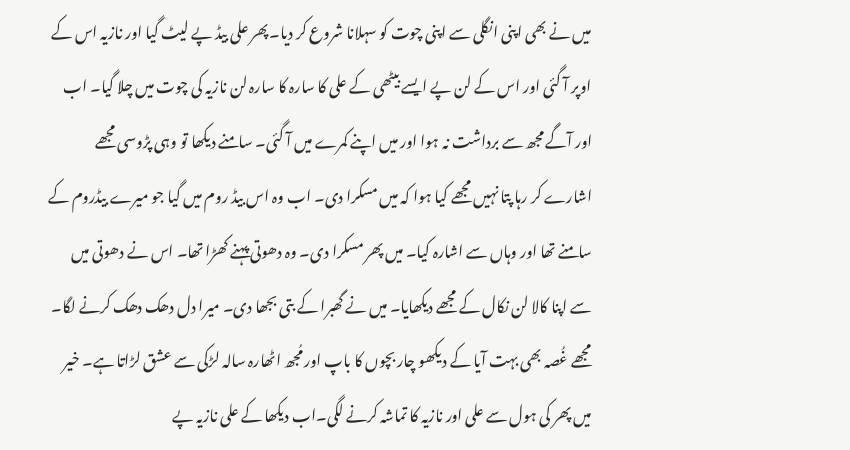میں نے بھی اپنی انگلی سے اپنی چوت کو سہلانا شروع کر دیا۔پھر علی بیڈ پے لیٹ گیا اور نازیہ اس کے اوپر آ گئی اور اس کے لن پے ایسے بیٹھی کے علی کا سارہ کا سارہ لن نازیہ کی چوت میں چلا گیا۔ اب اور آگے مجھ سے برداشت نہ ہوا اور میں اپنے کمرے میں آ گئی۔ سامنے دیکھا تو وہی پڑوسی مجھے اشارے کر رہا پتا نہیں مجھے کیا ہوا کہ میں مسکرا دی۔ اب وہ اس بیڈ روم میں گیا جو میرے بیڈروم کے سامنے تھا اور وہاں سے اشارہ کیا۔ میں پھر مسکرا دی۔ وہ دھوتی پہنے کھڑا تھا۔ اس نے دھوتی میں سے اپنا کالا لن نکال کے مجھے دیکھایا۔ میں نے گھبرا کے بتی بجھا دی۔ میرا دل دھک دھک کرنے لگا۔ مجھے غُصہ بھی بہت آیا کے دیکھو چار بچوں کا باپ اور مُجھ اٹھارہ سالہ لڑکی سے عشق لڑاتا ہے۔ خیر میں پھر کی ہول سے علی اور نازیہ کا تماشہ کرنے لگی۔اب دیکھا کے علی نازیہ پے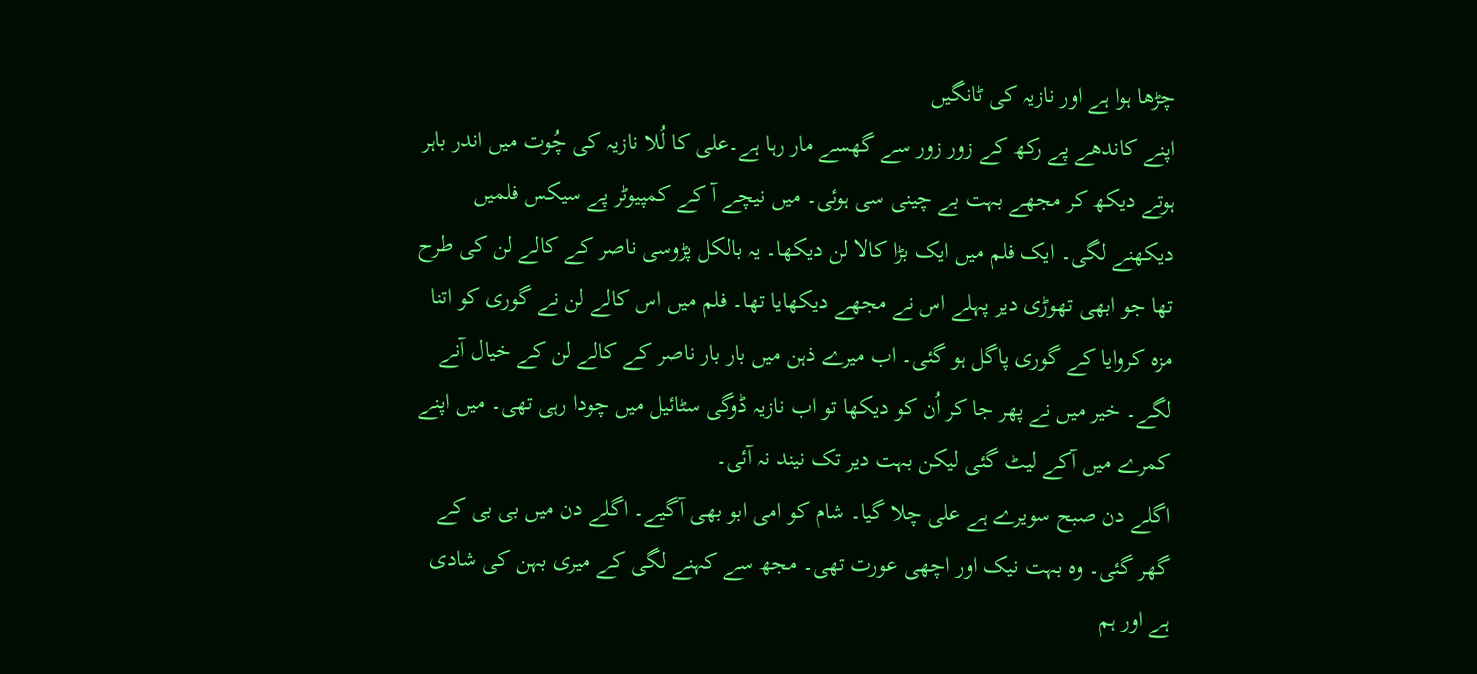چڑھا ہوا ہے اور نازیہ کی ٹانگیں
اپنے کاندھے پے رکھ کے زور زور سے گھسے مار رہا ہے۔علی کا لُلا نازیہ کی چُوت میں اندر باہر ہوتے دیکھ کر مجھے بہت بے چینی سی ہوئی۔ میں نیچے آ کے کمپیوٹر پے سیکس فلمیں دیکھنے لگی۔ ایک فلم میں ایک بڑا کالا لن دیکھا۔ یہ بالکل پڑوسی ناصر کے کالے لن کی طرح تھا جو ابھی تھوڑی دیر پہلے اس نے مجھے دیکھایا تھا۔ فلم میں اس کالے لن نے گوری کو اتنا مزہ کروایا کے گوری پاگل ہو گئی۔ اب میرے ذہن میں بار بار ناصر کے کالے لن کے خیال آنے لگے۔ خیر میں نے پھر جا کر اُن کو دیکھا تو اب نازیہ ڈوگی سٹائیل میں چودا رہی تھی۔ میں اپنے کمرے میں آکے لیٹ گئی لیکن بہت دیر تک نیند نہ آئی۔
اگلے دن صبح سویرے ہے علی چلا گیا۔ شام کو امی ابو بھی آگیے۔ اگلے دن میں بی بی کے گھر گئی۔ وہ بہت نیک اور اچھی عورت تھی۔ مجھ سے کہنے لگی کے میری بہن کی شادی ہے اور ہم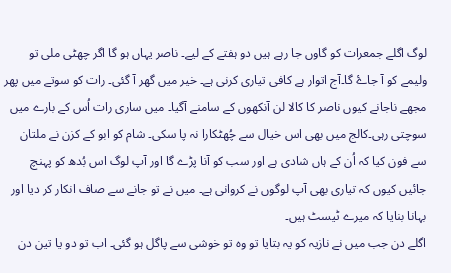لوگ اگلے جمعرات کو گاوں جا رہے ہیں دو ہفتے کے لیے۔ ناصر یہاں ہو گا اگر چھٹی ملی تو ولیمے کو آ جاۓ گا۔آج اتوار ہے کافی تیاری کرنی ہے۔ خیر میں گھر آ گئی۔ رات کو سوتے میں پھر مجھے ناجانے کیوں ناصر کا کالا لن آنکھوں کے سامنے آگیا۔ میں ساری رات اُس کے بارے میں سوچتی رہی۔کالج میں بھی اس خیال سے چُھٹکارا نہ پا سکی۔ شام کو ابو کے کزن نے ملتان سے فون کیا کہ اُن کے ہاں شادی ہے اور سب کو آنا پڑے گا اور آپ لوگ اس بُدھ کو پہنچ جائیں کیوں کہ تیاری بھی آپ لوگوں نے کروانی ہے۔ میں نے تو جانے سے صاف انکار کر دیا اور بہانا بنایا کہ میرے ٹیسٹ ہیں۔
اگلے دن جب میں نے نازیہ کو یہ بتایا تو وہ تو خوشی سے پاگل ہو گئی۔ اب تو دو یا تین دن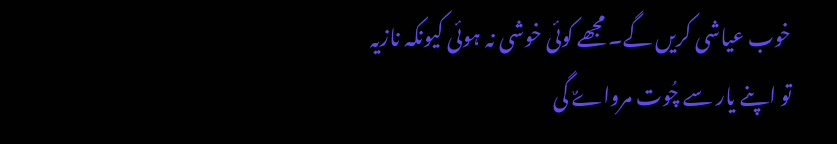خوب عیاشی کریں گے۔ مجھے کوئی خوشی نہ ہوئی کیونکہ نازیہ تو اپنے یار سے چُوت مرواےٌ گی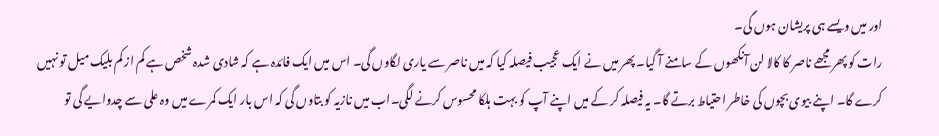اور میں ویسے ہی پریشان ہوں گی۔
رات کو پھر مجھے ناصر کا کالا لن آنکھوں کے سامنے آ گیا۔ پھر میں نے ایک عجیب فیصلہ کیا کہ میں ناصر سے یاری لگاوں گی۔ اس میں ایک فائدہ ہے کہ شادی شدہ شخص ہے کم از کم بلیک میل تو نہیں کرے گا۔ اپنے بیوی بچوں کی خاطر احتیاط برتے گا۔ یہ فیصلہ کر کے میں اپنے آپ کو بہت ہلکا محسوس کرنے لگی۔اب میں نازیہ کو بتاوں گی کہ اس بار ایک کمرے میں وہ علی سے چدوایے گی تو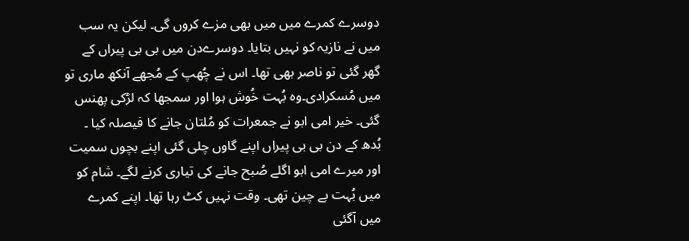دوسرے کمرے میں میں بھی مزے کروں گی۔ لیکن یہ سب میں نے نازیہ کو نہیں بتایا۔ دوسرےدن میں بی بی پیراں کے گھر گئی تو ناصر بھی تھا۔ اس نے چُھپ کے مُجھے آنکھ ماری تو میں مُسکرادی۔وہ بُہت خُوش ہوا اور سمجھا کہ لڑکی پھنس گئی۔ خیر امی ابو نے جمعرات کو مُلتان جانے کا فیصلہ کیا ۔ بُدھ کے دن بی بی پیراں اپنے گاوں چلی گئی اپنے بچوں سمیت اور میرے امی ابو اگلے صُبح جانے کی تیاری کرنے لگے۔ شام کو میں بُہت بے چین تھی۔ وقت نہیں کٹ رہا تھا۔ اپنے کمرے میں آگئی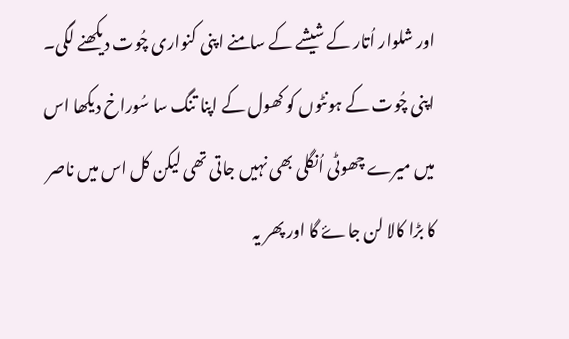اور شلوار اُتار کے شیشے کے سامنے اپنی کنواری چُوت دیکھنے لگی۔ اپنی چُوت کے ہونٹوں کو کھول کے اپنا تنگ سا سُوراخ دیکھا اس میں میرے چھوٹی اُنگلی بھی نہیں جاتی تھی لیکن کل اس میں ناصر کا بڑا کالا لن جاۓ گا اور پھر یہ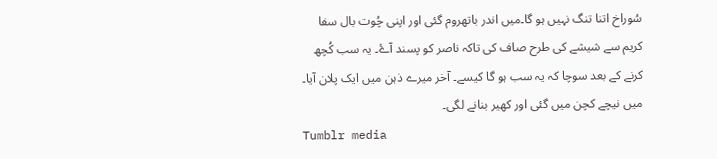سُوراخ اتنا تنگ نہیں ہو گا۔میں اندر باتھروم گئی اور اپنی چُوت بال سفا کریم سے شیشے کی طرح صاف کی تاکہ ناصر کو پسند آۓ۔ یہ سب کُچھ کرنے کے بعد سوچا کہ یہ سب ہو گا کیسے۔ آخر میرے ذہن میں ایک پلان آیا۔ میں نیچے کچن میں گئی اور کھیر بنانے لگی۔
Tumblr media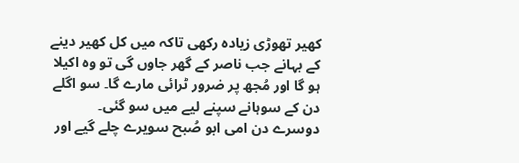کھیر تھوڑی زیادہ رکھی تاکہ میں کل کھیر دینے کے بہانے جب ناصر کے گھر جاوں گی تو وہ اکیلا ہو گا اور مُجھ پر ضرور ٹرائی مارے گا۔ سو اگلے دن کے سوہانے سپنے لیے میں سو گئی۔
دوسرے دن امی ابو صُبح سویرے چلے گیے اور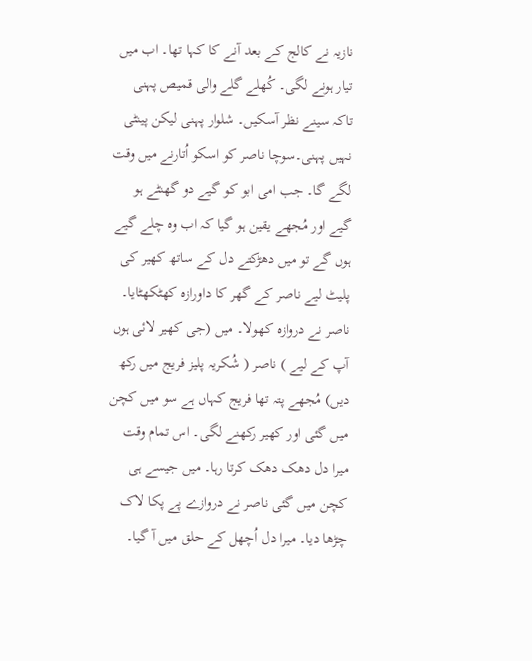نازیہ نے کالج کے بعد آنے کا کہا تھا۔ اب میں تیار ہونے لگی۔ کُھلے گلے والی قمیص پہنی تاکہ سینے نظر آسکیں۔ شلوار پہنی لیکن پینٹی نہیں پہنی۔سوچا ناصر کو اسکو اُتارنے میں وقت لگے گا۔ جب امی ابو کو گیے دو گھنٹے ہو گیے اور مُجھے یقین ہو گیا کہ اب وہ چلے گیے ہوں گے تو میں دھڑکتے دل کے ساتھ کھیر کی پلیٹ لیے ناصر کے گھر کا داورازہ کھٹکھٹایا۔ ناصر نے دروازہ کھولا۔ میں (جی کھیر لائی ہوں آپ کے لیے ) ناصر ( شُکریہ پلیز فریج میں رکھ دیں) مُجھے پتہ تھا فریج کہاں ہے سو میں کچن میں گئی اور کھیر رکھنے لگی۔ اس تمام وقت میرا دل دھک دھک کرتا رہا۔ میں جیسے ہی کچن میں گئی ناصر نے دروازے پے پکا لاک چڑھا دیا۔ میرا دل اُچھل کے حلق میں آ گیا۔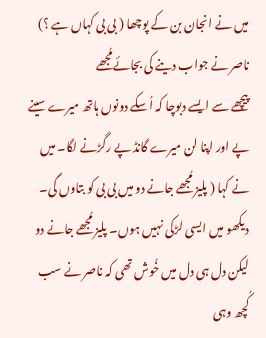میں نے انجان بن کے پوچھا ( بی بی کہاں ہے ؟) ناصر نے جواب دینے کی بجائےمُجھے
پیچھے سے ایسے دبوچا کہ اُسکے دونوں ہاتھ میرے سینے پے اور اپنا لن میرے گانڈ پے رگڑنے لگا۔ میں نے کہا ( پلیز مُجھے جانے دو میں بی بی کو بتاوں گی۔ دیکھو میں ایسی لڑکی نہیں ہوں۔ پلیز مُجھے جانے دو لیکن دل ہی دل میں خُوش تھی کہ ناصر نے سب کُچھ وہی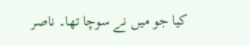کیا جو میں نے سوچا تھا۔ ناصر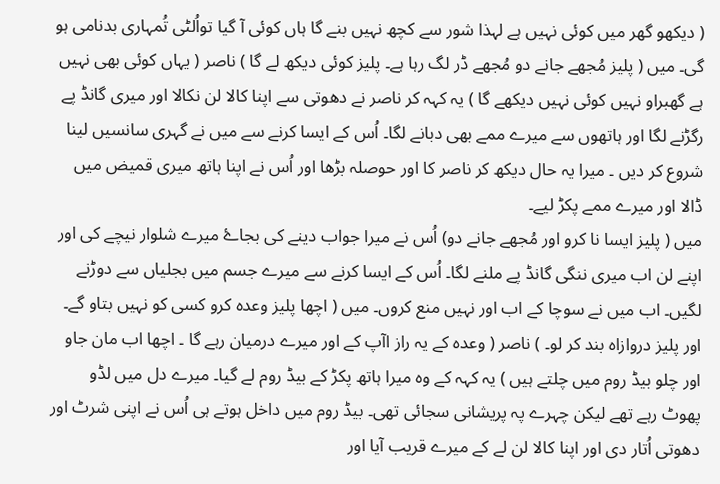( دیکھو گھر میں کوئی نہیں ہے لہذا شور سے کچھ نہیں بنے گا ہاں کوئی آ گیا تواُلٹی تُمہاری بدنامی ہو گی۔ میں ( پلیز مُجھے جانے دو مُجھے ڈر لگ رہا ہے۔ پلیز کوئی دیکھ لے گا ) ناصر ( یہاں کوئی بھی نہیں ہے گھبراو نہیں کوئی نہیں دیکھے گا ) یہ کہہ کر ناصر نے دھوتی سے اپنا کالا لن نکالا اور میری گانڈ پے رگڑنے لگا اور ہاتھوں سے میرے ممے بھی دبانے لگا۔ اُس کے ایسا کرنے سے میں نے گہری سانسیں لینا شروع کر دیں ۔ میرا یہ حال دیکھ کر ناصر کا اور حوصلہ بڑھا اور اُس نے اپنا ہاتھ میری قمیض میں ڈالا اور میرے ممے پکڑ لیے۔
میں ( پلیز ایسا نا کرو اور مُجھے جانے دو) اُس نے میرا جواب دینے کی بجاۓ میرے شلوار نیچے کی اور اپنے لن اب میری ننگی گانڈ پے ملنے لگا۔ اُس کے ایسا کرنے سے میرے جسم میں بجلیاں سے دوڑنے لگیں۔ اب میں نے سوچا کے اب اور نہیں منع کروں۔ میں ( اچھا پلیز وعدہ کرو کسی کو نہیں بتاو گے۔ اور پلیز دروازاہ بند کر لو۔ ) ناصر ( وعدہ کے یہ راز اآپ کے اور میرے درمیان رہے گا ۔ اچھا اب مان جاو اور چلو بیڈ روم میں چلتے ہیں ) یہ کہہ کے وہ میرا ہاتھ پکڑ کے بیڈ روم لے گیا۔ میرے دل میں لڈو پھوٹ رہے تھے لیکن چہرے پہ پریشانی سجائی تھی۔ بیڈ روم میں داخل ہوتے ہی اُس نے اپنی شرٹ اور دھوتی اُتار دی اور اپنا کالا لن لے کے میرے قریب آیا اور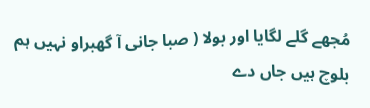مُجھے گلے لگایا اور بولا ( صبا جانی آ گھبراو نہیں ہم بلوچ ہیں جاں دے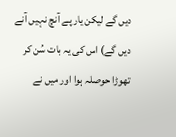دیں گے لیکن یار پے آنچ نہیں آنے دیں گے) اس کی یہ بات سُن کر تھوڑا حوصلہ ہوا اور میں نے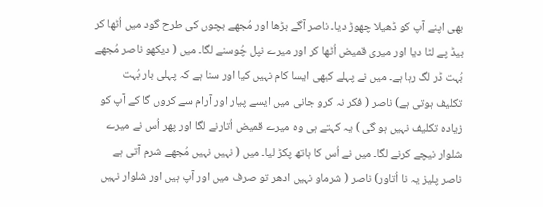بھی اپنے آپ کو ڈھیلا چھوڑ دیا۔ ناصر آگے بڑھا اور مُجھے بچوں کی طرح گود میں اُٹھا کر بیڈ پے لٹا دیا اور میری قمیض اُٹھا کر اور میرے نپل چُوسنے لگا۔ میں ( دیکھو ناصر مُجھے بُہت ڈر لگ رہا ہے۔ میں نے پہلے کبھی ایسا کام نہیں کیا اور سنا ہے کہ پہلی بار بُہت تکلیف ہوتی ہے) ناصر ( فکر نہ کرو جانی میں ایسے پیار اور آرام سے کروں گا کے آپ کو زیادہ تکلیف نہیں ہو گی ) یہ کہتے ہی وہ میرے قمیض اُتارنے لگا اور پھر اُس نے میرے شلوار نیچے کرنے لگا۔ میں نے اُس کا ہاتھ پکڑ لیا۔ میں ( نہیں نہیں مُجھے شرم آتی ہے ناصر پلیز یہ نا اُتاور) ناصر ( شرماو نہیں ادھر تو صرف میں اور آپ ہیں اور شلوار نہیں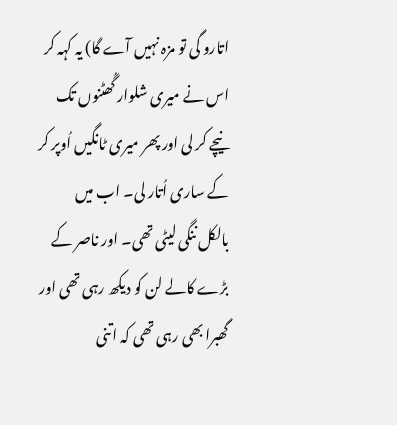اتارو گی تو مزہ نہیں آے گا) یہ کہہ کر اس نے میری شلوار گُھٹنوں تک نیچے کر لی اور پھر میری ٹانگیں اُوپر کر کے ساری اُتار لی۔ اب میں
بالکل ننگی لیٹی تھی۔ اور ناصر کے بڑے کالے لن کو دیکھ رہی تھی اور گھبرا بھی رہی تھی کہ اتنی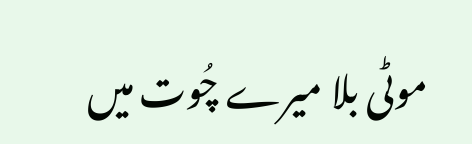موٹی بلا میرے چُوت میں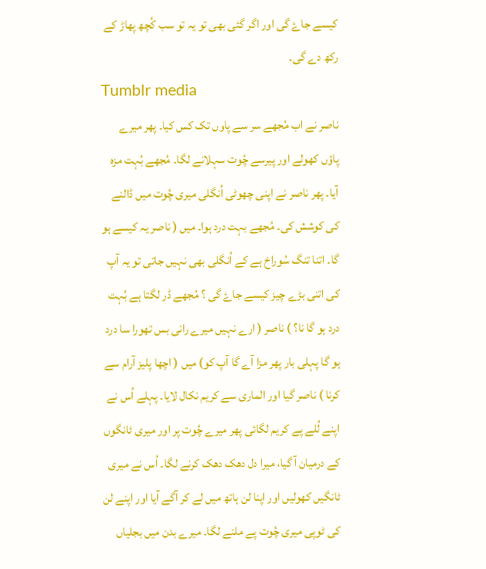کیسے جاۓ گی اور اگر گئی بھی تو یہ تو سب کُچھ پھاڑ کے رکھ دے گی۔
Tumblr media
ناصر نے اب مُجھے سر سے پاوں تک کس کیا۔ پھر میرے پاؤں کھولے اور پیرسے چُوت سہلانے لگا۔ مُجھے بُہت مزہ آیا۔ پھر ناصر نے اپنی چھوٹی اُنگلی میری چُوت میں ڈالنے کی کوشش کی۔ مُجھے بہت درد ہوا۔ میں ( ناصر یہ کیسے ہو گا۔ اتنا تنگ سُوراخ ہے کے اُنگلی بھی نہیں جاتی تو یہ آپ کی اتنی بڑے چیز کیسے جاۓ گی ؟ مُجھے ڈر لگتا ہے بُہت درد ہو گا نا؟ ) ناصر ( ارے نہیں میرے رانی بس تھورا سا درد ہو گا پہلی بار پھر مزا آے گا آپ کو) میں ( اچھا پلیز آرام سے کرنا ) ناصر گیا اور الماری سے کریم نکال لایا۔ پہلے اُس نے اپنے لُلے پے کریم لگائی پھر میرے چُوت پر اور میری ٹانگوں کے درمیان آ گیا، میرا دل دھک دھک کرنے لگا۔ اُس نے میری ٹانگیں کھولیں اور اپنا لن ہاتھ میں لے کر آگے آیا اور اپنے لن کی ٹوپی میری چُوت پے ملنے لگا۔ میرے بدن میں بجلیاں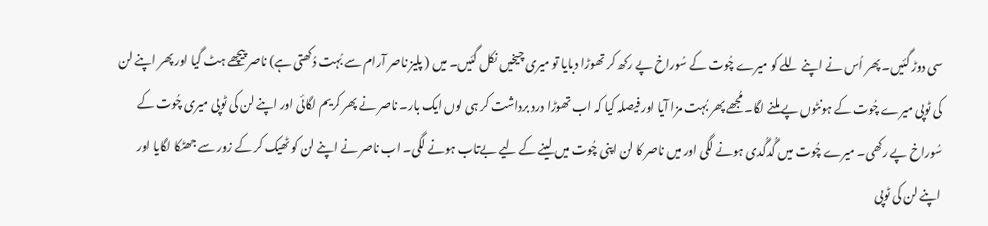سی دوڑ گئیں۔ پھر اُس نے اپنے للے کو میرے چُوت کے سُوراخ پے رکھ کر تھوڑا دبایا تو میری چیخیں نکل گئیں۔ میں ( پلیز ناصر آرام سے بُہت دُکھتی ہے) ناصر پیچھے ہٹ گیا اور پھر اپنے لن کی ٹوپی میرے چُوت کے ہونٹوں پے ملنے لگا۔ مُجھے پھر بُہت مزا آیا اور فیصلہ کیا کہ اب تھوڑا درد برداشت کر ہی لوں ایک بار۔ ناصر نے پھر کریم لگائی اور اپنے لن کی ٹوپی میری چُوت کے سُوراخ پے رکھی۔ میرے چُوت میں گُدگُدی ہونے لگی اور میں ناصر کا لن اپنی چُوت میں لینے کے لیے بےتاب ہونے لگی۔ اب ناصر نے اپنے لن کو ٹھیک کر کے زور سے جھٹکا لگایا اور اپنے لن کی ٹوپی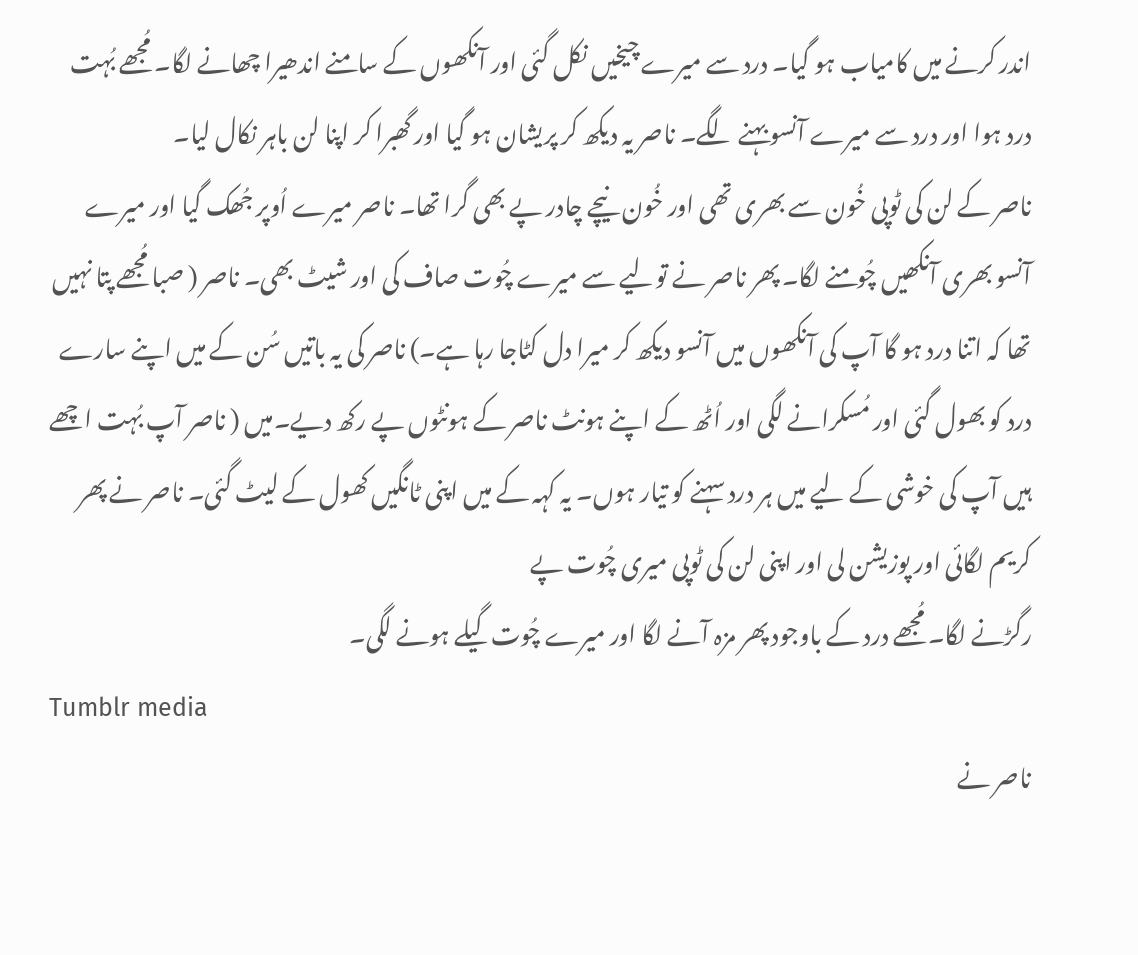اندر کرنے میں کامیاب ہو گیا۔ درد سے میرے چیخیں نکل گئی اور آنکھوں کے سامنے اندھیرا چھانے لگا۔ مُجھے بُہت درد ہوا اور درد سے میرے آنسو بہنے لگے۔ ناصر یہ دیکھ کر پریشان ہو گیا اور گھبرا کر اپنا لن باہر نکال لیا۔
ناصر کے لن کی ٹوپی خُون سے بھری تھی اور خُون نیچے چادر پے بھی گرا تھا۔ ناصر میرے اُوپر جُھک گیا اور میرے آنسو بھری آنکھیں چُومنے لگا۔ پھر ناصر نے تولیے سے میرے چُوت صاف کی اور شیٹ بھی۔ ناصر ( صبا مُجھے پتا نہیں تھا کہ اتنا درد ہو گا آپ کی آنکھوں میں آنسو دیکھ کر میرا دل کٹاجا رہا ہے۔) ناصر کی یہ باتیں سُن کے میں اپنے سارے درد کو بھول گئی اور مُسکرانے لگی اور اُٹھ کے اپنے ہونٹ ناصر کے ہونٹوں پے رکھ دیے۔میں ( ناصر آپ بُہت اچھے ہیں آپ کی خوشی کے لیے میں ہر درد سہنے کو تیار ہوں۔ یہ کہہ کے میں اپنی ٹانگیں کھول کے لیٹ گئی۔ ناصر نے پھر کریم لگائی اور پوزیشن لی اور اپنی لن کی ٹوپی میری چُوت پے
رگڑنے لگا۔ مُجھے درد کے باوجود پھر مزہ آنے لگا اور میرے چُوت گیلے ہونے لگی۔
Tumblr media
ناصر نے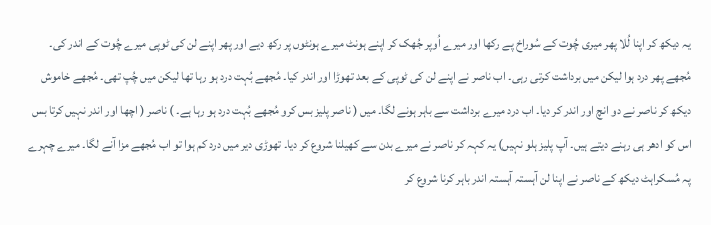یہ دیکھ کر اپنا لُلا پھر میری چُوت کے سُوراخ پے رکھا اور میرے اُوپر جُھک کر اپنے ہونٹ میرے ہونٹوں پر رکھ دیے اور پھر اپنے لن کی ٹوپی میرے چُوت کے اندر کی۔ مُجھے پھر درد ہوا لیکن میں برداشت کرتی رہی۔ اب ناصر نے اپنے لن کی ٹوپی کے بعد تھوڑا اور اندر کیا۔ مُجھے بُہت درد ہو رہا تھا لیکن میں چُپ تھی۔ مُجھے خاموش دیکھ کر ناصر نے دو انچ اور اندر کر دیا۔ اب درد میرے برداشت سے باہر ہونے لگا۔ میں ( ناصر پلیز بس کرو مُجھے بُہت درد ہو رہا ہے۔ ) ناصر ( اچھا اور اندر نہیں کرتا بس اس کو ادھر ہی رہنے دیتے ہیں۔ آپ پلیز ہلو نہیں) یہ کہہ کر ناصر نے میرے بدن سے کھیلنا شروع کر دیا۔ تھوڑی دیر میں درد کم ہوا تو اب مُجھے مزا آنے لگا۔ میرے چہرے پہ مُسکراہٹ دیکھ کے ناصر نے اپنا لن آہستہ آہستہ اندر باہر کرنا شروع کر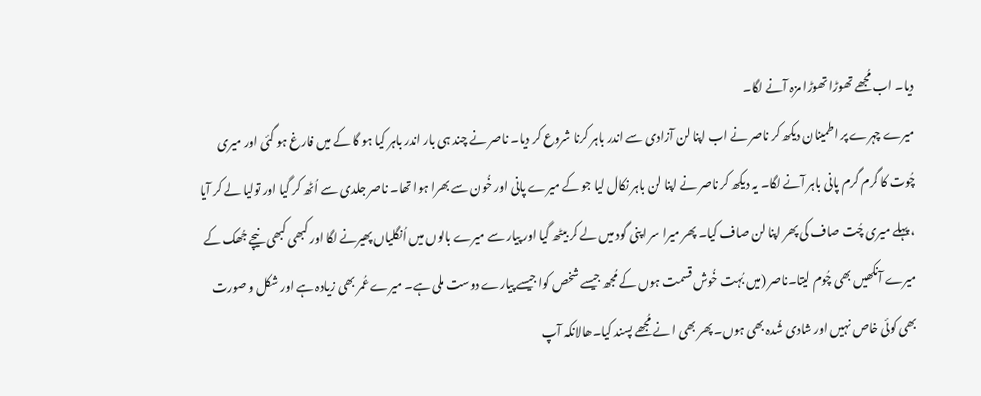دیا۔ اب مُجھے تھوڑا تھوڑا مزہ آنے لگا۔
میرے چہرے پر اطمینان دیکھ کر ناصر نے اب اپنا لن آزادی سے اندر باہر کرنا شروع کر دیا۔ ناصر نے چند ہی بار اندر باہر کیا ہو گا کے میں فارغ ہو گئی اور میری چُوت کا گرم گرم پانی باہر آنے لگا۔ یہ دیکھ کر ناصر نے اپنا لن باہر نکال لیا جو کے میرے پانی اور خُون سے بھرا ہوا تھا۔ ناصر جلدی سے اُٹھ کر گیا اور تولیا لے کر آیا ، پہلے میری چُت صاف کی پھر اپنا لن صاف کیا۔ پھر میرا سر اپنی گود میں لے کر بیٹھ گیا اور پیار سے میرے بالوں میں اُنگلیاں پھیرنے لگا اور کبھی کبھی نیچے جُھک کے میرے آنکھیں بھی چُوم لیتا۔ناصر (میں بُہت خُوش قسمت ہوں کے مُجھ جیسے شخص کوا جیسے پیارے دوست ملی ہے۔ میرے عُمر بھی زیادہ ہے اور شکل و صورت بھی کوئی خاص نہیں اور شادی شُدہ بھی ہوں۔ پھر بھی ا نے مُجھے پسند کیا۔ھالانکہ آپ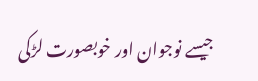جیسے نوجوان اور خوبصورت لڑکی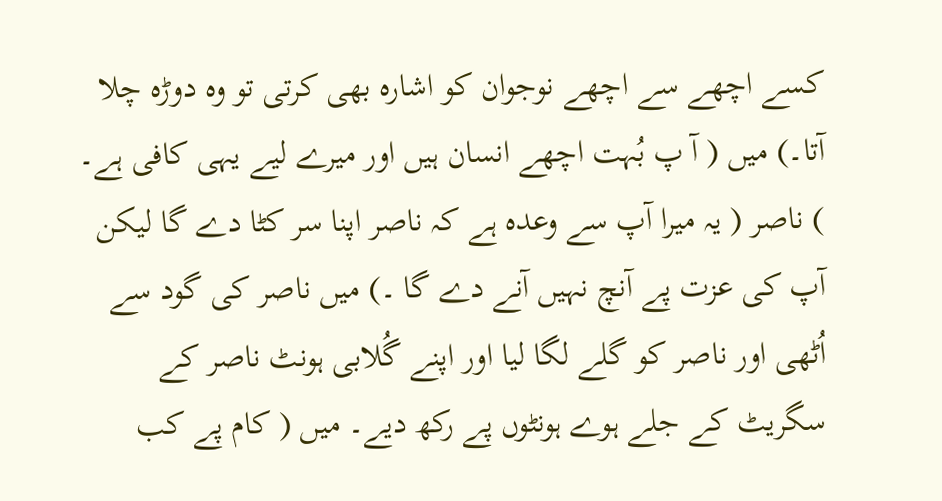کسے اچھے سے اچھے نوجوان کو اشارہ بھی کرتی تو وہ دوڑہ چلا آتا۔) میں ( آ پ بُہت اچھے انسان ہیں اور میرے لیے یہی کافی ہے۔ ) ناصر ( یہ میرا آپ سے وعدہ ہے کہ ناصر اپنا سر کٹا دے گا لیکن آپ کی عزت پے آنچ نہیں آنے دے گا ۔) میں ناصر کی گود سے اُٹھی اور ناصر کو گلے لگا لیا اور اپنے گُلابی ہونٹ ناصر کے سگریٹ کے جلے ہوے ہونٹوں پے رکھ دیے۔ میں ( کام پے کب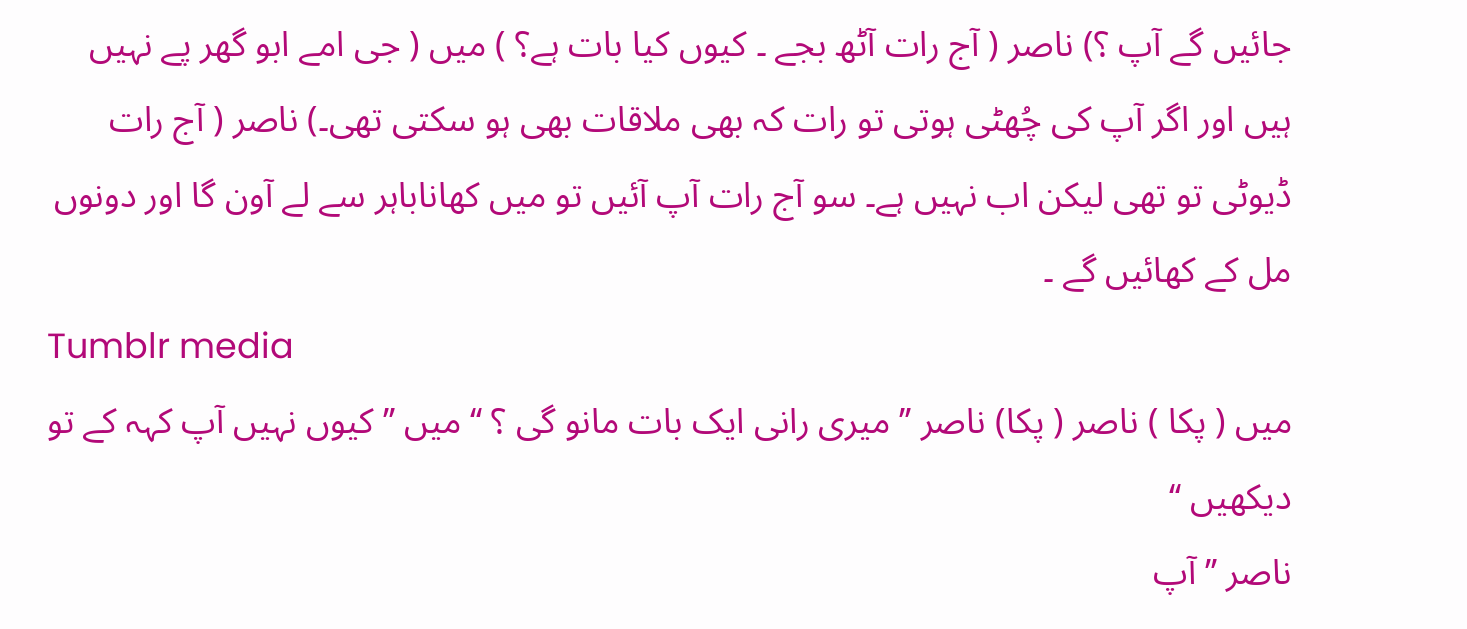جائیں گے آپ ؟) ناصر ( آج رات آٹھ بجے ۔ کیوں کیا بات ہے؟ ) میں ( جی امے ابو گھر پے نہیں ہیں اور اگر آپ کی چُھٹی ہوتی تو رات کہ بھی ملاقات بھی ہو سکتی تھی۔) ناصر ( آج رات ڈیوٹی تو تھی لیکن اب نہیں ہے۔ سو آج رات آپ آئیں تو میں کھاناباہر سے لے آون گا اور دونوں مل کے کھائیں گے ۔
Tumblr media
میں ( پکا ) ناصر ( پکا) ناصر ’’ میری رانی ایک بات مانو گی ؟ ‘‘ میں ’’ کیوں نہیں آپ کہہ کے تو دیکھیں ‘‘
ناصر ’’ آپ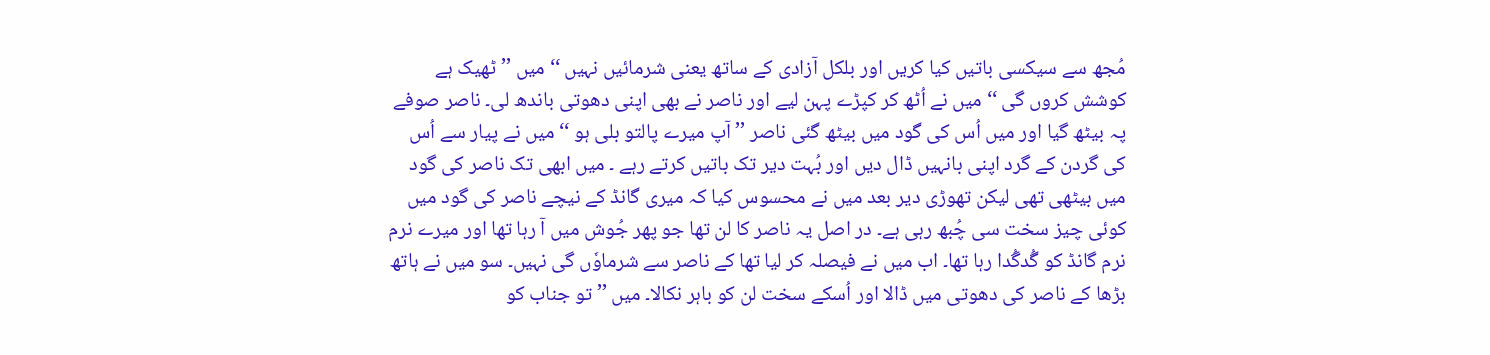مُجھ سے سیکسی باتیں کیا کریں اور بلکل آزادی کے ساتھ یعنی شرمائیں نہیں ‘‘ میں ’’ ٹھیک ہے کوشش کروں گی ‘‘ میں نے اُٹھ کر کپڑے پہن لیے اور ناصر نے بھی اپنی دھوتی باندھ لی۔ ناصر صوفے پہ بیٹھ گیا اور میں اُس کی گود میں بیٹھ گئی ناصر ’’ آپ میرے پالتو بلی ہو ‘‘ میں نے پیار سے اُس کی گردن کے گرد اپنی بانہیں ڈال دیں اور بُہت دیر تک باتیں کرتے رہے ۔ میں ابھی تک ناصر کی گود میں بیٹھی تھی لیکن تھوڑی دیر بعد میں نے محسوس کیا کہ میری گانڈ کے نیچے ناصر کی گود میں کوئی چیز سخت سی چُبھ رہی ہے۔ در اصل یہ ناصر کا لن تھا جو پھر جُوش میں آ رہا تھا اور میرے نرم نرم گانڈ کو گُدگُدا رہا تھا۔ اب میں نے فیصلہ کر لیا تھا کے ناصر سے شرماوٗں گی نہیں۔ سو میں نے ہاتھ بڑھا کے ناصر کی دھوتی میں ڈالا اور اُسکے سخت لن کو باہر نکالا۔ میں ’’ تو جناب کو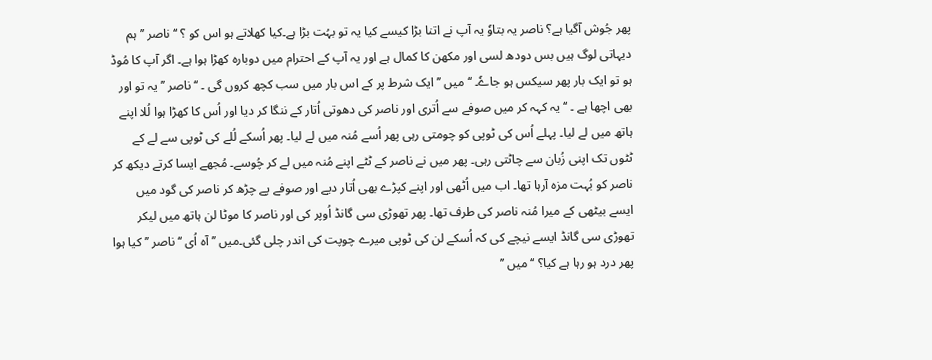پھر جُوش آگیا ہے؟ ناصر یہ بتاوٗ یہ آپ نے اتنا بڑا کیسے کیا یہ تو بہُت بڑا ہے۔کیا کھلاتے ہو اس کو ؟ ‘‘ ناصر ’’ ہم دیہاتی لوگ ہیں بس دودھ لسی اور مکھن کا کمال ہے اور یہ آپ کے احترام میں دوبارہ کھڑا ہوا ہے۔ اگر آپ کا مُوڈ ہو تو ایک بار پھر سیکس ہو جاےٗ۔ ‘‘ میں ’’ ایک شرط پر کے اس بار میں سب کچھ کروں گی ۔ ‘‘ ناصر ’’ یہ تو اور بھی اچھا ہے ۔ ‘‘ یہ کہہ کر میں صوفے سے اُتری اور ناصر کی دھوتی اُتار کے ننگا کر دیا اور اُس کا کھڑا ہوا لُلا اپنے ہاتھ میں لے لیا۔ پہلے اُس کی ٹوپی کو چومتی رہی پھر اُسے مُنہ میں لے لیا۔ پھر اُسکے لُلے کی ٹوپی سے لے کے ٹٹوں تک اپنی زُبان سے چاٹتی رہی۔ پھر میں نے ناصر کے ٹٹے اپنے مُنہ میں لے کر چُوسے۔ مُجھے ایسا کرتے دیکھ کر ناصر کو بُہت مزہ آرہا تھا۔ اب میں اُٹھی اور اپنے کپڑے بھی اُتار دیے اور صوفے پے چڑھ کر ناصر کی گود میں ایسے بیٹھی کے میرا مُنہ ناصر کی طرف تھا۔ پھر تھوڑی سی گانڈ اُوپر کی اور ناصر کا موٹا لن ہاتھ میں لیکر تھوڑی سی گانڈ ایسے نیچے کی کہ اُسکے لن کی ٹوپی میرے چوپت کی اندر چلی گئی۔میں ’’ آہ اُی ‘‘ ناصر ’’ کیا ہوا پھر درد ہو رہا ہے کیا؟ ‘‘ میں ’’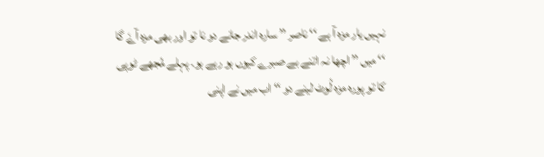نہیں یار مزہ آ ہے ‘‘ ناصر ’’ سارہ اندر جانے دو نا تو اور بھی مزہ آےٗ گا ‘‘ میں ’’ اچھا نہ اتنے بے صبرے کیوں ہو رہے ہو۔ پہلے مُجھے ٹوپی کا تو پورہ مزہ لُوٹ لینے دو ‘‘ اب میں نے اپنی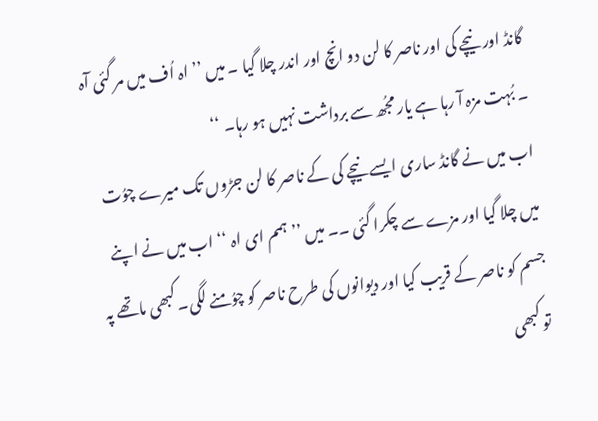گانڈ اور نیچے کی اور ناصر کا لن دو انچ اور اندر چلا گیا ۔ میں ’’ اہ اُف میں مر گئی آہ ۔ بُہت مزہ آ رہا ہے یار مجُھ سے برداشت نہیں ہو رہا۔ ‘‘
اب میں نے گانڈ ساری ایسے نیچے کی کے ناصر کا لن جڑوں تک میرے چوُت میں چلا گیا اور مزے سے چکرا گئی ۔۔ میں ’’ ہمم ای اہ ‘‘ اب میں نے اپنے جسم کو ناصر کے قریب کیا اور دیوانوں کی طرح ناصر کو چوُمنے لگی۔ کبھی ماتھے پہ تو کبھی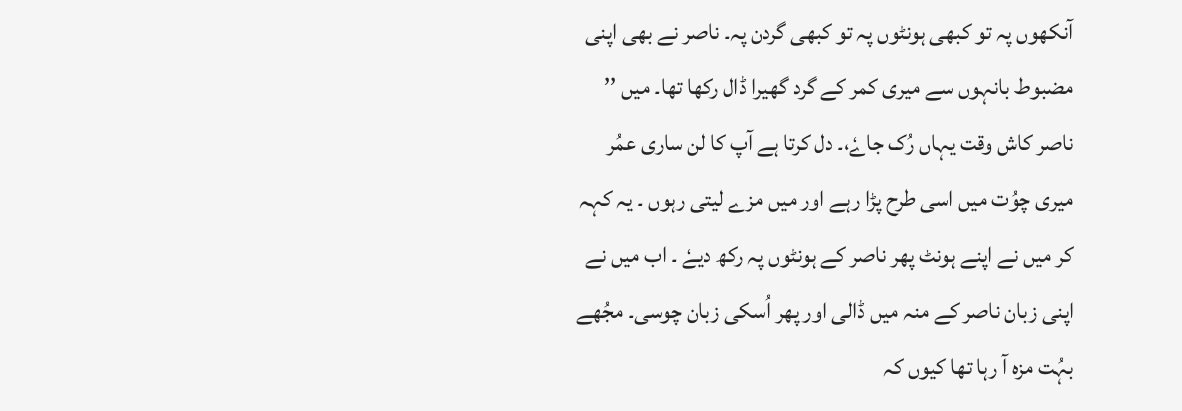آنکھوں پہ تو کبھی ہونٹوں پہ تو کبھی گردن پہ۔ ناصر نے بھی اپنی مضبوط بانہوں سے میری کمر کے گرد گھیرا ڈال رکھا تھا۔ میں ’’ ناصر کاش وقت یہاں رُک جاےٗ،۔ دل کرتا ہے آپ کا لن ساری عمُر میری چوُت میں اسی طرح پڑا رہے اور میں مزے لیتی رہوں ۔ یہ کہہ کر میں نے اپنے ہونٹ پھر ناصر کے ہونٹوں پہ رکھ دیےٗ ۔ اب میں نے اپنی زبان ناصر کے منہ میں ڈالی اور پھر اُسکی زبان چوسی۔ مجُھے بہُت مزہ آ رہا تھا کیوں کہ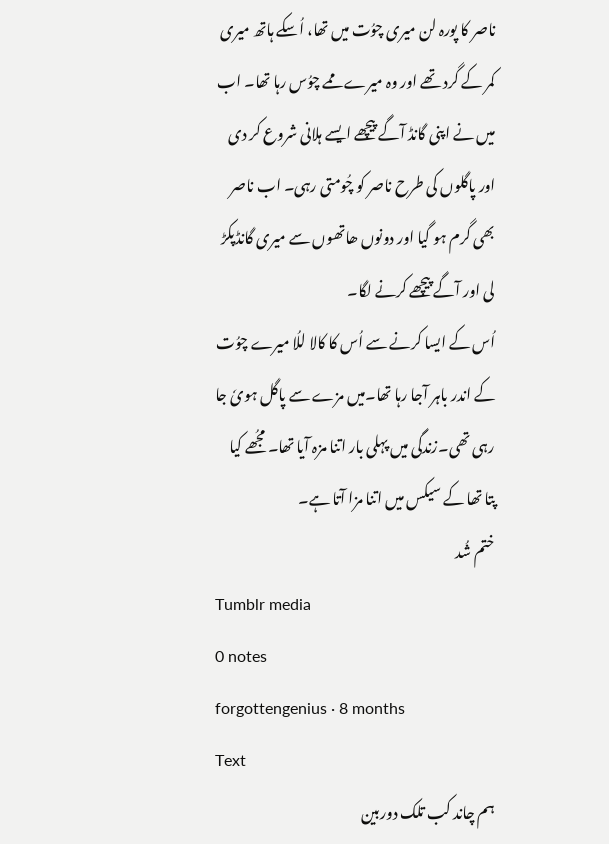ناصر کا پورہ لن میری چوُت میں تھا، اُسکے ہاتھ میری کمر کے گرد تھے اور وہ میرے ممے چوُس رہا تھا۔ اب میں نے اپنی گانڈ آگے پیچھے ایسے ہلانی شروع کر دی اور پاگلوں کی طرح ناصر کو چُومتی رہی۔ اب ناصر بھی گرم ہو گیا اور دونوں ھاتھوں سے میری گانڈپکڑ لی اور آگے پیچھے کرنے لگا۔
اُس کے ایسا کرنے سے اُس کا کالا للُا میرے چوُت کے اندر باہر آجا رہا تھا۔میں مزے سے پاگل ہویٗ جا رہی تھی۔زندگی میں پہلی بار اتنا مزہ آیا تھا۔ مجُھے کیا پتا تھا کے سیکس میں اتنا مزا آتا ہے۔
ختم شُد
Tumblr media
0 notes
forgottengenius · 8 months
Text
ہم چاند کب تلک دوربین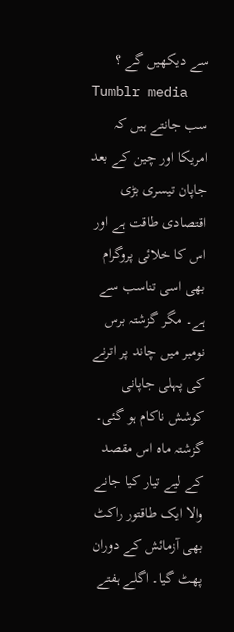سے دیکھیں گے ؟
Tumblr media
سب جانتے ہیں کہ امریکا اور چین کے بعد جاپان تیسری بڑی اقتصادی طاقت ہے اور اس کا خلائی پروگرام بھی اسی تناسب سے ہے۔ مگر گزشتہ برس نومبر میں چاند پر اترنے کی پہلی جاپانی کوشش ناکام ہو گئی۔ گزشتہ ماہ اس مقصد کے لیے تیار کیا جانے والا ایک طاقتور راکٹ بھی آزمائش کے دوران پھٹ گیا۔ اگلے ہفتے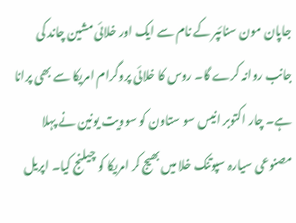جاپان مون سنائپر کے نام سے ایک اور خلائی مشین چاند کی جانب روانہ کرے گا۔ روس کا خلائی پروگرام امریکا سے بھی پرانا ہے۔ چار اکتوبر انیس سو ستاون کو سوویت یونین نے پہلا مصنوعی سیارہ سپوتنک خلا میں بھیج کر امریکا کو چیلنج کیا۔ اپریل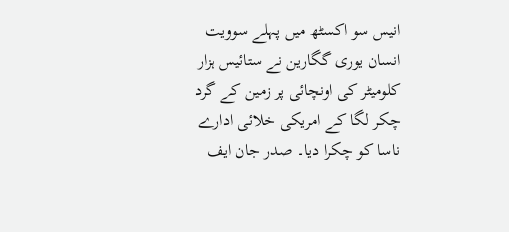انیس سو اکسٹھ میں پہلے سوویت انسان یوری گگارین نے ستائیس ہزار کلومیٹر کی اونچائی پر زمین کے گرد چکر لگا کے امریکی خلائی ادارے ناسا کو چکرا دیا۔ صدر جان ایف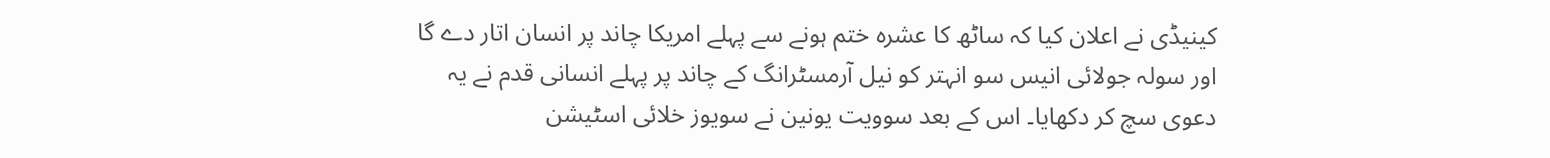کینیڈی نے اعلان کیا کہ ساٹھ کا عشرہ ختم ہونے سے پہلے امریکا چاند پر انسان اتار دے گا اور سولہ جولائی انیس سو انہتر کو نیل آرمسٹرانگ کے چاند پر پہلے انسانی قدم نے یہ دعوی سچ کر دکھایا۔ اس کے بعد سوویت یونین نے سویوز خلائی اسٹیشن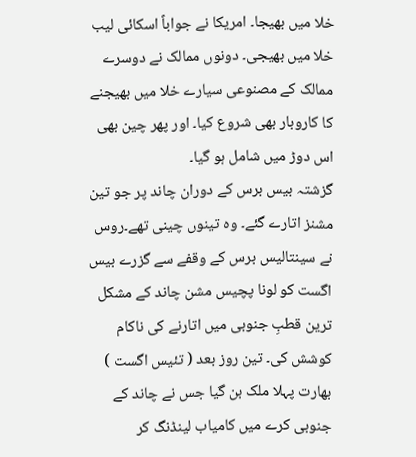خلا میں بھیجا۔ امریکا نے جواباً اسکائی لیب خلا میں بھیجی۔ دونوں ممالک نے دوسرے ممالک کے مصنوعی سیارے خلا میں بھیجنے کا کاروبار بھی شروع کیا۔ اور پھر چین بھی اس دوڑ میں شامل ہو گیا۔
گزشتہ بیس برس کے دوران چاند پر جو تین مشنز اتارے گئے۔ وہ تینوں چینی تھے۔روس نے سینتالیس برس کے وقفے سے گزرے بیس اگست کو لونا پچیس مشن چاند کے مشکل ترین قطبِ جنوبی میں اتارنے کی ناکام کوشش کی۔ تین روز بعد ( تئیس اگست ) بھارت پہلا ملک بن گیا جس نے چاند کے جنوبی کرے میں کامیاب لینڈنگ کر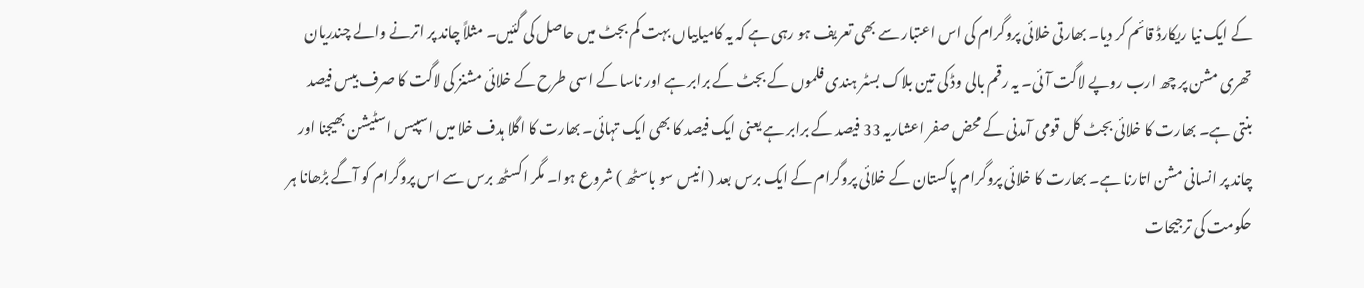کے ایک نیا ریکارڈ قائم کر دیا۔ بھارتی خلائی پروگرام کی اس اعتبار سے بھی تعریف ہو رہی ہے کہ یہ کامیابیاں بہت کم بجٹ میں حاصل کی گئیں۔ مثلاً چاند پر اترنے والے چندریان تھری مشن پر چھ ارب روپے لاگت آئی۔ یہ رقم بالی وڈ کی تین بلاک بسٹر ہندی فلموں کے بجٹ کے برابر ہے اور ناسا کے اسی طرح کے خلائی مشنز کی لاگت کا صرف بیس فیصد بنتی ہے۔ بھارت کا خلائی بجٹ کل قومی آمدنی کے محض صفر اعشاریہ 33 فیصد کے برابر ہے یعنی ایک فیصد کا بھی ایک تہائی۔ بھارت کا اگلا ہدف خلا میں اسپیس اسٹیشن بھیجنا اور چاند پر انسانی مشن اتارنا ہے۔ بھارت کا خلائی پروگرام پاکستان کے خلائی پروگرام کے ایک برس بعد ( انیس سو باسٹھ ) شروع ہوا۔ مگر اکسٹھ برس سے اس پروگرام کو آگے بڑھانا ہر حکومت کی ترجیحات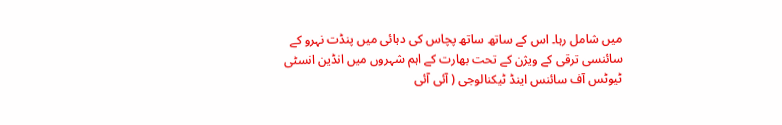میں شامل رہا۔ اس کے ساتھ ساتھ پچاس کی دہائی میں پنڈت نہرو کے سائنسی ترقی کے ویژن کے تحت بھارت کے اہم شہروں میں انڈین انسٹی ٹیوٹس آف سائنس اینڈ ٹیکنالوجی ( آئی آئی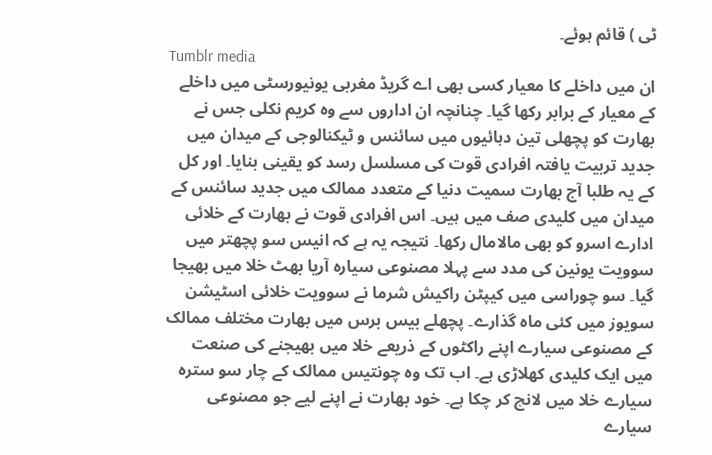ٹی ) قائم ہوئے۔
Tumblr media
ان میں داخلے کا معیار کسی بھی اے گریڈ مغربی یونیورسٹی میں داخلے کے معیار کے برابر رکھا گیا۔ چنانچہ ان اداروں سے وہ کریم نکلی جس نے بھارت کو پچھلی تین دہائیوں میں سائنس و ٹیکنالوجی کے میدان میں جدید تربیت یافتہ افرادی قوت کی مسلسل رسد کو یقینی بنایا۔ اور کل کے یہ طلبا آج بھارت سمیت دنیا کے متعدد ممالک میں جدید سائنس کے میدان میں کلیدی صف میں ہیں۔ اس افرادی قوت نے بھارت کے خلائی ادارے اسرو کو بھی مالامال رکھا۔ نتیجہ یہ ہے کہ انیس سو پچھتر میں سوویت یونین کی مدد سے پہلا مصنوعی سیارہ آریا بھٹ خلا میں بھیجا گیا۔ سو چوراسی میں کیپٹن راکیش شرما نے سوویت خلائی اسٹیشن سویوز میں کئی ماہ گذارے۔ پچھلے بیس برس میں بھارت مختلف ممالک کے مصنوعی سیارے اپنے راکٹوں کے ذریعے خلا میں بھیجنے کی صنعت میں ایک کلیدی کھلاڑی ہے۔ اب تک وہ چونتیس ممالک کے چار سو سترہ سیارے خلا میں لانچ کر چکا ہے۔ خود بھارت نے اپنے لیے جو مصنوعی سیارے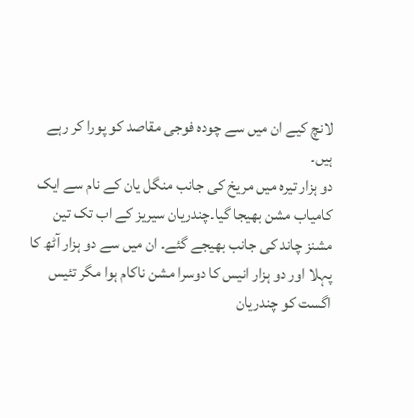لانچ کیے ان میں سے چودہ فوجی مقاصد کو پورا کر رہے ہیں۔
دو ہزار تیرہ میں مریخ کی جانب منگل یان کے نام سے ایک کامیاب مشن بھیجا گیا۔چندریان سیریز کے اب تک تین مشنز چاند کی جانب بھیجے گئے۔ ان میں سے دو ہزار آٹھ کا پہلا اور دو ہزار انیس کا دوسرا مشن ناکام ہوا مگر تئیس اگست کو چندریان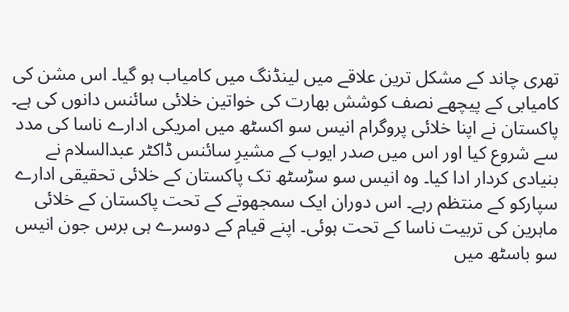تھری چاند کے مشکل ترین علاقے میں لینڈنگ میں کامیاب ہو گیا۔ اس مشن کی کامیابی کے پیچھے نصف کوشش بھارت کی خواتین خلائی سائنس دانوں کی ہے۔ پاکستان نے اپنا خلائی پروگرام انیس سو اکسٹھ میں امریکی ادارے ناسا کی مدد سے شروع کیا اور اس میں صدر ایوب کے مشیرِ سائنس ڈاکٹر عبدالسلام نے بنیادی کردار ادا کیا۔ وہ انیس سو سڑسٹھ تک پاکستان کے خلائی تحقیقی ادارے سپارکو کے منتظم رہے۔ اس دوران ایک سمجھوتے کے تحت پاکستان کے خلائی ماہرین کی تربیت ناسا کے تحت ہوئی۔ اپنے قیام کے دوسرے ہی برس جون انیس سو باسٹھ میں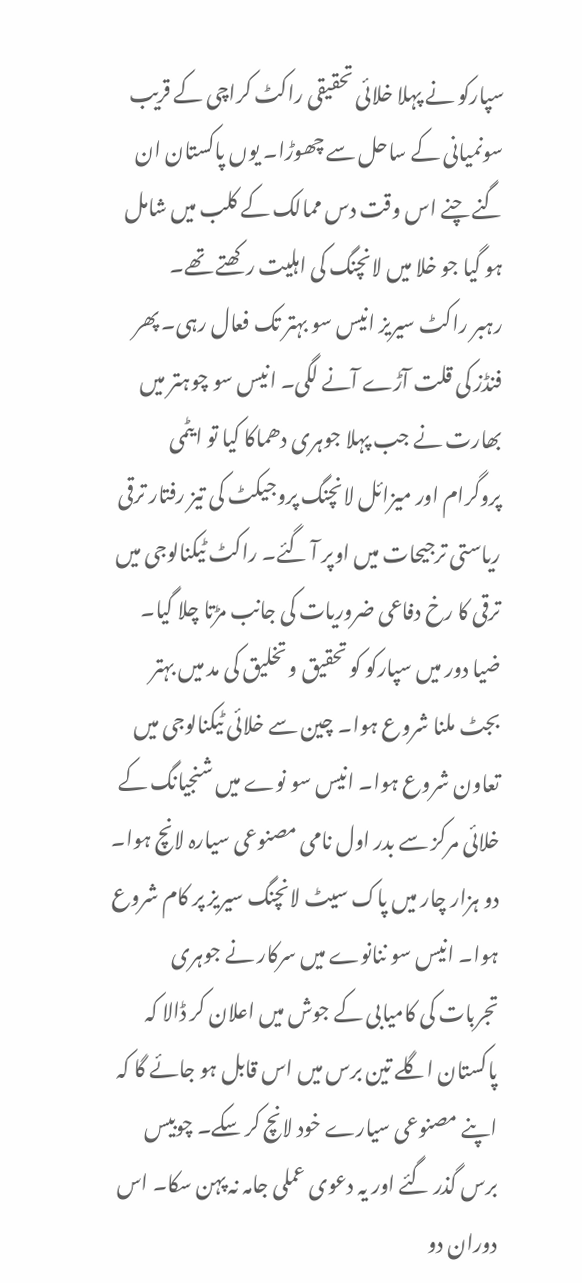سپارکو نے پہلا خلائی تحقیقی راکٹ کراچی کے قریب سونمیانی کے ساحل سے چھوڑا۔ یوں پاکستان ان گنے چنے اس وقت دس ممالک کے کلب میں شامل ہو گیا جو خلا میں لانچنگ کی اہلیت رکھتے تھے۔
رہبر راکٹ سیریز انیس سو بہتر تک فعال رہی۔ پھر فنڈز کی قلت آڑے آنے لگی۔ انیس سو چوہتر میں بھارت نے جب پہلا جوہری دھماکا کیا تو ایٹمی پروگرام اور میزائل لانچنگ پروجیکٹ کی تیز رفتار ترقی ریاستی ترجیحات میں اوپر آ گئے۔ راکٹ ٹیکنالوجی میں ترقی کا رخ دفاعی ضروریات کی جانب مڑتا چلا گیا۔ ضیا دور میں سپارکو کو تحقیق و تخلیق کی مد میں بہتر بجٹ ملنا شروع ہوا۔ چین سے خلائی ٹیکنالوجی میں تعاون شروع ہوا۔ انیس سو نوے میں شنجیانگ کے خلائی مرکز سے بدر اول نامی مصنوعی سیارہ لانچ ہوا۔ دو ہزار چار میں پاک سیٹ لانچنگ سیریز پر کام شروع ہوا۔ انیس سو ننانوے میں سرکار نے جوہری تجربات کی کامیابی کے جوش میں اعلان کر ڈالا کہ پاکستان اگلے تین برس میں اس قابل ہو جائے گا کہ اپنے مصنوعی سیارے خود لانچ کر سکے۔ چوبیس برس گذر گئے اور یہ دعوی عملی جامہ نہ پہن سکا۔ اس دوران دو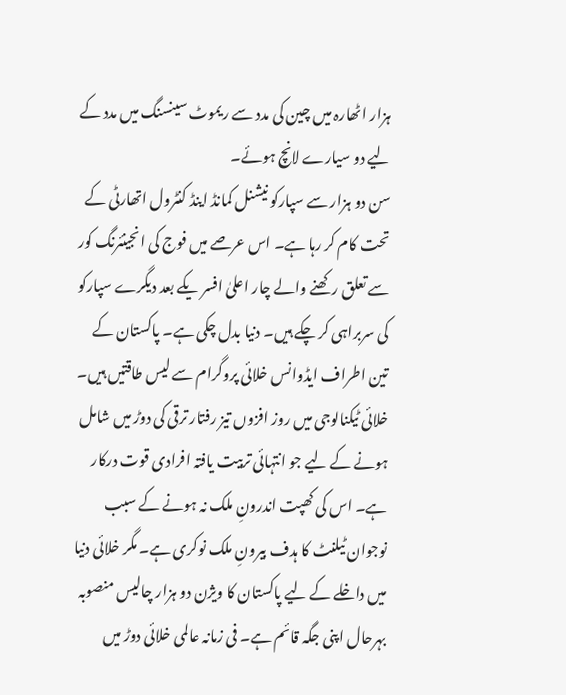ہزار اٹھارہ میں چین کی مدد سے ریموٹ سینسنگ میں مدد کے لیے دو سیارے لانچ ہوئے۔
سن دو ہزار سے سپارکو نیشنل کمانڈ اینڈ کنٹرول اتھارٹی کے تحت کام کر رہا ہے۔ اس عرصے میں فوج کی انجینئرنگ کور سے تعلق رکھنے والے چار اعلیٰ افسر یکے بعد دیگرے سپارکو کی سربراہی کر چکے ہیں۔ دنیا بدل چکی ہے۔ پاکستان کے تین اطراف ایڈوانس خلائی پروگرام سے لیس طاقتیں ہیں۔ خلائی ٹیکنالوجی میں روز افزوں تیز رفتار ترقی کی دوڑ میں شامل ہونے کے لیے جو انتہائی تربیت یافتہ افرادی قوت درکار ہے۔ اس کی کھپت اندرونِ ملک نہ ہونے کے سبب نوجوان ٹیلنٹ کا ہدف بیرونِ ملک نوکری ہے۔ مگر خلائی دنیا میں داخلے کے لیے پاکستان کا ویژن دو ہزار چالیس منصوبہ بہرحال اپنی جگہ قائم ہے۔ فی زمانہ عالمی خلائی دوڑ میں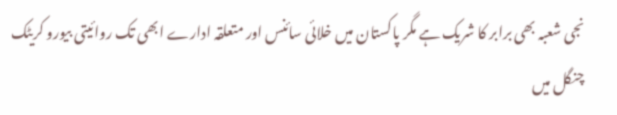نجی شعبہ بھی برابر کا شریک ہے مگر پاکستان میں خلائی سائنس اور متعلقہ ادارے ابھی تک روائیتی بیورو کریٹک چنگل میں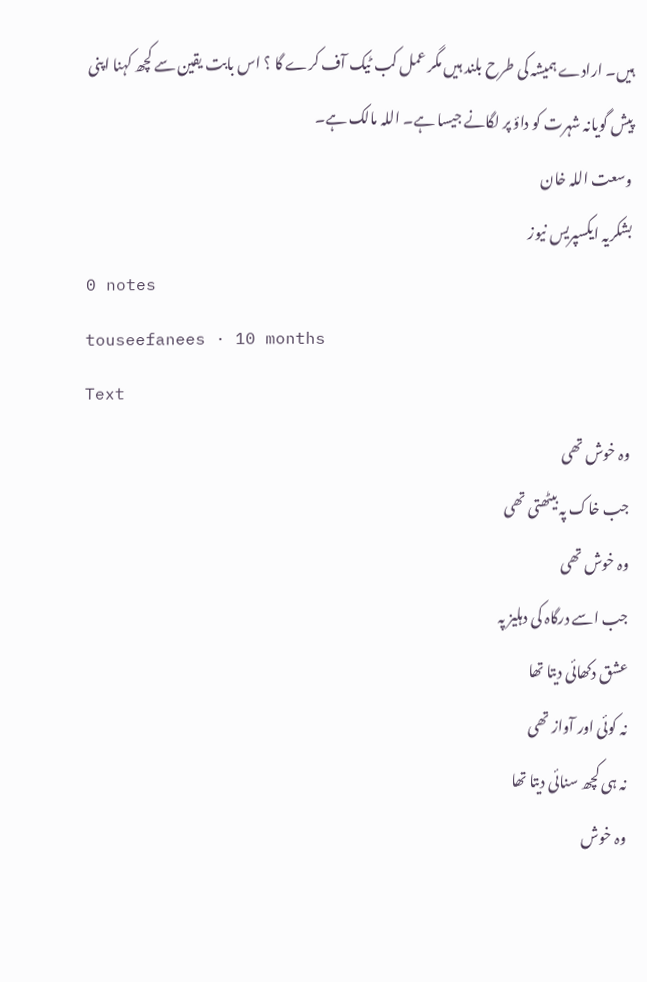ہیں۔ ارادے ہمیشہ کی طرح بلند ہیں مگر عمل کب ٹیک آف کرے گا ؟ اس بابت یقین سے کچھ کہنا اپنی پیش گویانہ شہرت کو داؤ پر لگانے جیسا ہے۔ اللہ مالک ہے۔
وسعت اللہ خان
بشکریہ ایکسپریس نیوز
0 notes
touseefanees · 10 months
Text
وہ خوش تھی
جب خاک پہ بیٹھتی تھی
وہ خوش تھی
جب اسے درگاہ کی دہلیز پہ
عشق دکھائی دیتا تھا
نہ کوئی اور آواز تھی
نہ ہی کچھ سنائی دیتا تھا
وہ خوش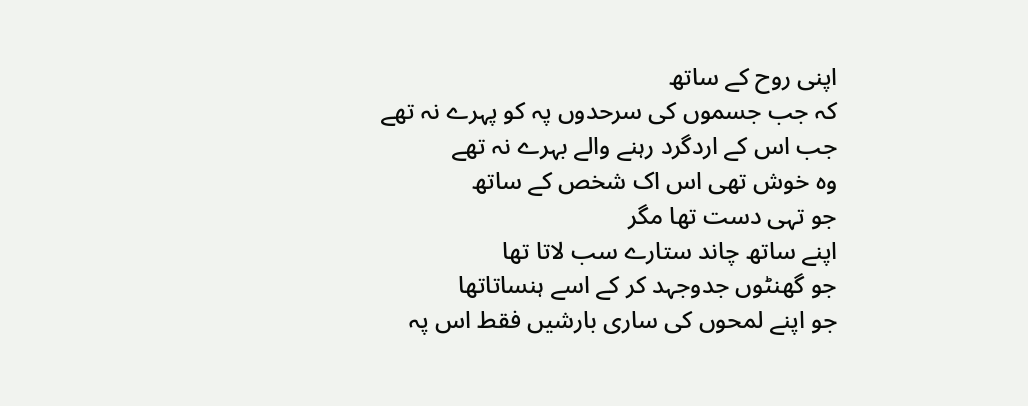اپنی روح کے ساتھ
کہ جب جسموں کی سرحدوں پہ کو پہرے نہ تھے
جب اس کے اردگرد رہنے والے بہرے نہ تھے
وہ خوش تھی اس اک شخص کے ساتھ
جو تہی دست تھا مگر
اپنے ساتھ چاند ستارے سب لاتا تھا
جو گھنٹوں جدوجہد کر کے اسے ہنساتاتھا
جو اپنے لمحوں کی ساری بارشیں فقط اس پہ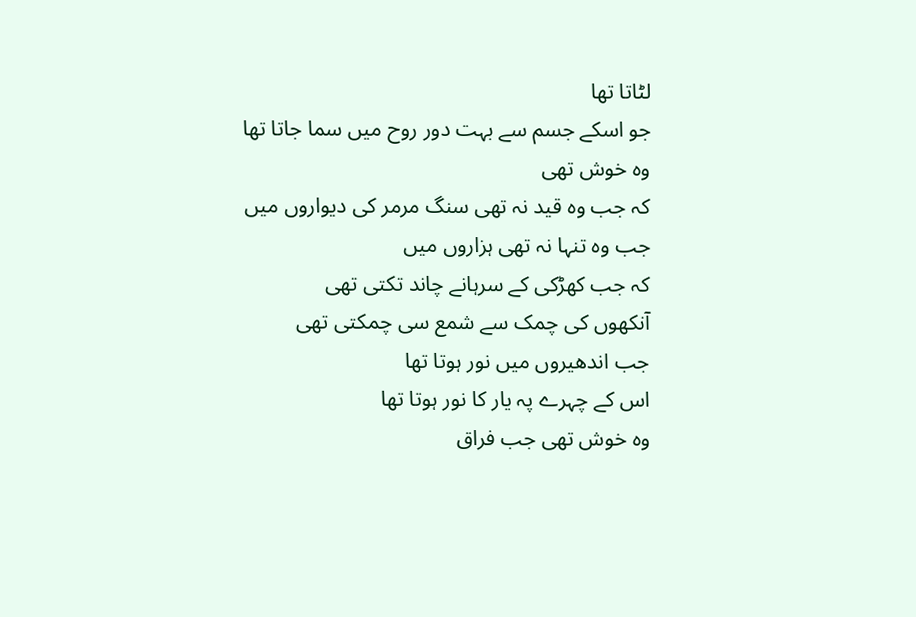لٹاتا تھا
جو اسکے جسم سے بہت دور روح میں سما جاتا تھا
وہ خوش تھی
کہ جب وہ قید نہ تھی سنگ مرمر کی دیواروں میں
جب وہ تنہا نہ تھی ہزاروں میں
کہ جب کھڑکی کے سرہانے چاند تکتی تھی
آنکھوں کی چمک سے شمع سی چمکتی تھی
جب اندھیروں میں نور ہوتا تھا
اس کے چہرے پہ یار کا نور ہوتا تھا
وہ خوش تھی جب فراق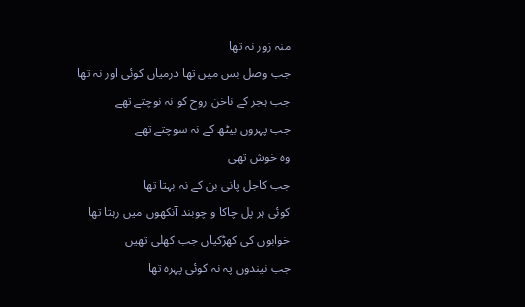منہ زور نہ تھا
جب وصل بس میں تھا درمیاں کوئی اور نہ تھا
جب ہجر کے ناخن روح کو نہ نوچتے تھے
جب پہروں بیٹھ کے نہ سوچتے تھے
وہ خوش تھی
جب کاجل پانی بن کے نہ بہتا تھا
کوئی ہر پل چاکا و چوبند آنکھوں میں رہتا تھا
خوابوں کی کھڑکیاں جب کھلی تھیں
جب نیندوں پہ نہ کوئی پہرہ تھا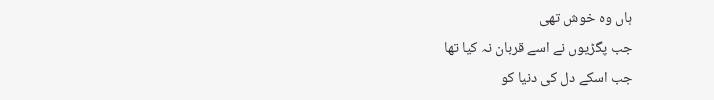ہاں وہ خوش تھی
جب پگڑیوں نے اسے قربان نہ کیا تھا
جب اسکے دل کی دنیا کو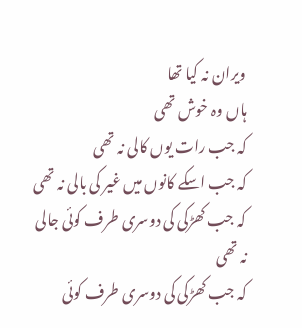ویران نہ کیا تھا
ہاں وہ خوش تھی
کہ جب رات یوں کالی نہ تھی
کہ جب اسکے کانوں میں غیر کی بالی نہ تھی
کہ جب کھڑکی کی دوسری طرف کوئی جالی نہ تھی
کہ جب کھڑکی کی دوسری طرف کوئی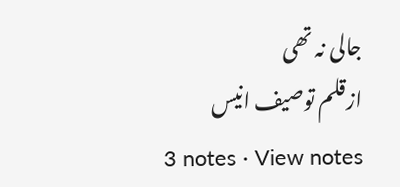جالی نہ تھی
ازقلم توصیف انیس
3 notes · View notes